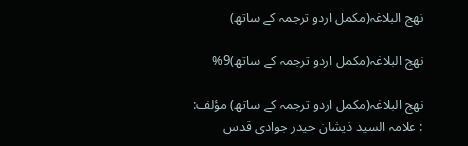نھج البلاغہ(مکمل اردو ترجمہ کے ساتھ)

نھج البلاغہ(مکمل اردو ترجمہ کے ساتھ)9%

نھج البلاغہ(مکمل اردو ترجمہ کے ساتھ) مؤلف:
: علامہ السید ذیشان حیدر جوادی قدس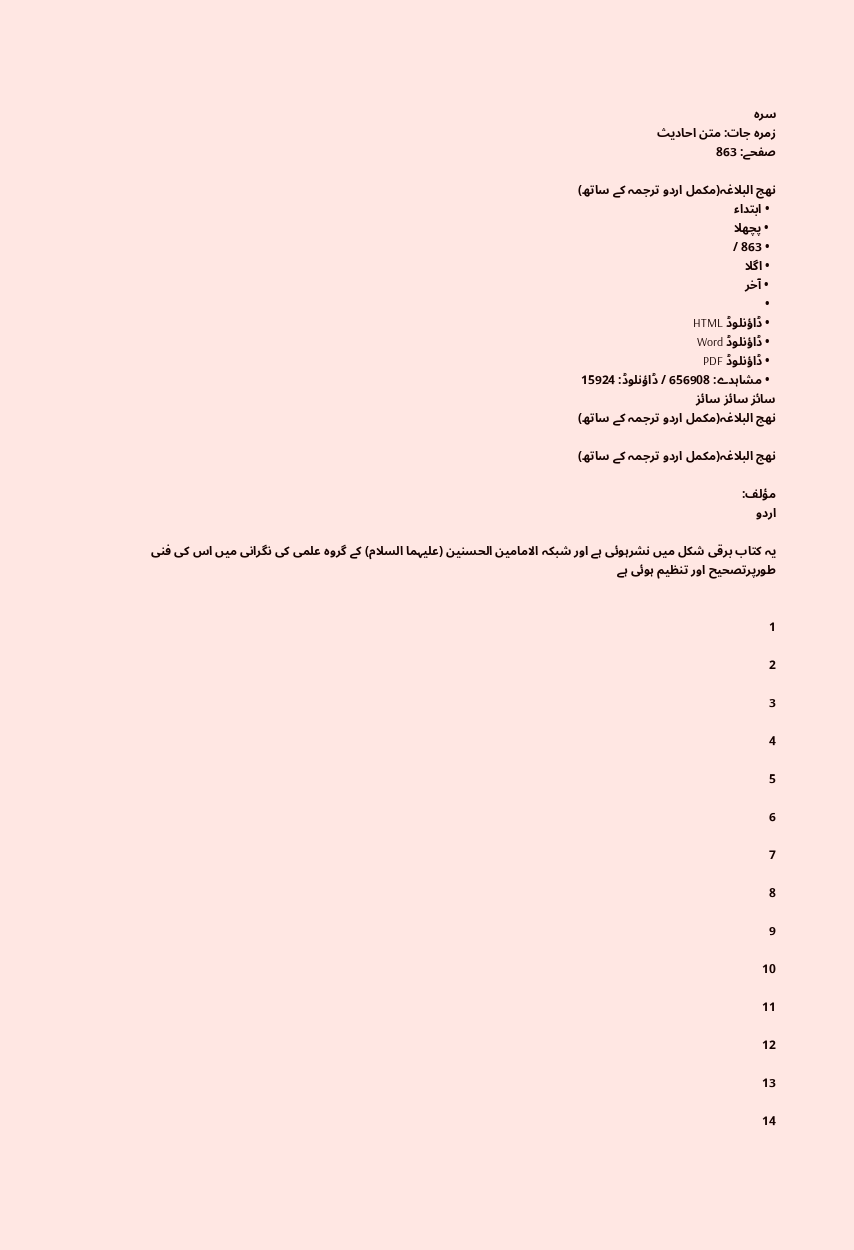سرہ
زمرہ جات: متن احادیث
صفحے: 863

نھج البلاغہ(مکمل اردو ترجمہ کے ساتھ)
  • ابتداء
  • پچھلا
  • 863 /
  • اگلا
  • آخر
  •
  • ڈاؤنلوڈ HTML
  • ڈاؤنلوڈ Word
  • ڈاؤنلوڈ PDF
  • مشاہدے: 656908 / ڈاؤنلوڈ: 15924
سائز سائز سائز
نھج البلاغہ(مکمل اردو ترجمہ کے ساتھ)

نھج البلاغہ(مکمل اردو ترجمہ کے ساتھ)

مؤلف:
اردو

یہ کتاب برقی شکل میں نشرہوئی ہے اور شبکہ الامامین الحسنین (علیہما السلام) کے گروہ علمی کی نگرانی میں اس کی فنی طورپرتصحیح اور تنظیم ہوئی ہے


1

2

3

4

5

6

7

8

9

10

11

12

13

14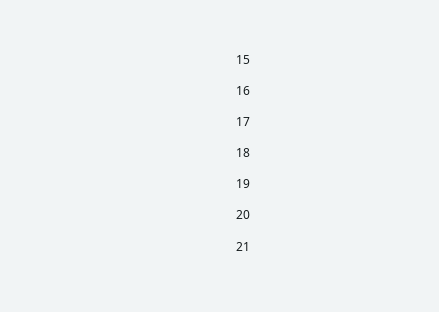15

16

17

18

19

20

21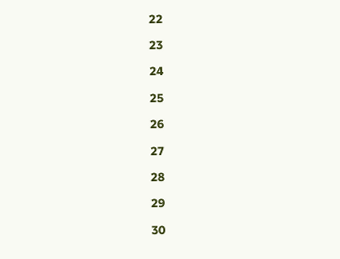22

23

24

25

26

27

28

29

30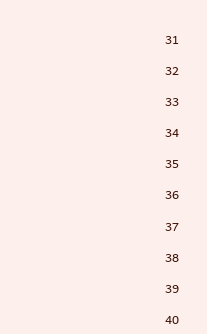31

32

33

34

35

36

37

38

39

40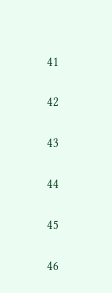41

42

43

44

45

46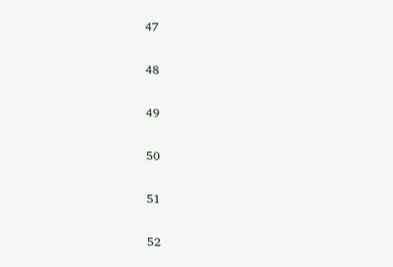47

48

49

50

51

52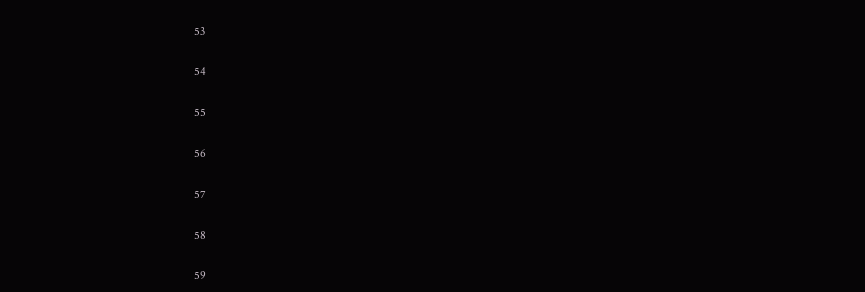53

54

55

56

57

58

59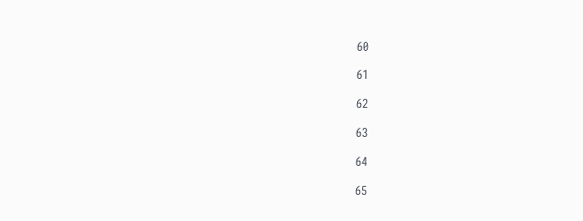60

61

62

63

64

65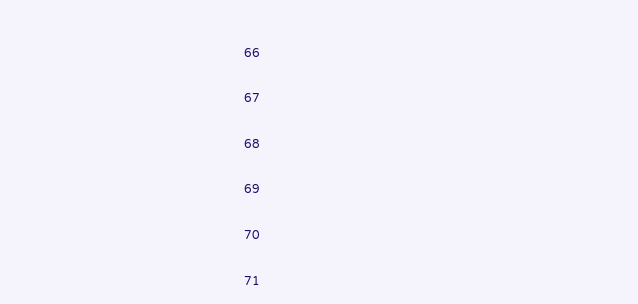66

67

68

69

70

71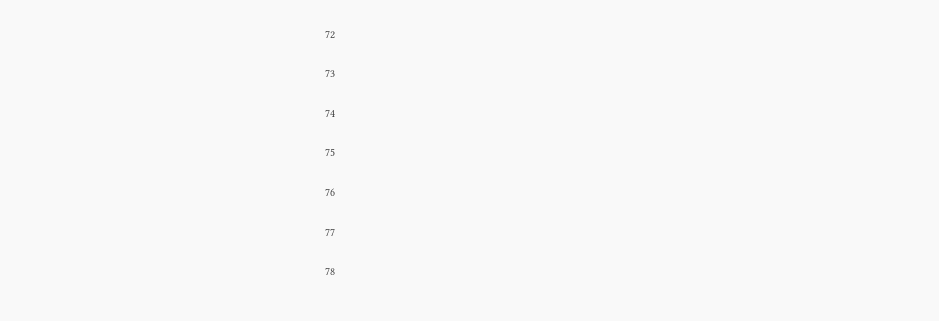72

73

74

75

76

77

78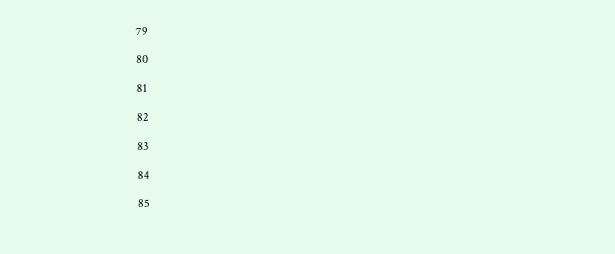79

80

81

82

83

84

85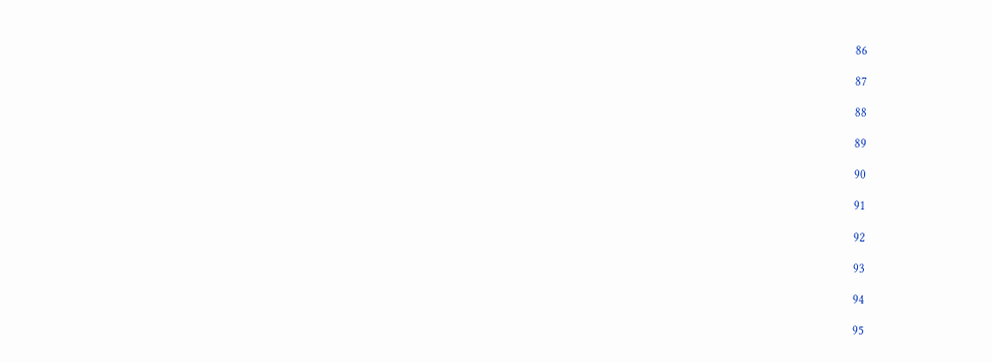86

87

88

89

90

91

92

93

94

95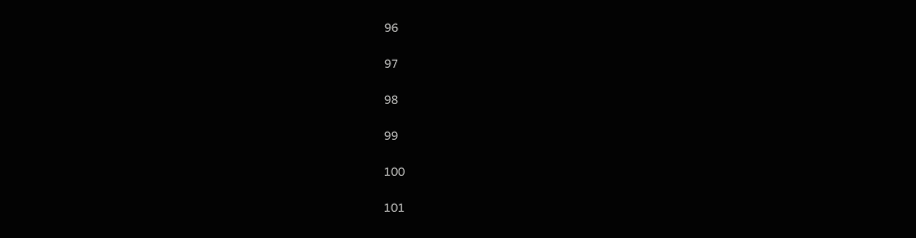96

97

98

99

100

101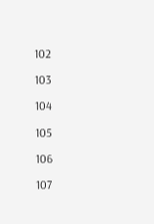102

103

104

105

106

107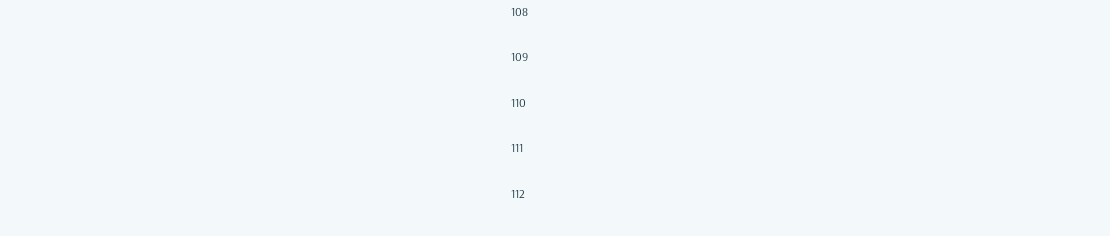108

109

110

111

112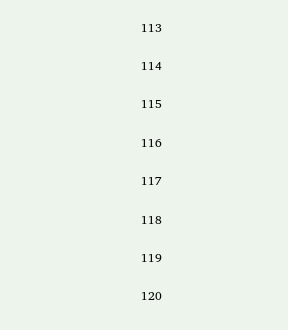113

114

115

116

117

118

119

120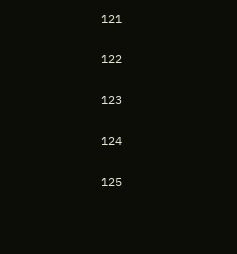121

122

123

124

125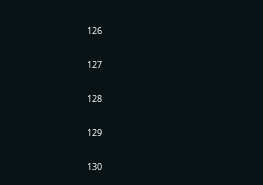126

127

128

129

130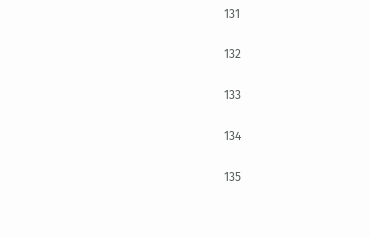131

132

133

134

135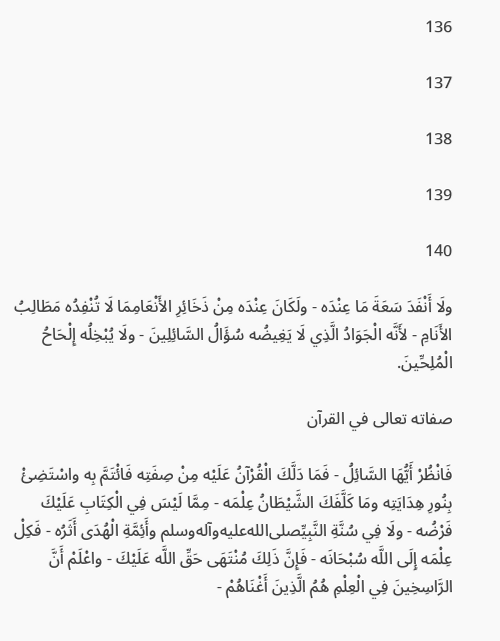136

137

138

139

140

ولَا أَنْفَدَ سَعَةَ مَا عِنْدَه - ولَكَانَ عِنْدَه مِنْ ذَخَائِرِ الأَنْعَامِمَا لَا تُنْفِدُه مَطَالِبُ الأَنَامِ - لأَنَّه الْجَوَادُ الَّذِي لَا يَغِيضُه سُؤَالُ السَّائِلِينَ - ولَا يُبْخِلُه إِلْحَاحُ الْمُلِحِّينَ.

صفاته تعالى في القرآن

فَانْظُرْ أَيُّهَا السَّائِلُ - فَمَا دَلَّكَ الْقُرْآنُ عَلَيْه مِنْ صِفَتِه فَائْتَمَّ بِه واسْتَضِئْ بِنُورِ هِدَايَتِه ومَا كَلَّفَكَ الشَّيْطَانُ عِلْمَه - مِمَّا لَيْسَ فِي الْكِتَابِ عَلَيْكَ فَرْضُه - ولَا فِي سُنَّةِ النَّبِيِّصلى‌الله‌عليه‌وآله‌وسلم وأَئِمَّةِ الْهُدَى أَثَرُه - فَكِلْ عِلْمَه إِلَى اللَّه سُبْحَانَه - فَإِنَّ ذَلِكَ مُنْتَهَى حَقِّ اللَّه عَلَيْكَ - واعْلَمْ أَنَّ الرَّاسِخِينَ فِي الْعِلْمِ هُمُ الَّذِينَ أَغْنَاهُمْ -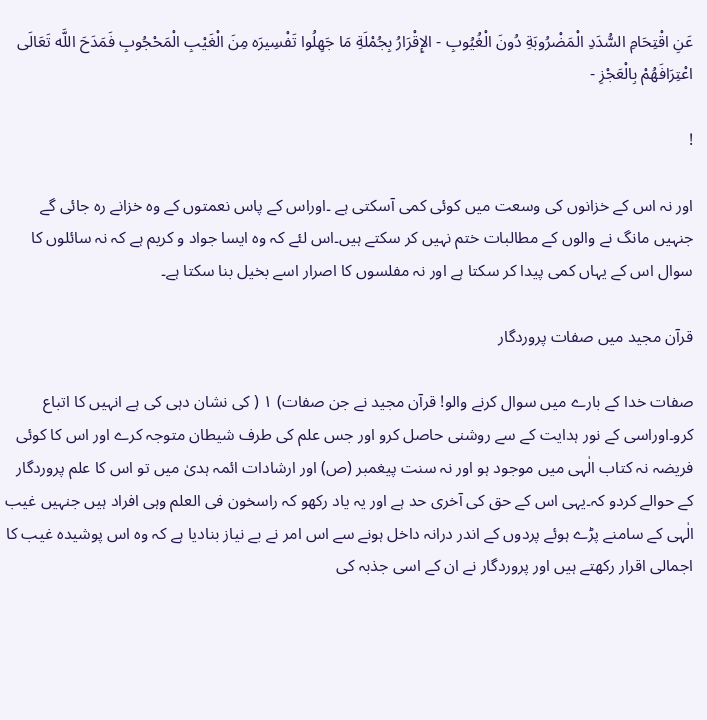عَنِ اقْتِحَامِ السُّدَدِ الْمَضْرُوبَةِ دُونَ الْغُيُوبِ - الإِقْرَارُ بِجُمْلَةِ مَا جَهِلُوا تَفْسِيرَه مِنَ الْغَيْبِ الْمَحْجُوبِ فَمَدَحَ اللَّه تَعَالَى اعْتِرَافَهُمْ بِالْعَجْزِ -

!

اور نہ اس کے خزانوں کی وسعت میں کوئی کمی آسکتی ہے ۔اوراس کے پاس نعمتوں کے وہ خزانے رہ جائی گے جنہیں مانگ نے والوں کے مطالبات ختم نہیں کر سکتے ہیں۔اس لئے کہ وہ ایسا جواد و کریم ہے کہ نہ سائلوں کا سوال اس کے یہاں کمی پیدا کر سکتا ہے اور نہ مفلسوں کا اصرار اسے بخیل بنا سکتا ہے۔

قرآن مجید میں صفات پروردگار

صفات خدا کے بارے میں سوال کرنے والو! قرآن مجید نے جن صفات) ۱ ( کی نشان دہی کی ہے انہیں کا اتباع کرو۔اوراسی کے نور ہدایت کے سے روشنی حاصل کرو اور جس علم کی طرف شیطان متوجہ کرے اور اس کا کوئی فریضہ نہ کتاب الٰہی میں موجود ہو اور نہ سنت پیغمبر (ص) اور ارشادات ائمہ ہدیٰ میں تو اس کا علم پروردگار کے حوالے کردو کہ۔یہی اس کے حق کی آخری حد ہے اور یہ یاد رکھو کہ راسخون فی العلم وہی افراد ہیں جنہیں غیب الٰہی کے سامنے پڑے ہوئے پردوں کے اندر درانہ داخل ہونے سے اس امر نے بے نیاز بنادیا ہے کہ وہ اس پوشیدہ غیب کا اجمالی اقرار رکھتے ہیں اور پروردگار نے ان کے اسی جذبہ کی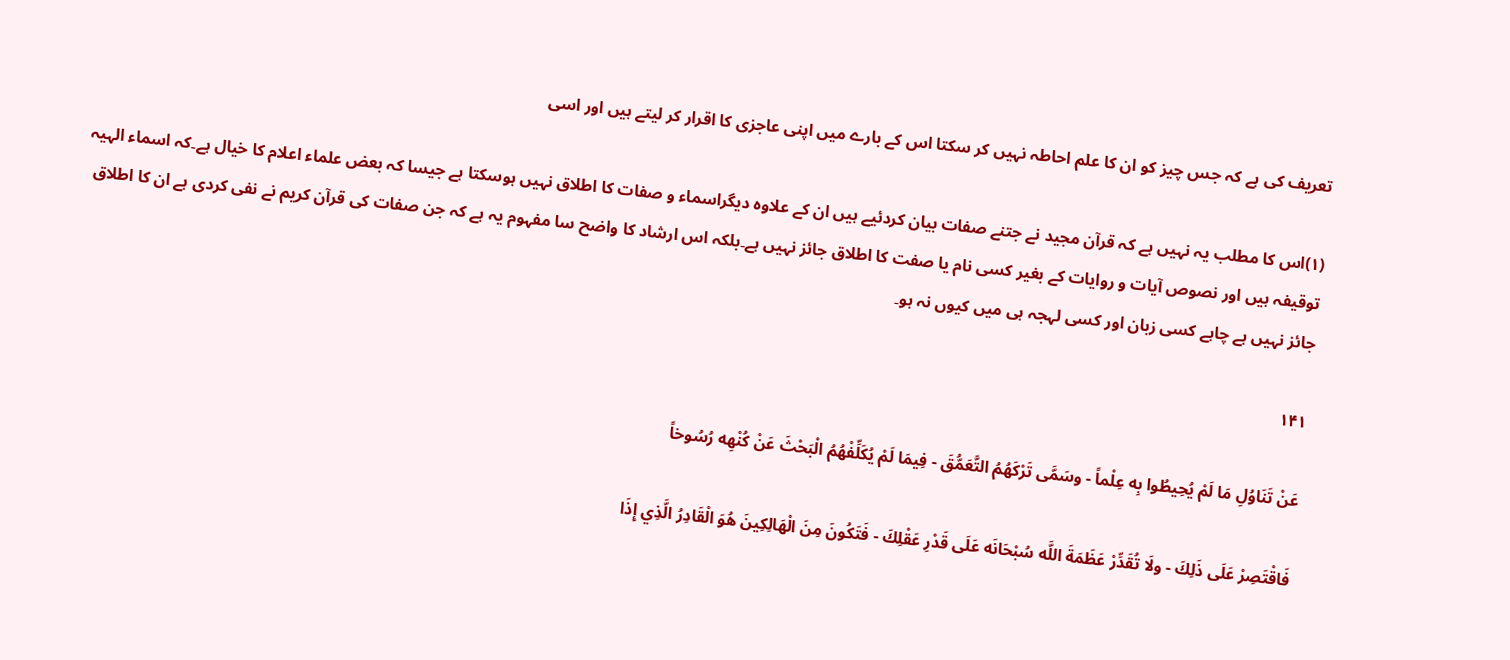تعریف کی ہے کہ جس چیز کو ان کا علم احاطہ نہیں کر سکتا اس کے بارے میں اپنی عاجزی کا اقرار کر لیتے ہیں اور اسی

(۱)اس کا مطلب یہ نہیں ہے کہ قرآن مجید نے جتنے صفات بیان کردئیے ہیں ان کے علاوہ دیگراسماء و صفات کا اطلاق نہیں ہوسکتا ہے جیسا کہ بعض علماء اعلام کا خیال ہے۔کہ اسماء الہیہ توقیفہ ہیں اور نصوص آیات و روایات کے بغیر کسی نام یا صفت کا اطلاق جائز نہیں ہے۔بلکہ اس ارشاد کا واضح سا مفہوم یہ ہے کہ جن صفات کی قرآن کریم نے نفی کردی ہے ان کا اطلاق جائز نہیں ہے چاہے کسی زبان اور کسی لہجہ ہی میں کیوں نہ ہو۔

۱۴۱

عَنْ تَنَاوُلِ مَا لَمْ يُحِيطُوا بِه عِلْماً - وسَمَّى تَرْكَهُمُ التَّعَمُّقَ - فِيمَا لَمْ يُكَلِّفْهُمُ الْبَحْثَ عَنْ كُنْهِه رُسُوخاً

فَاقْتَصِرْ عَلَى ذَلِكَ - ولَا تُقَدِّرْ عَظَمَةَ اللَّه سُبْحَانَه عَلَى قَدْرِ عَقْلِكَ - فَتَكُونَ مِنَ الْهَالِكِينَ هُوَ الْقَادِرُ الَّذِي إِذَا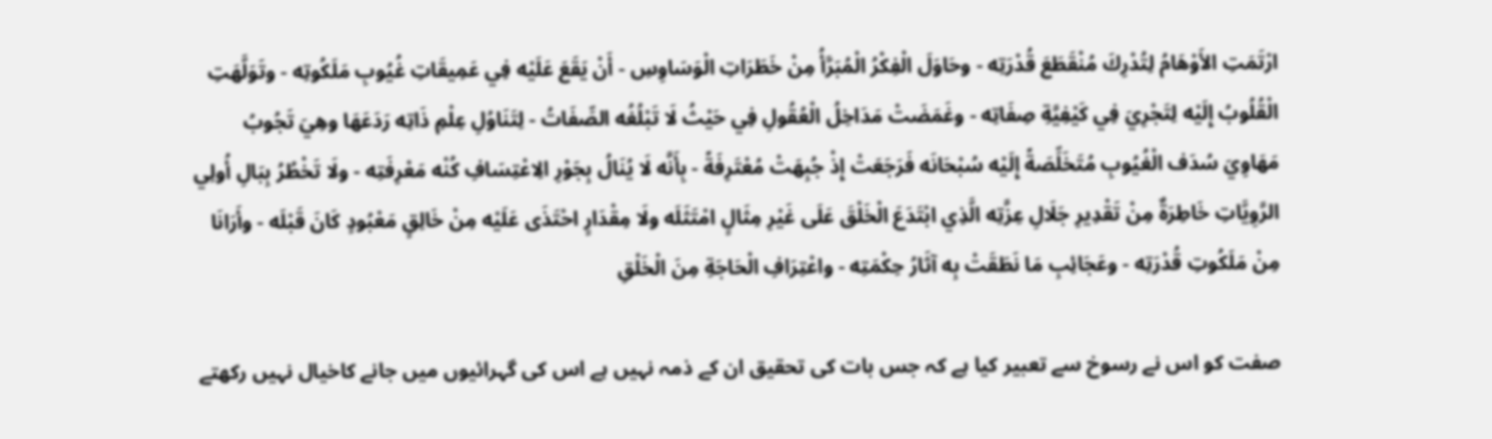ارْتَمَتِ الأَوْهَامُ لِتُدْرِكَ مُنْقَطَعَ قُدْرَتِه - وحَاوَلَ الْفِكْرُ الْمُبَرَّأُ مِنْ خَطَرَاتِ الْوَسَاوِسِ - أَنْ يَقَعَ عَلَيْه فِي عَمِيقَاتِ غُيُوبِ مَلَكُوتِه - وتَوَلَّهَتِ الْقُلُوبُ إِلَيْه لِتَجْرِيَ فِي كَيْفِيَّةِ صِفَاتِه - وغَمَضَتْ مَدَاخِلُ الْعُقُولِ فِي حَيْثُ لَا تَبْلُغُه الصِّفَاتُ - لِتَنَاوُلِ عِلْمِ ذَاتِه رَدَعَهَا وهِيَ تَجُوبُ مَهَاوِيَ سُدَف الْغُيُوبِ مُتَخَلِّصَةً إِلَيْه سُبْحَانَه فَرَجَعَتْ إِذْ جُبِهَتْ مُعْتَرِفَةً - بِأَنَّه لَا يُنَالُ بِجَوْرِ الِاعْتِسَافِ كُنْه مَعْرِفَتِه - ولَا تَخْطُرُ بِبَالِ أُولِي الرَّوِيَّاتِ خَاطِرَةٌ مِنْ تَقْدِيرِ جَلَالِ عِزَّتِه الَّذِي ابْتَدَعَ الْخَلْقَ عَلَى غَيْرِ مِثَالٍ امْتَثَلَه ولَا مِقْدَارٍ احْتَذَى عَلَيْه مِنْ خَالِقٍ مَعْبُودٍ كَانَ قَبْلَه - وأَرَانَا مِنْ مَلَكُوتِ قُدْرَتِه - وعَجَائِبِ مَا نَطَقَتْ بِه آثَارُ حِكْمَتِه - واعْتِرَافِ الْحَاجَةِ مِنَ الْخَلْقِ

صفت کو اس نے رسوخ سے تعبیر کیا ہے کہ جس بات کی تحقیق ان کے ذمہ نہیں ہے اس کی گہرائیوں میں جانے کاخیال نہیں رکھتے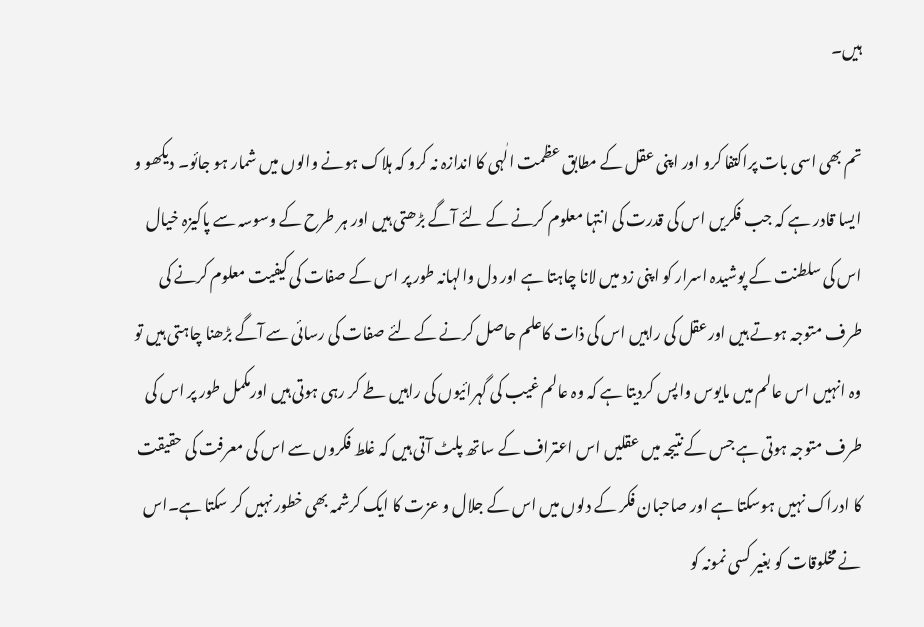ہیں۔

تم بھی اسی بات پراکتفا کرو اور اپنی عقل کے مطابق عظمت الٰہی کا اندازہ نہ کرو کہ ہلاک ہونے والوں میں شمار ہو جائو۔ دیکھو و ایسا قادر ہے کہ جب فکریں اس کی قدرت کی انتہا معلوم کرنے کے لئے آگے بڑھتی ہیں اور ہر طرح کے وسوسہ سے پاکیزہ خیال اس کی سلطنت کے پوشیدہ اسرار کو اپنی زد میں لانا چاہتا ہے اور دل والہانہ طور پر اس کے صفات کی کیفیت معلوم کرنے کی طرف متوجہ ہوتے ہیں اورعقل کی راہیں اس کی ذات کاعلم حاصل کرنے کے لئے صفات کی رسائی سے آگے بڑھنا چاہتی ہیں تو وہ انہیں اس عالم میں مایوس واپس کردیتا ہے کہ وہ عالم غیب کی گہرائیوں کی راہیں طے کر رہی ہوتی ہیں اورمکمل طور پر اس کی طرف متوجہ ہوتی ہے جس کے نتیجہ میں عقلیں اس اعتراف کے ساتھ پلٹ آتی ہیں کہ غلط فکروں سے اس کی معرفت کی حقیقت کا ادراک نہیں ہوسکتا ہے اور صاحبان فکر کے دلوں میں اس کے جلال و عزت کا ایک کرشمہ بھی خطور نہیں کر سکتا ہے۔اس نے مخلوقات کو بغیر کسی نمونہ کو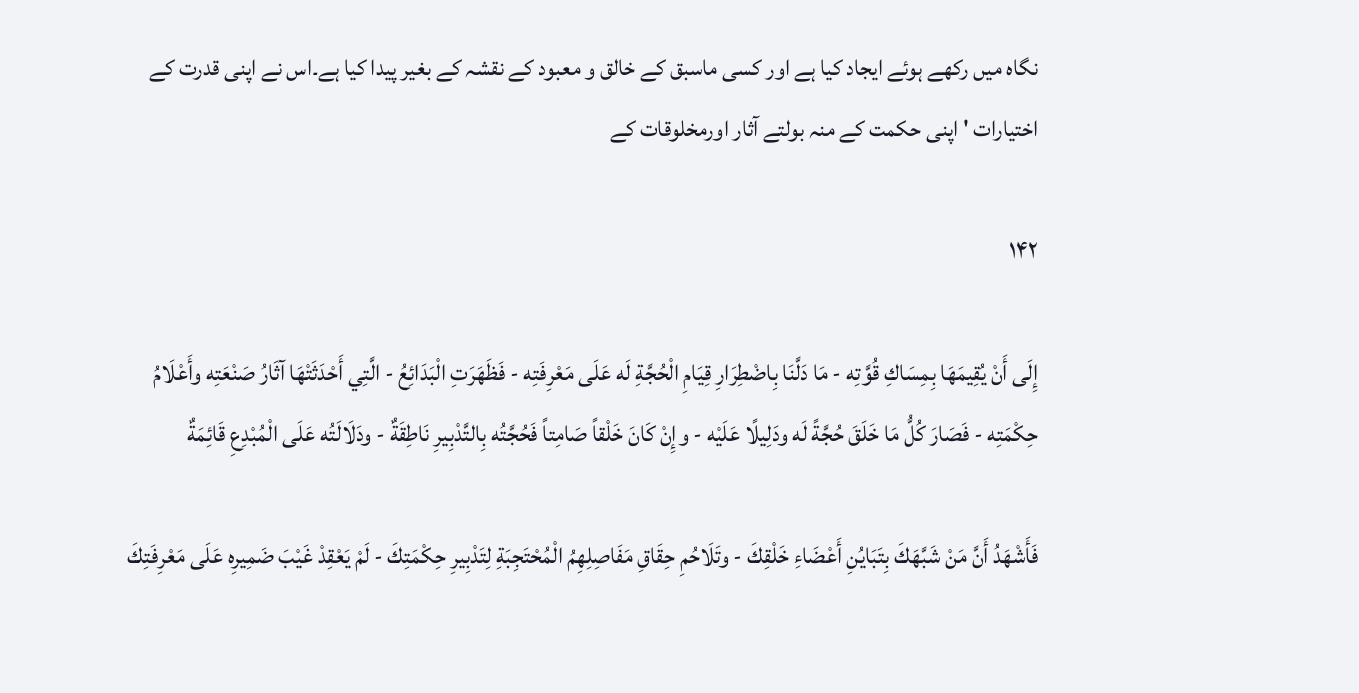نگاہ میں رکھے ہوئے ایجاد کیا ہے اور کسی ماسبق کے خالق و معبود کے نقشہ کے بغیر پیدا کیا ہے۔اس نے اپنی قدرت کے اختیارات ' اپنی حکمت کے منہ بولتے آثار اورمخلوقات کے

۱۴۲

إِلَى أَنْ يُقِيمَهَا بِمِسَاكِ قُوَّتِه - مَا دَلَّنَا بِاضْطِرَارِ قِيَامِ الْحُجَّةِ لَه عَلَى مَعْرِفَتِه - فَظَهَرَتِ الْبَدَائِعُ - الَّتِي أَحْدَثَتْهَا آثَارُ صَنْعَتِه وأَعْلَامُ حِكْمَتِه - فَصَارَ كُلُّ مَا خَلَقَ حُجَّةً لَه ودَلِيلًا عَلَيْه - وإِنْ كَانَ خَلْقاً صَامِتاً فَحُجَّتُه بِالتَّدْبِيرِ نَاطِقَةٌ - ودَلَالَتُه عَلَى الْمُبْدِعِ قَائِمَةٌ

فَأَشْهَدُ أَنَّ مَنْ شَبَّهَكَ بِتَبَايُنِ أَعْضَاءِ خَلْقِكَ - وتَلَاحُمِ حِقَاقِ مَفَاصِلِهِمُ الْمُحْتَجِبَةِ لِتَدْبِيرِ حِكْمَتِكَ - لَمْ يَعْقِدْ غَيْبَ ضَمِيرِه عَلَى مَعْرِفَتِكَ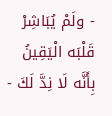- ولَمْ يُبَاشِرْ قَلْبَه الْيَقِينُ بِأَنَّه لَا نِدَّ لَكَ -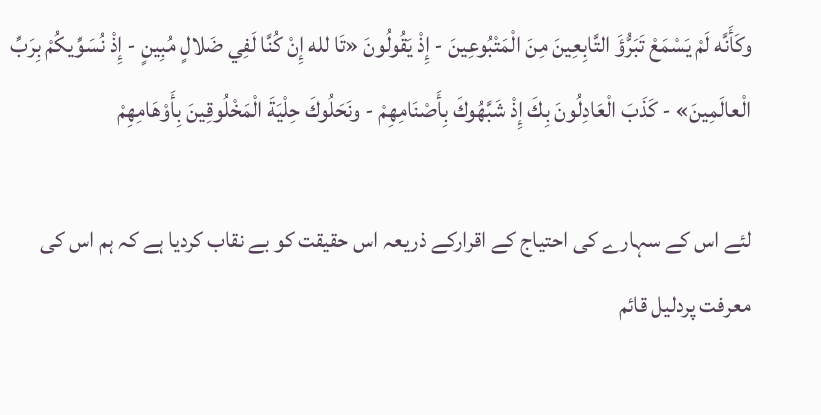وكَأَنَّه لَمْ يَسْمَعْ تَبَرُّؤَ التَّابِعِينَ مِنَ الْمَتْبُوعِينَ - إِذْ يَقُولُونَ «تَا لله إِنْ كُنَّا لَفِي ضَلالٍ مُبِينٍ - إِذْ نُسَوِّيكُمْ بِرَبِّ الْعالَمِينَ» - كَذَبَ الْعَادِلُونَ بِكَ إِذْ شَبَّهُوكَ بِأَصْنَامِهِمْ - ونَحَلُوكَ حِلْيَةَ الْمَخْلُوقِينَ بِأَوْهَامِهِمْ

لئے اس کے سہارے کی احتیاج کے اقرارکے ذریعہ اس حقیقت کو بے نقاب کردیا ہے کہ ہم اس کی معرفت پردلیل قائم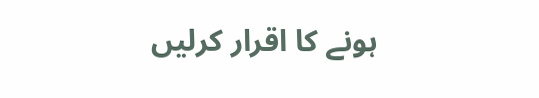ہونے کا اقرار کرلیں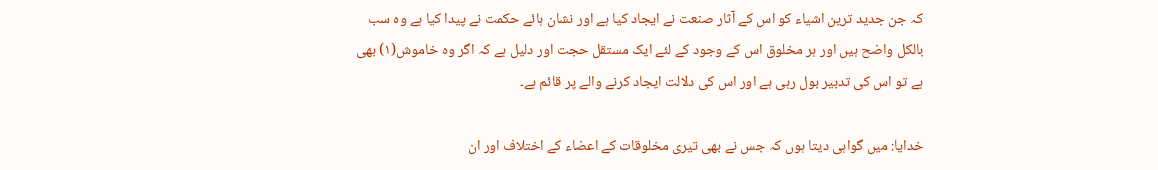کہ جن جدید ترین اشیاء کو اس کے آثار صنعت نے ایجاد کیا ہے اور نشان ہائے حکمت نے پیدا کیا ہے وہ سب بالکل واضح ہیں اور ہر مخلوق اس کے وجود کے لئے ایک مستقل حجت اور دلیل ہے کہ اگر وہ خاموش(۱) بھی ہے تو اس کی تدبیر بول رہی ہے اور اس کی دلالت ایجاد کرنے والے پر قائم ہے۔

خدایا: میں گواہی دیتا ہوں کہ جس نے بھی تیری مخلوقات کے اعضاء کے اختلاف اور ان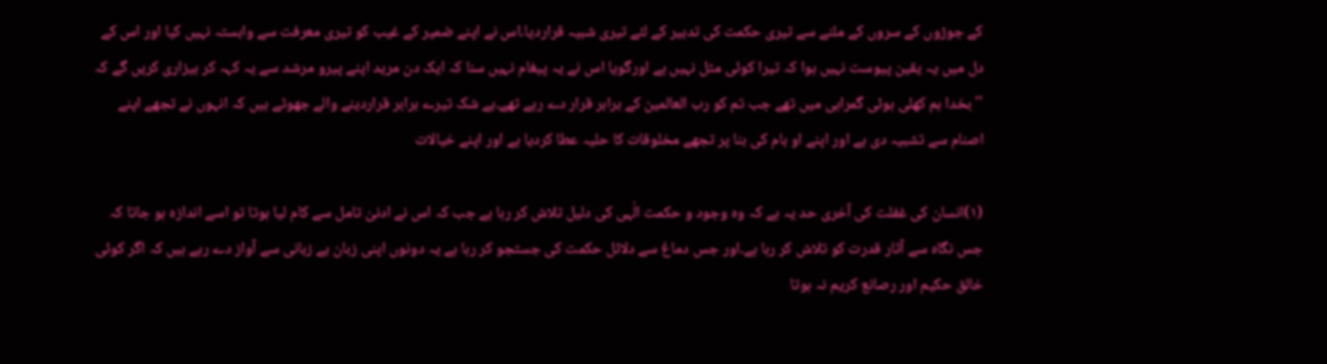کے جوڑوں کے سروں کے ملنے سے تیری حکمت کی تدبیر کے لئے تیری شبیہ قراردیا۔اس نے اپنے ضمیر کے غیب کو تیری معرفت سے وابستہ نہیں کیا اور اس کے دل میں یہ یقین پیوست نہیں ہوا کہ تیرا کوئی مثل نہیں ہے اورگویا اس نے یہ پیغام نہیں سنا کہ ایک دن مرید اپنے پیرو مرشد سے یہ کہہ کر بیزاری کریں گے کہ '' بخدا ہم کھلی ہوئی گمراہی میں تھے جب تم کو رب العالمین کے برابر قرار دے رہے تھے۔بے شک تیرے برابر قراردینے والے جھوٹے ہیں کہ انہوں نے تجھے اپنے اصنام سے تشبیہ دی ہے اور اپنے او ہام کی بنا پر تجھے مخلوقات کا حلیہ عطا کردیا ہے اور اپنے خیالات

(۱)انسان کی غفلت کی آخری حد یہ ہے کہ وہ وجود و حکمت الٰہی کی دلیل تلاش کر رہا ہے جب کہ اس نے ادنیٰ تامل سے کام لیا ہوتا تو اسے اندازہ ہو جاتا کہ جس نگاہ سے آثار قدرت کو تلاش کر رہا ہے۔اور جس دماغ سے دلائل حکمت کی جستجو کر رہا ہے یہ دونوں اپنی زبان بے زبانی سے آواز دے رہے ہیں کہ اگر کوئی خالق حکیم اور رصانع کریم نہ ہوتا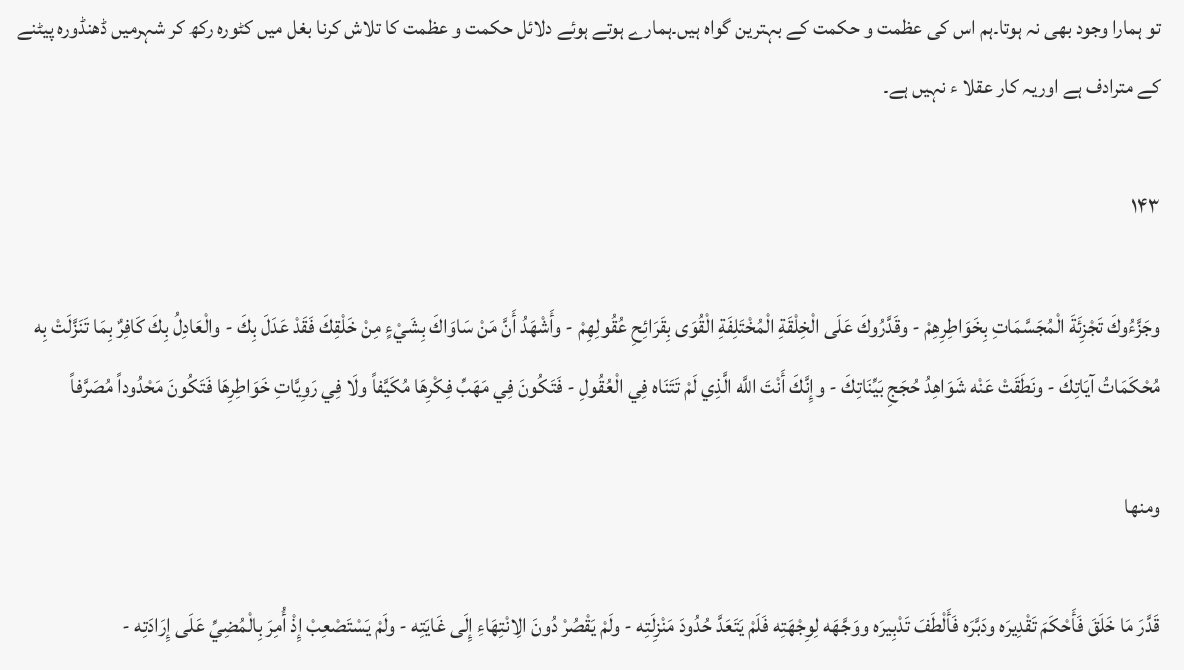تو ہمارا وجود بھی نہ ہوتا۔ہم اس کی عظمت و حکمت کے بہترین گواہ ہیں۔ہمارے ہوتے ہوئے دلائل حکمت و عظمت کا تلاش کرنا بغل میں کٹورہ رکھ کر شہرمیں ڈھنڈورہ پیٹنے کے مترادف ہے اوریہ کار عقلا ء نہیں ہے۔

۱۴۳

وجَزَّءُوكَ تَجْزِئَةَ الْمُجَسَّمَاتِ بِخَوَاطِرِهِمْ - وقَدَّرُوكَ عَلَى الْخِلْقَةِ الْمُخْتَلِفَةِ الْقُوَى بِقَرَائِحِ عُقُولِهِمْ - وأَشْهَدُ أَنَّ مَنْ سَاوَاكَ بِشَيْءٍ مِنْ خَلْقِكَ فَقَدْ عَدَلَ بِكَ - والْعَادِلُ بِكَ كَافِرٌ بِمَا تَنَزَّلَتْ بِه مُحْكَمَاتُ آيَاتِكَ - ونَطَقَتْ عَنْه شَوَاهِدُ حُجَجِ بَيِّنَاتِكَ - وإِنَّكَ أَنْتَ اللَّه الَّذِي لَمْ تَتَنَاه فِي الْعُقُولِ - فَتَكُونَ فِي مَهَبِّ فِكْرِهَا مُكَيَّفاً ولَا فِي رَوِيَّاتِ خَوَاطِرِهَا فَتَكُونَ مَحْدُوداً مُصَرَّفاً

ومنها

قَدَّرَ مَا خَلَقَ فَأَحْكَمَ تَقْدِيرَه ودَبَّرَه فَأَلْطَفَ تَدْبِيرَه ووَجَّهَه لِوِجْهَتِه فَلَمْ يَتَعَدَّ حُدُودَ مَنْزِلَتِه - ولَمْ يَقْصُرْ دُونَ الِانْتِهَاءِ إِلَى غَايَتِه - ولَمْ يَسْتَصْعِبْ إِذْ أُمِرَ بِالْمُضِيِّ عَلَى إِرَادَتِه -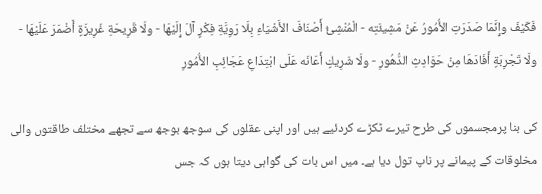فَكَيْفَ وإِنَّمَا صَدَرَتِ الأُمُورُ عَنْ مَشِيئَتِه - الْمُنْشِئُ أَصْنَافَ الأَشْيَاءِ بِلَا رَوِيَّةِ فِكْرٍ آلَ إِلَيْهَا - ولَا قَرِيحَةِ غَرِيزَةٍ أَضْمَرَ عَلَيْهَا - ولَا تَجْرِبَةٍ أَفَادَهَا مِنْ حَوَادِثِ الدُّهُورِ - ولَا شَرِيكٍ أَعَانَه عَلَى ابْتِدَاعِ عَجَائِبِ الأُمُورِ

کی بنا پرمجسموں کی طرح تیرے ٹکڑے کردئیے ہیں اور اپنی عقلوں کی سوجھ بوجھ سے تجھے مختلف طاقتوں والی مخلوقات کے پیمانے پر ناپ تول دیا ہے۔ میں اس بات کی گواہی دیتا ہوں کہ جس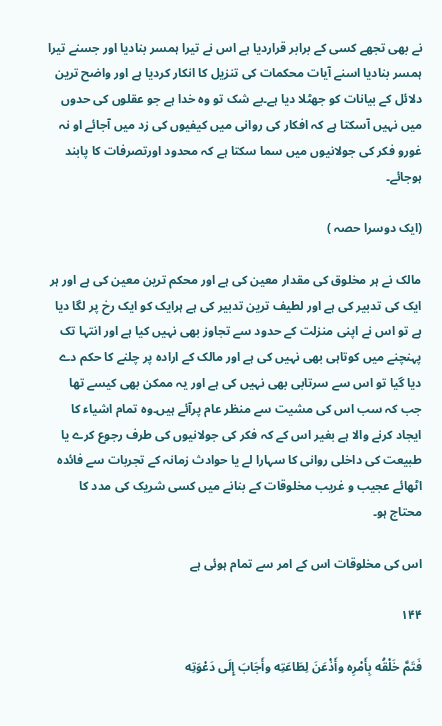نے بھی تجھے کسی کے برابر قراردیا ہے اس نے تیرا ہمسر بنادیا اور جسنے تیرا ہمسر بنادیا اسنے آیات محکمات کی تنزیل کا انکار کردیا ہے اور واضح ترین دلائل کے بیانات کو جھٹلا دیا ہے۔بے شک تو وہ خدا ہے جو عقلوں کی حدوں میں نہیں آسکتا ہے کہ افکار کی روانی میں کیفیوں کی زد میں آجائے او نہ غورو فکر کی جولانیوں میں سما سکتا ہے کہ محدود اورتصرفات کا پابند ہوجائے۔

(ایک دوسرا حصہ )

مالک نے ہر مخلوق کی مقدار معین کی ہے اور محکم ترین معین کی ہے اور ہر ایک کی تدبیر کی ہے اور لطیف ترین تدبیر کی ہے ہرایک کو ایک رخ پر لگا دیا ہے تو اس نے اپنی منزلت کے حدود سے تجاوز بھی نہیں کیا ہے اور انتہا تک پہنچنے میں کوتاہی بھی نہیں کی ہے اور مالک کے ارادہ پر چلنے کا حکم دے دیا گیا تو اس سے سرتابی بھی نہیں کی ہے اور یہ ممکن بھی کیسے تھا جب کہ سب اس کی مشیت سے منظر عام پرآئے ہیں۔وہ تمام اشیاء کا ایجاد کرنے والا ہے بغیر اس کے کہ فکر کی جولانیوں کی طرف رجوع کرے یا طبیعت کی داخلی روانی کا سہارا لے یا حوادث زمانہ کے تجربات سے فائدہ اٹھائے عجیب و غریب مخلوقات کے بنانے میں کسی شریک کی مدد کا محتاج ہو۔

اس کی مخلوقات اس کے امر سے تمام ہوئی ہے

۱۴۴

فَتَمَّ خَلْقُه بِأَمْرِه وأَذْعَنَ لِطَاعَتِه وأَجَابَ إِلَى دَعْوَتِه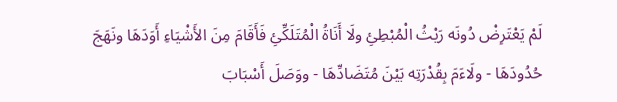لَمْ يَعْتَرِضْ دُونَه رَيْثُ الْمُبْطِئِ ولَا أَنَاةُ الْمُتَلَكِّئِ فَأَقَامَ مِنَ الأَشْيَاءِ أَوَدَهَا ونَهَجَ حُدُودَهَا - ولَاءَمَ بِقُدْرَتِه بَيْنَ مُتَضَادِّهَا - ووَصَلَ أَسْبَابَ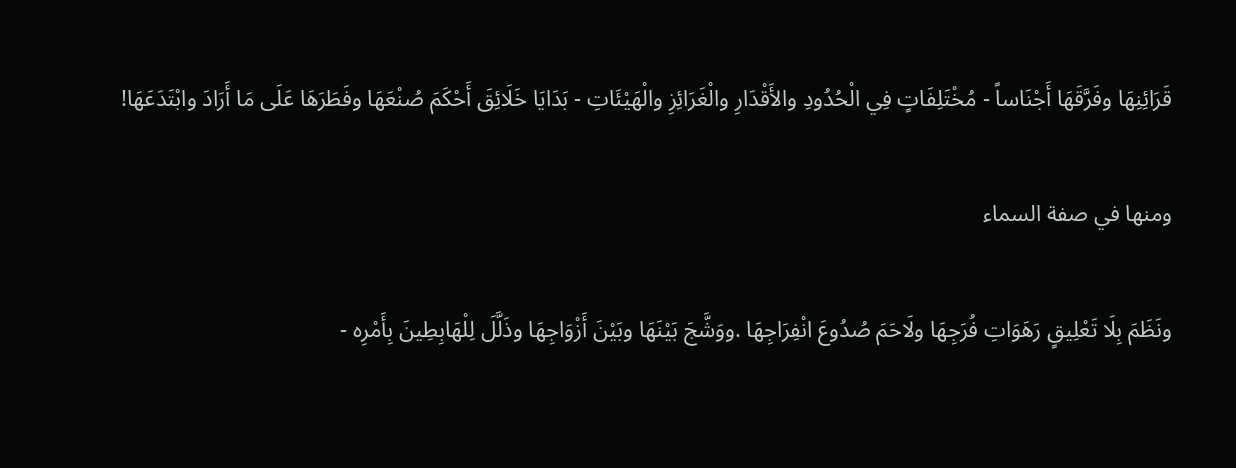قَرَائِنِهَا وفَرَّقَهَا أَجْنَاساً - مُخْتَلِفَاتٍ فِي الْحُدُودِ والأَقْدَارِ والْغَرَائِزِ والْهَيْئَاتِ - بَدَايَا خَلَائِقَ أَحْكَمَ صُنْعَهَا وفَطَرَهَا عَلَى مَا أَرَادَ وابْتَدَعَهَا!

ومنها في صفة السماء

ونَظَمَ بِلَا تَعْلِيقٍ رَهَوَاتِ فُرَجِهَا ولَاحَمَ صُدُوعَ انْفِرَاجِهَا .ووَشَّجَ بَيْنَهَا وبَيْنَ أَزْوَاجِهَا وذَلَّلَ لِلْهَابِطِينَ بِأَمْرِه -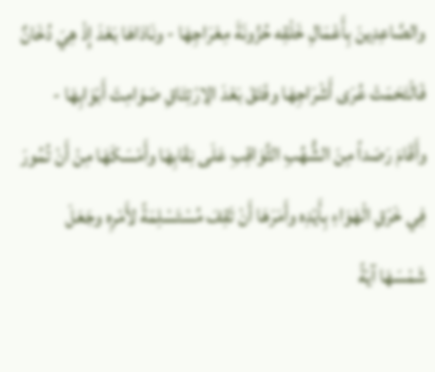والصَّاعِدِينَ بِأَعْمَالِ خَلْقِه حُزُونَةَ مِعْرَاجِهَا - ونَادَاهَا بَعْدَ إِذْ هِيَ دُخَانٌ فَالْتَحَمَتْ عُرَى أَشْرَاجِهَا وفَتَقَ بَعْدَ الِارْتِتَاقِ صَوَامِتَ أَبْوَابِهَا - وأَقَامَ رَصَداً مِنَ الشُّهُبِ الثَّوَاقِبِ عَلَى نِقَابِهَا وأَمْسَكَهَا مِنْ أَنْ تُمُورَ فِي خَرْقِ الْهَوَاءِ بِأَيْدِه وأَمَرَهَا أَنْ تَقِفَ مُسْتَسْلِمَةً لأَمْرِه وجَعَلَ شَمْسَهَا آيَةً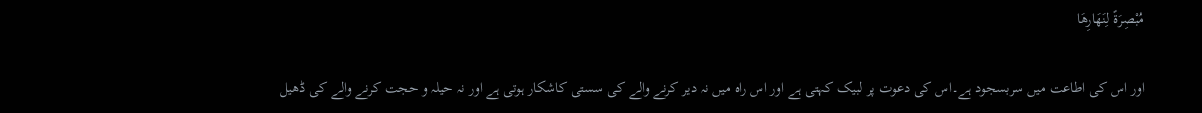مُبْصِرَةً لِنَهَارِهَا

اور اس کی اطاعت میں سربسجود ہے۔اس کی دعوت پر لبیک کہتی ہے اور اس راہ میں نہ دیر کرنے والے کی سستی کاشکار ہوتی ہے اور نہ حیلہ و حجت کرنے والے کی ڈھیل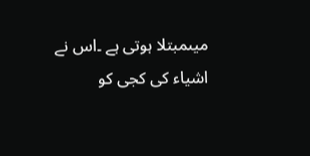میںمبتلا ہوتی ہے ۔اس نے اشیاء کی کجی کو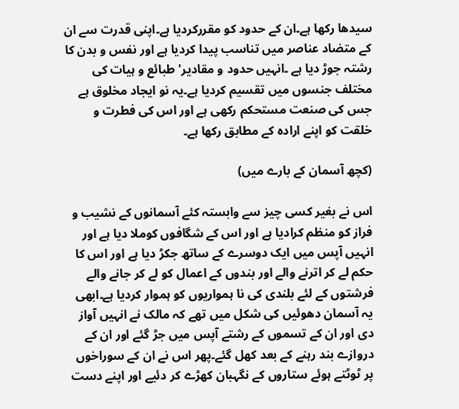سیدھا رکھا ہے۔ان کے حدود کو مقررکردیا ہے۔اپنی قدرت سے ان کے متضاد عناصر میں تناسب پیدا کردیا ہے اور نفس و بدن کا رشتہ جوڑ دیا ہے ۔انہیں حدود و مقادیر' طبائع و ہیات کی مختلف جنسوں میں تقسیم کردیا ہے۔یہ نو ایجاد مخلوق ہے جس کی صنعت مستحکم رکھی ہے اور اس کی فطرت و خلقت کو اپنے ارادہ کے مطابق رکھا ہے۔

(کچھ آسمان کے بارے میں)

اس نے بغیر کسی چیز سے وابستہ کئے آسمانوں کے نشیب و فراز کو منظم کرادیا ہے اور اس کے شگافوں کوملا دیا ہے اور انہیں آپس میں ایک دوسرے کے ساتھ جکڑ دیا ہے اور اس کا حکم لے کر اترنے والے اور بندوں کے اعمال کو لے کر جانے والے فرشتوں کے لئے بلندی کی نا ہمواریوں کو ہموار کردیا ہے۔ابھی یہ آسمان دھوئیں کی شکل میں تھے کہ مالک نے انہیں آواز دی اور ان کے تسموں کے رشتے آپس میں جڑ گئے اور ان کے دروازے بند رہنے کے بعد کھل گئے۔پھر اس نے ان کے سوراخوں پر ٹوٹتے ہوئے ستاروں کے نگہبان کھڑے کر دئیے اور اپنے دست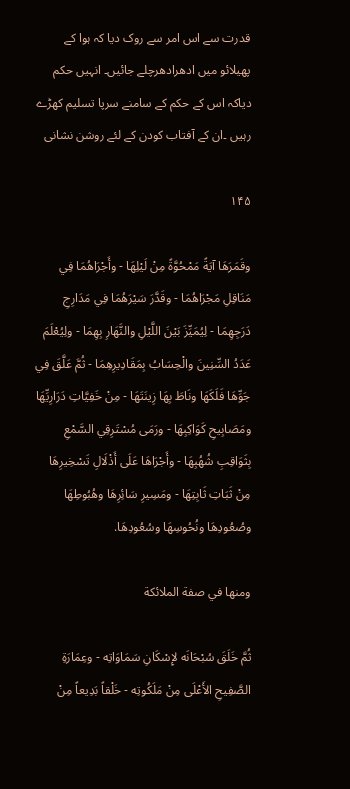قدرت سے اس امر سے روک دیا کہ ہوا کے پھیلائو میں ادھرادھرچلے جائیں۔ انہیں حکم دیاکہ اس کے حکم کے سامنے سرپا تسلیم کھڑے رہیں ۔ان کے آفتاب کودن کے لئے روشن نشانی

۱۴۵

وقَمَرَهَا آيَةً مَمْحُوَّةً مِنْ لَيْلِهَا - وأَجْرَاهُمَا فِي مَنَاقِلِ مَجْرَاهُمَا - وقَدَّرَ سَيْرَهُمَا فِي مَدَارِجِ دَرَجِهِمَا - لِيُمَيِّزَ بَيْنَ اللَّيْلِ والنَّهَارِ بِهِمَا - ولِيُعْلَمَ عَدَدُ السِّنِينَ والْحِسَابُ بِمَقَادِيرِهِمَا - ثُمَّ عَلَّقَ فِي جَوِّهَا فَلَكَهَا ونَاطَ بِهَا زِينَتَهَا - مِنْ خَفِيَّاتِ دَرَارِيِّهَا ومَصَابِيحِ كَوَاكِبِهَا - ورَمَى مُسْتَرِقِي السَّمْعِ بِثَوَاقِبِ شُهُبِهَا - وأَجْرَاهَا عَلَى أَذْلَالِ تَسْخِيرِهَا مِنْ ثَبَاتِ ثَابِتِهَا - ومَسِيرِ سَائِرِهَا وهُبُوطِهَا وصُعُودِهَا ونُحُوسِهَا وسُعُودِهَا.

ومنها في صفة الملائكة

ثُمَّ خَلَقَ سُبْحَانَه لإِسْكَانِ سَمَاوَاتِه - وعِمَارَةِ الصَّفِيحِ الأَعْلَى مِنْ مَلَكُوتِه - خَلْقاً بَدِيعاً مِنْ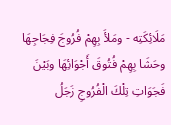مَلَائِكَتِه - ومَلأَ بِهِمْ فُرُوجَ فِجَاجِهَا وحَشَا بِهِمْ فُتُوقَ أَجْوَائِهَا وبَيْنَ فَجَوَاتِ تِلْكَ الْفُرُوجِ زَجَلُ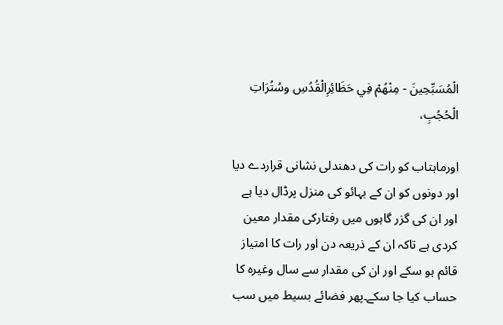الْمُسَبِّحِينَ - مِنْهُمْ فِي حَظَائِرِالْقُدُسِ وسُتُرَاتِ الْحُجُبِ،

اورماہتاب کو رات کی دھندلی نشانی قراردے دیا اور دونوں کو ان کے بہائو کی منزل پرڈال دیا ہے اور ان کی گزر گاہوں میں رفتارکی مقدار معین کردی ہے تاکہ ان کے ذریعہ دن اور رات کا امتیاز قائم ہو سکے اور ان کی مقدار سے سال وغیرہ کا حساب کیا جا سکے۔پھر فضائے بسیط میں سب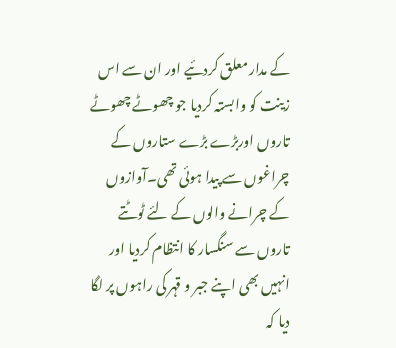کے مدار معلق کردئیے اور ان سے اس زینت کو وابستہ کردیا جو چھوٹے چھوٹے تاروں اوربڑے بڑے ستاروں کے چراغوں سے پیدا ہوئی تھی۔آوازوں کے چرانے والوں کے لئے ٹوٹتے تاروں سے سنگسار کا انتظام کردیا اور انہیں بھی اپنے جبر و قہر کی راہوں پر لگا دیا کہ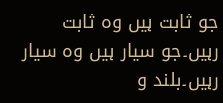جو ثابت ہیں وہ ثابت رہیں۔جو سیار ہیں وہ سیار رہیں۔بلند و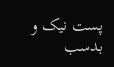پست نیک و بدسب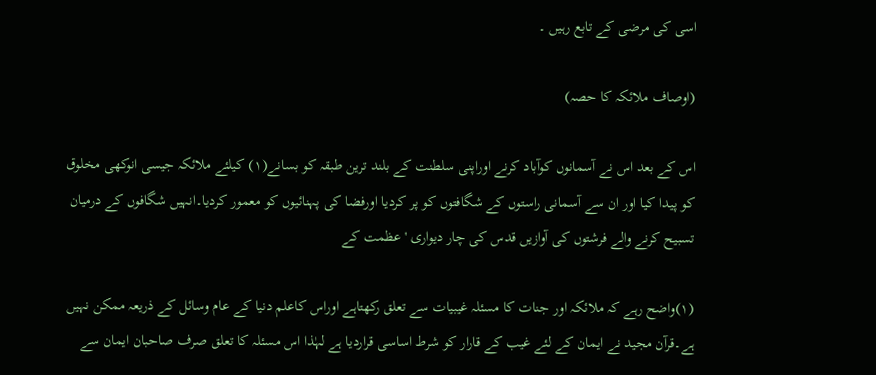اسی کی مرضی کے تابع رہیں ۔

(اوصاف ملائکہ کا حصہ)

اس کے بعد اس نے آسمانوں کوآباد کرنے اوراپنی سلطنت کے بلند ترین طبقہ کو بسانے(۱) کیلئے ملائکہ جیسی انوکھی مخلوق کو پیدا کیا اور ان سے آسمانی راستوں کے شگافتوں کو پر کردیا اورفضا کی پہنائیوں کو معمور کردیا۔انہیں شگافوں کے درمیان تسبیح کرنے والے فرشتوں کی آوازیں قدس کی چار دیواری ' عظمت کے

(۱)واضح رہے کہ ملائکہ اور جنات کا مسئلہ غیبیات سے تعلق رکھتاہے اوراس کاعلم دنیا کے عام وسائل کے ذریعہ ممکن نہیں ہے۔قرآن مجید نے ایمان کے لئے غیب کے قارار کو شرط اساسی قراردیا ہے لہٰذا اس مسئلہ کا تعلق صرف صاحبان ایمان سے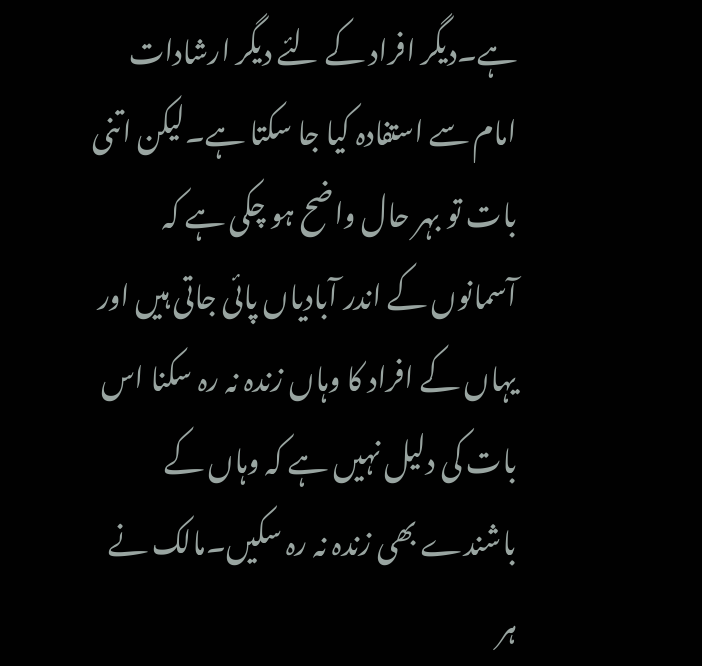ہے۔دیگر افراد کے لئے دیگر ارشادات امام سے استفادہ کیا جا سکتا ہے۔لیکن اتنی بات تو بہر حال واضح ہو چکی ہے کہ آسمانوں کے اندر آبادیاں پائی جاتی ہیں اور یہاں کے افراد کا وہاں زندہ نہ رہ سکنا اس بات کی دلیل نہیں ہے کہ وہاں کے باشندے بھی زندہ نہ رہ سکیں۔مالک نے ہر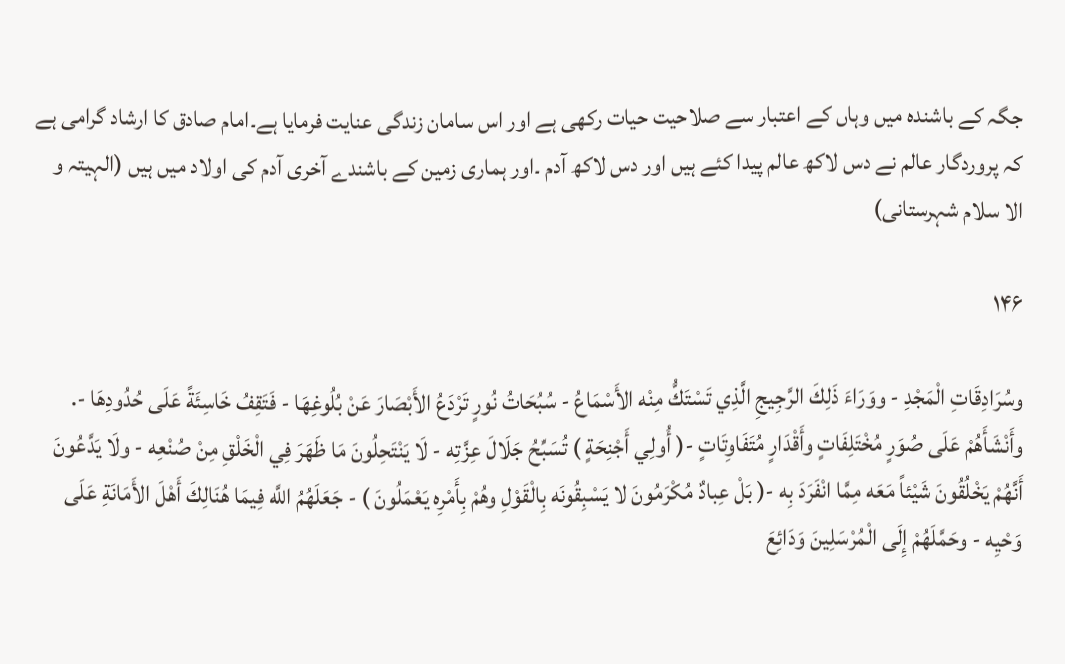جگہ کے باشندہ میں وہاں کے اعتبار سے صلاحیت حیات رکھی ہے اور اس سامان زندگی عنایت فرمایا ہے۔امام صادق کا ارشاد گرامی ہے کہ پروردگار عالم نے دس لاکھ عالم پیدا کئے ہیں اور دس لاکھ آدم ۔اور ہماری زمین کے باشندے آخری آدم کی اولاد میں ہیں (الہیتہ و الا سلام شہرستانی)

۱۴۶

وسُرَادِقَاتِ الْمَجْدِ - ووَرَاءَ ذَلِكَ الرَّجِيجِ الَّذِي تَسْتَكُّ مِنْه الأَسْمَاعُ - سُبُحَاتُ نُورٍ تَرْدَعُ الأَبْصَارَ عَنْ بُلُوغِهَا - فَتَقِفُ خَاسِئَةً عَلَى حُدُودِهَا -. وأَنْشَأَهُمْ عَلَى صُوَرٍ مُخْتَلِفَاتٍ وأَقْدَارٍ مُتَفَاوِتَاتٍ -( أُولِي أَجْنِحَةٍ ) تُسَبِّحُ جَلَالَ عِزَّتِه - لَا يَنْتَحِلُونَ مَا ظَهَرَ فِي الْخَلْقِ مِنْ صُنْعِه - ولَا يَدَّعُونَ أَنَّهُمْ يَخْلُقُونَ شَيْئاً مَعَه مِمَّا انْفَرَدَ بِه -( بَلْ عِبادٌ مُكْرَمُونَ لا يَسْبِقُونَه بِالْقَوْلِ وهُمْ بِأَمْرِه يَعْمَلُونَ ) - جَعَلَهُمُ اللَّه فِيمَا هُنَالِكَ أَهْلَ الأَمَانَةِ عَلَى وَحْيِه - وحَمَّلَهُمْ إِلَى الْمُرْسَلِينَ وَدَائِعَ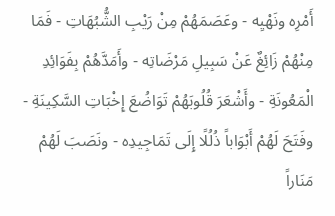أَمْرِه ونَهْيِه - وعَصَمَهُمْ مِنْ رَيْبِ الشُّبُهَاتِ - فَمَا مِنْهُمْ زَائِغٌ عَنْ سَبِيلِ مَرْضَاتِه - وأَمَدَّهُمْ بِفَوَائِدِ الْمَعُونَةِ - وأَشْعَرَ قُلُوبَهُمْ تَوَاضُعَ إِخْبَاتِ السَّكِينَةِ - وفَتَحَ لَهُمْ أَبْوَاباً ذُلُلًا إِلَى تَمَاجِيدِه - ونَصَبَ لَهُمْ مَنَاراً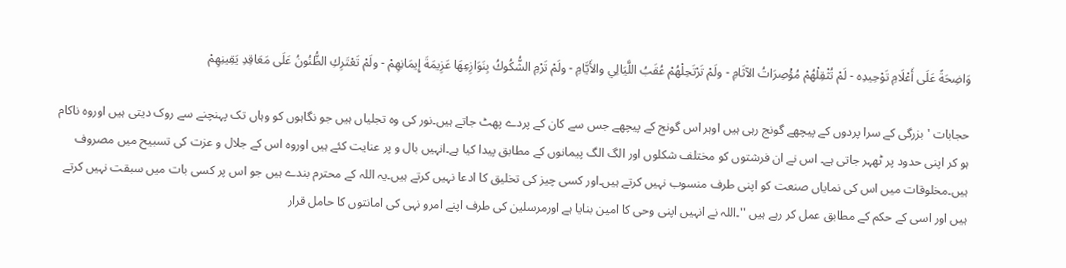وَاضِحَةً عَلَى أَعْلَامِ تَوْحِيدِه - لَمْ تُثْقِلْهُمْ مُؤْصِرَاتُ الآثَامِ - ولَمْ تَرْتَحِلْهُمْ عُقَبُ اللَّيَالِي والأَيَّامِ - ولَمْ تَرْمِ الشُّكُوكُ بِنَوَازِعِهَا عَزِيمَةَ إِيمَانِهِمْ - ولَمْ تَعْتَرِكِ الظُّنُونُ عَلَى مَعَاقِدِ يَقِينِهِمْ

حجابات ' بزرگی کے سرا پردوں کے پیچھے گونج رہی ہیں اوہر اس گونج کے پیچھے جس سے کان کے پردے پھٹ جاتے ہیں۔نور کی وہ تجلیاں ہیں جو نگاہوں کو وہاں تک پہنچنے سے روک دیتی ہیں اوروہ ناکام ہو کر اپنی حدود پر ٹھہر جاتی ہے۔ اس نے ان فرشتوں کو مختلف شکلوں اور الگ الگ پیمانوں کے مطابق پیدا کیا ہے۔انہیں بال و پر عنایت کئے ہیں اوروہ اس کے جلال و عزت کی تسبیح میں مصروف ہیں۔مخلوقات میں اس کی نمایاں صنعت کو اپنی طرف منسوب نہیں کرتے ہیں۔اور کسی چیز کی تخلیق کا ادعا نہیں کرتے ہیں۔یہ اللہ کے محترم بندے ہیں جو اس پر کسی بات میں سبقت نہیں کرتے ہیں اور اسی کے حکم کے مطابق عمل کر رہے ہیں ''۔اللہ نے انہیں اپنی وحی کا امین بنایا ہے اورمرسلین کی طرف اپنے امرو نہی کی امانتوں کا حامل قرار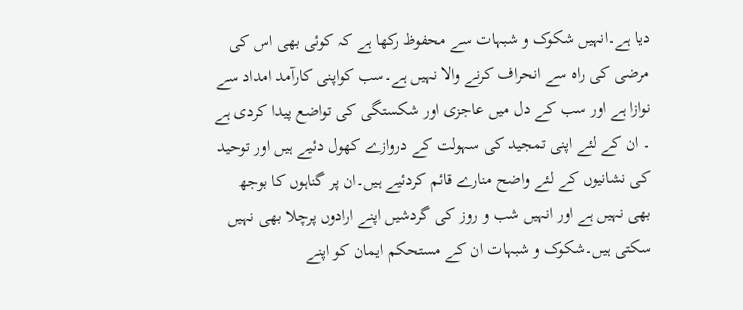دیا ہے۔انہیں شکوک و شبہات سے محفوظ رکھا ہے کہ کوئی بھی اس کی مرضی کی راہ سے انحراف کرنے والا نہیں ہے۔سب کواپنی کارآمد امداد سے نوازا ہے اور سب کے دل میں عاجزی اور شکستگی کی تواضع پیدا کردی ہے ۔ ان کے لئے اپنی تمجید کی سہولت کے دروازے کھول دئیے ہیں اور توحید کی نشانیوں کے لئے واضح منارے قائم کردئیے ہیں۔ان پر گناہوں کا بوجھ بھی نہیں ہے اور انہیں شب و روز کی گردشیں اپنے ارادوں پرچلا بھی نہیں سکتی ہیں۔شکوک و شبہات ان کے مستحکم ایمان کو اپنے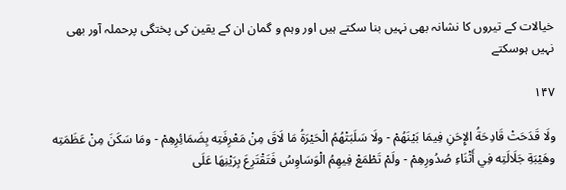خیالات کے تیروں کا نشانہ بھی نہیں بنا سکتے ہیں اور وہم و گمان ان کے یقین کی پختگی پرحملہ آور بھی نہیں ہوسکتے

۱۴۷

ولَا قَدَحَتْ قَادِحَةُ الإِحَنِ فِيمَا بَيْنَهُمْ - ولَا سَلَبَتْهُمُ الْحَيْرَةُ مَا لَاقَ مِنْ مَعْرِفَتِه بِضَمَائِرِهِمْ - ومَا سَكَنَ مِنْ عَظَمَتِه وهَيْبَةِ جَلَالَتِه فِي أَثْنَاءِ صُدُورِهِمْ - ولَمْ تَطْمَعْ فِيهِمُ الْوَسَاوِسُ فَتَقْتَرِعَ بِرَيْنِهَا عَلَى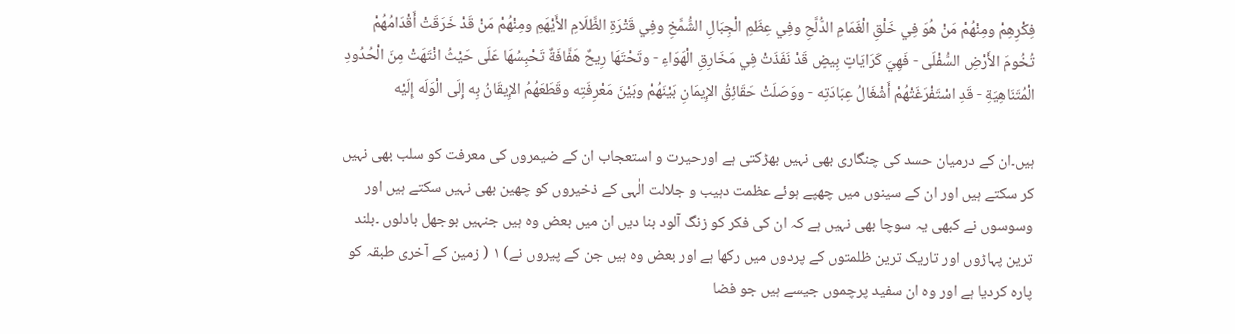فِكْرِهِمْ ومِنْهُمْ مَنْ هُوَ فِي خَلْقِ الْغَمَامِ الدُّلَّحِ وفِي عِظَمِ الْجِبَالِ الشُّمَّخِ وفِي قَتْرَةِ الظَّلَامِ الأَيْهَمِ ومِنْهُمْ مَنْ قَدْ خَرَقَتْ أَقْدَامُهُمْ تُخُومَ الأَرْضِ السُّفْلَى - فَهِيَ كَرَايَاتٍ بِيضٍ قَدْ نَفَذَتْ فِي مَخَارِقِ الْهَوَاءِ - وتَحْتَهَا رِيحٌ هَفَّافَةٌ تَحْبِسُهَا عَلَى حَيْثُ انْتَهَتْ مِنَ الْحُدُودِ الْمُتَنَاهِيَةِ - قَدِ اسْتَفْرَغَتْهُمْ أَشْغَالُ عِبَادَتِه - ووَصَلَتْ حَقَائِقُ الإِيمَانِ بَيْنَهُمْ وبَيْنَ مَعْرِفَتِه وقَطَعَهُمُ الإِيقَانُ بِه إِلَى الْوَلَه إِلَيْه

ہیں۔ان کے درمیان حسد کی چنگاری بھی نہیں بھڑکتی ہے اورحیرت و استعجاب ان کے ضیمروں کی معرفت کو سلب بھی نہیں کر سکتے ہیں اور ان کے سینوں میں چھپے ہوئے عظمت دہیب و جلالت الٰہی کے ذخیروں کو چھین بھی نہیں سکتے ہیں اور وسوسوں نے کبھی یہ سوچا بھی نہیں ہے کہ ان کی فکر کو زنگ آلود بنا دیں ان میں بعض وہ ہیں جنہیں بوجھل بادلوں ۔بلند ترین پہاڑوں اور تاریک ترین ظلمتوں کے پردوں میں رکھا ہے اور بعض وہ ہیں جن کے پیروں نے) ۱ ( زمین کے آخری طبقہ کو پارہ کردیا ہے اور وہ ان سفید پرچموں جیسے ہیں جو فضا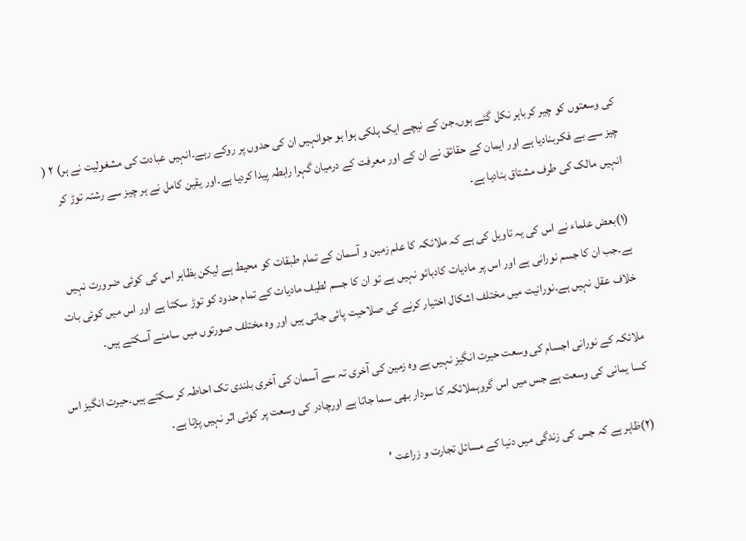کی وسعتوں کو چیر کرباہر نکل گئے ہوں۔جن کے نیچے ایک ہلکی ہوا ہو جوانہیں ان کی حدوں پر روکے رہے۔انہیں عبادت کی مشغولیت نے ہر) ۲ ( چیز سے بے فکربنادیا ہے اور ایمان کے حقائق نے ان کے اور معرفت کے درمیان گہرا رابطہ پیدا کردیا ہے۔اور یقین کامل نے ہر چیز سے رشتہ توڑ کر انہیں مالک کی طرف مشتاق بنادیا ہے۔

(۱)بعض علماء نے اس کی یہ تاویل کی ہے کہ ملائکہ کا علم زمین و آسمان کے تمام طبقات کو محیط ہے لیکن بظاہر اس کی کوئی ضرورت نہیں ہے۔جب ان کا جسم نورانی ہے اور اس پر مادیات کادبائو نہیں ہے تو ان کا جسم لطیف مادیات کے تمام حدود کو توڑ سکتا ہے اور اس میں کوئی بات خلاف عقل نہیں ہے۔نورانیت میں مختلف اشکال اختیار کرنے کی صلاحیت پائی جاتی ہیں اور وہ مختلف صورتوں میں سامنے آسکتے ہیں۔

ملائکہ کے نورانی اجسام کی وسعت حیرت انگیز نہیں ہے وہ زمین کی آخری تہ سے آسمان کی آخری بلندی تک احاطہ کر سکتے ہیں۔حیرت انگیز اس کسا یمانی کی وسعت ہے جس میں اس گروہملائکہ کا سردار بھی سما جاتا ہے اورچادر کی وسعت پر کوئی اثر نہیں پڑتا ہے۔

(۲)ظاہر ہے کہ جس کی زندگی میں دنیا کے مسائل تجارت و زراعت '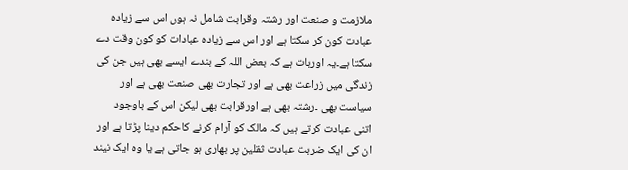ملازمت و صنعت اور رشتہ وقرابت شامل نہ ہوں اس سے زیادہ عبادت کون کر سکتا ہے اور اس سے زیادہ عبادات کو کون وقت دے سکتا ہے۔یہ اوربات ہے کہ بعض اللہ کے بندے ایسے بھی ہیں جن کی زندگی میں زراعت بھی ہے اور تجارت بھی صنعت بھی ہے اور سیاست بھی ۔رشتہ بھی ہے اورقرابت بھی لیکن اس کے باوجود اتنی عبادت کرتے ہیں کہ مالک کو آرام کرنے کاحکم دینا پڑتا ہے اور ان کی ایک ضربت عبادت ثقلین پر بھاری ہو جاتی ہے یا وہ ایک نیند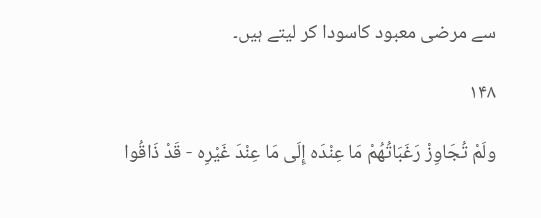سے مرضی معبود کاسودا کر لیتے ہیں۔

۱۴۸

ولَمْ تُجَاوِزْ رَغَبَاتُهُمْ مَا عِنْدَه إِلَى مَا عِنْدَ غَيْرِه - قَدْ ذَاقُوا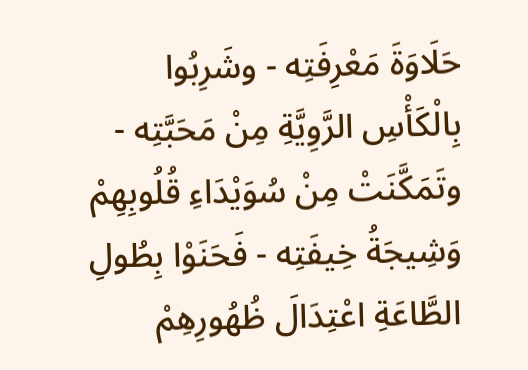حَلَاوَةَ مَعْرِفَتِه - وشَرِبُوا بِالْكَأْسِ الرَّوِيَّةِ مِنْ مَحَبَّتِه - وتَمَكَّنَتْ مِنْ سُوَيْدَاءِ قُلُوبِهِمْ وَشِيجَةُ خِيفَتِه - فَحَنَوْا بِطُولِ الطَّاعَةِ اعْتِدَالَ ظُهُورِهِمْ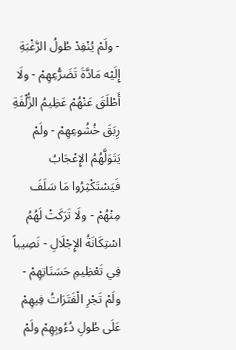- ولَمْ يُنْفِدْ طُولُ الرَّغْبَةِ إِلَيْه مَادَّةَ تَضَرُّعِهِمْ - ولَا أَطْلَقَ عَنْهُمْ عَظِيمُ الزُّلْفَةِ رِبَقَ خُشُوعِهِمْ - ولَمْ يَتَوَلَّهُمُ الإِعْجَابُ فَيَسْتَكْثِرُوا مَا سَلَفَ مِنْهُمْ - ولَا تَرَكَتْ لَهُمُ اسْتِكَانَةُ الإِجْلَالِ - نَصِيباً فِي تَعْظِيمِ حَسَنَاتِهِمْ - ولَمْ تَجْرِ الْفَتَرَاتُ فِيهِمْ عَلَى طُولِ دُءُوبِهِمْ ولَمْ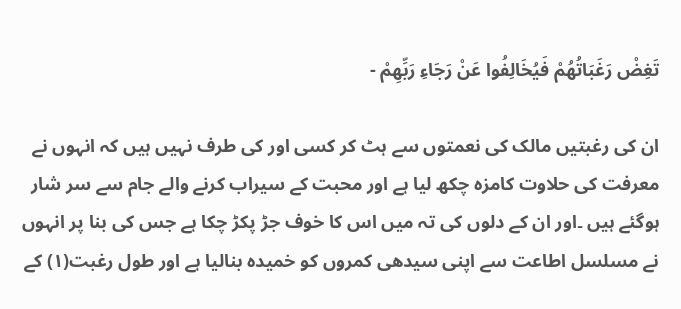تَغِضْ رَغَبَاتُهُمْ فَيُخَالِفُوا عَنْ رَجَاءِ رَبِّهِمْ -

ان کی رغبتیں مالک کی نعمتوں سے ہٹ کر کسی اور کی طرف نہیں ہیں کہ انہوں نے معرفت کی حلاوت کامزہ چکھ لیا ہے اور محبت کے سیراب کرنے والے جام سے سر شار ہوگئے ہیں ۔اور ان کے دلوں کی تہ میں اس کا خوف جڑ پکڑ چکا ہے جس کی بنا پر انہوں نے مسلسل اطاعت سے اپنی سیدھی کمروں کو خمیدہ بنالیا ہے اور طول رغبت(۱) کے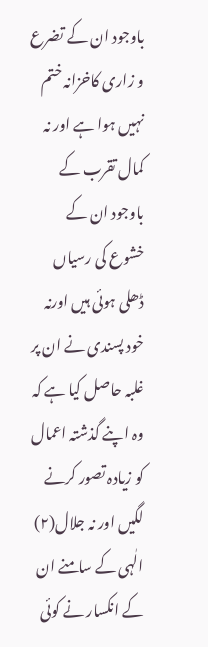باوجود ان کے تضرع و زاری کاخزانہ ختم نہیں ہوا ہے اور نہ کمال تقرب کے باوجود ان کے خشوع کی رسیاں ڈھلی ہوئی ہیں اورنہ خود پسندی نے ان پر غلبہ حاصل کیا ہے کہ وہ اپنے گذشتہ اعمال کو زیادہ تصور کرنے لگیں اور نہ جلال(۲) الٰہی کے سامنے ان کے انکسار نے کوئی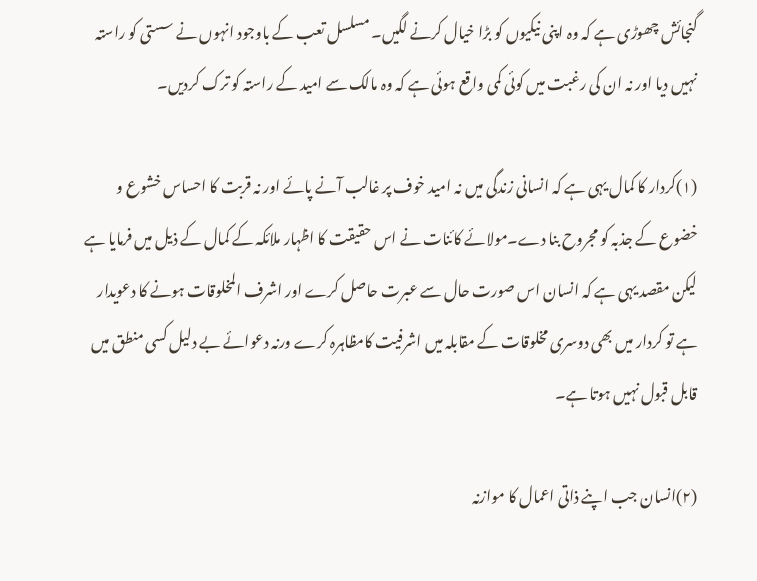گنجائش چھوڑی ہے کہ وہ اپنی نیکیوں کو بڑا خیال کرنے لگیں۔ مسلسل تعب کے باوجود انہوں نے سستی کو راستہ نہیں دیا اور نہ ان کی رغبت میں کوئی کمی واقع ہوئی ہے کہ وہ مالک سے امید کے راستہ کو ترک کردیں۔

(۱)کردار کا کمال یہی ہے کہ انسانی زندگی میں نہ امید خوف پر غالب آنے پائے اور نہ قربت کا احساس خشوع و خضوع کے جذبہ کو مجروح بنا دے۔مولائے کائنات نے اس حقیقت کا اظہار ملائکہ کے کمال کے ذیل میں فرمایا ہے لیکن مقصد یہی ہے کہ انسان اس صورت حال سے عبرت حاصل کرے اور اشرف المخلوقات ہونے کا دعویدار ہے تو کردار میں بھی دوسری مخلوقات کے مقابلہ میں اشرفیت کامظاہرہ کرے ورنہ دعوائے بے دلیل کسی منطق میں قابل قبول نہیں ہوتا ہے۔

(۲)انسان جب اپنے ذاتی اعمال کا موازنہ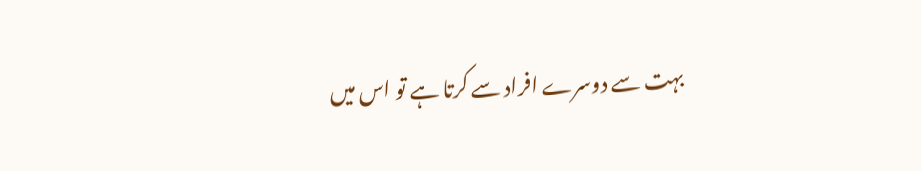بہت سے دوسرے افراد سے کرتا ہے تو اس میں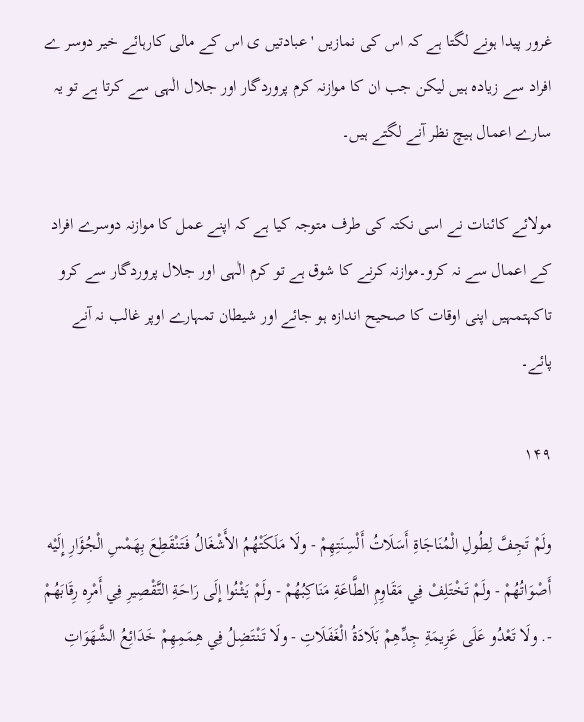غرور پیدا ہونے لگتا ہے کہ اس کی نمازیں ' عبادتیں ی اس کے مالی کارہائے خیر دوسر ے افراد سے زیادہ ہیں لیکن جب ان کا موازنہ کرم پروردگار اور جلال الٰہی سے کرتا ہے تو یہ سارے اعمال ہیچ نظر آنے لگتے ہیں۔

مولائے کائنات نے اسی نکتہ کی طرف متوجہ کیا ہے کہ اپنے عمل کا موازنہ دوسرے افراد کے اعمال سے نہ کرو۔موازنہ کرنے کا شوق ہے تو کرم الٰہی اور جلال پروردگار سے کرو تاکہتمہیں اپنی اوقات کا صحیح اندازہ ہو جائے اور شیطان تمہارے اوپر غالب نہ آنے پائے۔

۱۴۹

ولَمْ تَجِفَّ لِطُولِ الْمُنَاجَاةِ أَسَلَاتُ أَلْسِنَتِهِمْ - ولَا مَلَكَتْهُمُ الأَشْغَالُ فَتَنْقَطِعَ بِهَمْسِ الْجُؤَارِ إِلَيْه أَصْوَاتُهُمْ - ولَمْ تَخْتَلِفْ فِي مَقَاوِمِ الطَّاعَةِ مَنَاكِبُهُمْ - ولَمْ يَثْنُوا إِلَى رَاحَةِ التَّقْصِيرِ فِي أَمْرِه رِقَابَهُمْ -. ولَا تَعْدُو عَلَى عَزِيمَةِ جِدِّهِمْ بَلَادَةُ الْغَفَلَاتِ - ولَا تَنْتَضِلُ فِي هِمَمِهِمْ خَدَائِعُ الشَّهَوَاتِ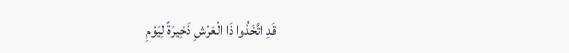قَدِ اتَّخَذُوا ذَا الْعَرْشِ ذَخِيرَةً لِيَوْمِ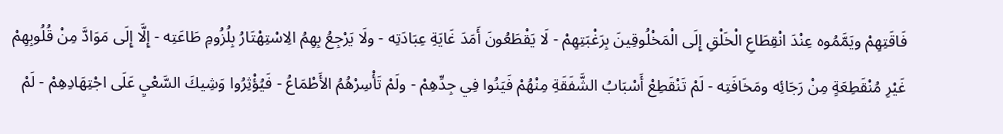فَاقَتِهِمْ ويَمَّمُوه عِنْدَ انْقِطَاعِ الْخَلْقِ إِلَى الْمَخْلُوقِينَ بِرَغْبَتِهِمْ - لَا يَقْطَعُونَ أَمَدَ غَايَةِ عِبَادَتِه - ولَا يَرْجِعُ بِهِمُ الِاسْتِهْتَارُ بِلُزُومِ طَاعَتِه - إِلَّا إِلَى مَوَادَّ مِنْ قُلُوبِهِمْ غَيْرِ مُنْقَطِعَةٍ مِنْ رَجَائِه ومَخَافَتِه - لَمْ تَنْقَطِعْ أَسْبَابُ الشَّفَقَةِ مِنْهُمْ فَيَنُوا فِي جِدِّهِمْ - ولَمْ تَأْسِرْهُمُ الأَطْمَاعُ - فَيُؤْثِرُوا وَشِيكَ السَّعْيِ عَلَى اجْتِهَادِهِمْ - لَمْ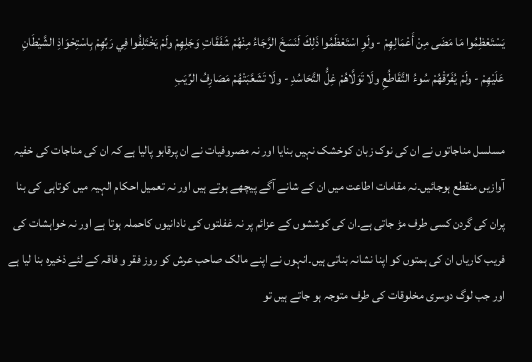يَسْتَعْظِمُوا مَا مَضَى مِنْ أَعْمَالِهِمْ - ولَوِ اسْتَعْظَمُوا ذَلِكَ لَنَسَخَ الرَّجَاءُ مِنْهُمْ شَفَقَاتِ وَجَلِهِمْ ولَمْ يَخْتَلِفُوا فِي رَبِّهِمْ بِاسْتِحْوَاذِ الشَّيْطَانِ عَلَيْهِمْ - ولَمْ يُفَرِّقْهُمْ سُوءُ التَّقَاطُعِ ولَا تَوَلَّاهُمْ غِلُّ التَّحَاسُدِ - ولَا تَشَعَّبَتْهُمْ مَصَارِفُ الرِّيَبِ

مسلسل مناجاتوں نے ان کی نوک زبان کوخشک نہیں بنایا اور نہ مصروفیات نے ان پرقابو پالیا ہے کہ ان کی مناجات کی خفیہ آوازیں منقطع ہوجائیں۔نہ مقامات اطاعت میں ان کے شانے آگے پیچھے ہوتے ہیں اور نہ تعمیل احکام الہیہ میں کوتاہی کی بنا پران کی گردن کسی طرف مڑ جاتی ہے۔ان کی کوششوں کے عزائم پر نہ غفلتوں کی نادانیوں کاحملہ ہوتا ہے اور نہ خواہشات کی فریب کاریاں ان کی ہمتوں کو اپنا نشانہ بناتی ہیں۔انہوں نے اپنے مالک صاحب عرش کو روز فقر و فاقہ کے لئے ذخیرہ بنا لیا ہے اور جب لوگ دوسری مخلوقات کی طرف متوجہ ہو جاتے ہیں تو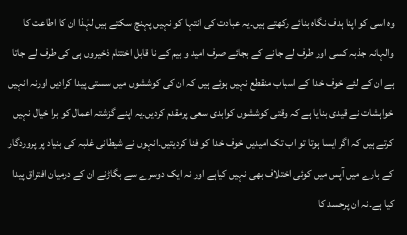وہ اسی کو اپنا ہدف نگاہ بنائے رکھتے ہیں۔یہ عبادت کی انتہا کو نہیں پہنچ سکتے ہیں لہٰذا ان کا اطاعت کا والہانہ جذبہ کسی اور طرف لے جانے کے بجائے صرف امید و بیم کے نا قابل اختتام ذخیروں ہی کی طرف لے جاتا ہے ان کے لئے خوف خدا کے اسباب منقطع نہیں ہوئے ہیں کہ ان کی کوششوں میں سستی پیدا کرادیں اورنہ انہیں خواہشات نے قیدی بنایا ہے کہ وقتی کوششوں کوابدی سعی پرمقدم کردیں۔یہ اپنے گزشتہ اعمال کو برا خیال نہیں کرتے ہیں کہ اگر ایسا ہوتا تو اب تک امیدیں خوف خدا کو فنا کردیتیں۔انہوں نے شیطانی غلبہ کی بنیاد پر پروردگار کے بارے میں آپس میں کوئی اختلاف بھی نہیں کیاہے اور نہ ایک دوسرے سے بگاڑنے ان کے درمیان افتراق پیدا کیا ہے۔نہ ان پرحسد کا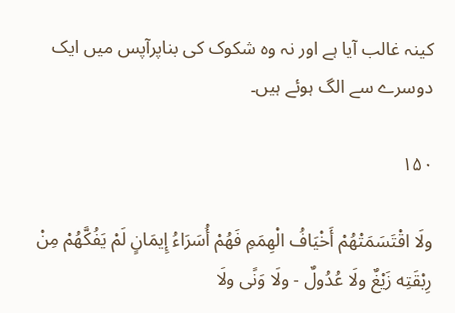کینہ غالب آیا ہے اور نہ وہ شکوک کی بناپرآپس میں ایک دوسرے سے الگ ہوئے ہیں۔

۱۵۰

ولَا اقْتَسَمَتْهُمْ أَخْيَافُ الْهِمَمِ فَهُمْ أُسَرَاءُ إِيمَانٍ لَمْ يَفُكَّهُمْ مِنْ رِبْقَتِه زَيْغٌ ولَا عُدُولٌ - ولَا وَنًى ولَا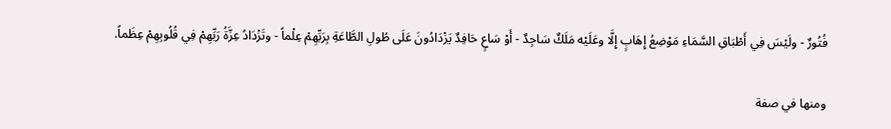فُتُورٌ - ولَيْسَ فِي أَطْبَاقِ السَّمَاءِ مَوْضِعُ إِهَابٍ إِلَّا وعَلَيْه مَلَكٌ سَاجِدٌ - أَوْ سَاعٍ حَافِدٌ يَزْدَادُونَ عَلَى طُولِ الطَّاعَةِ بِرَبِّهِمْ عِلْماً - وتَزْدَادُ عِزَّةُ رَبِّهِمْ فِي قُلُوبِهِمْ عِظَماً.

ومنها في صفة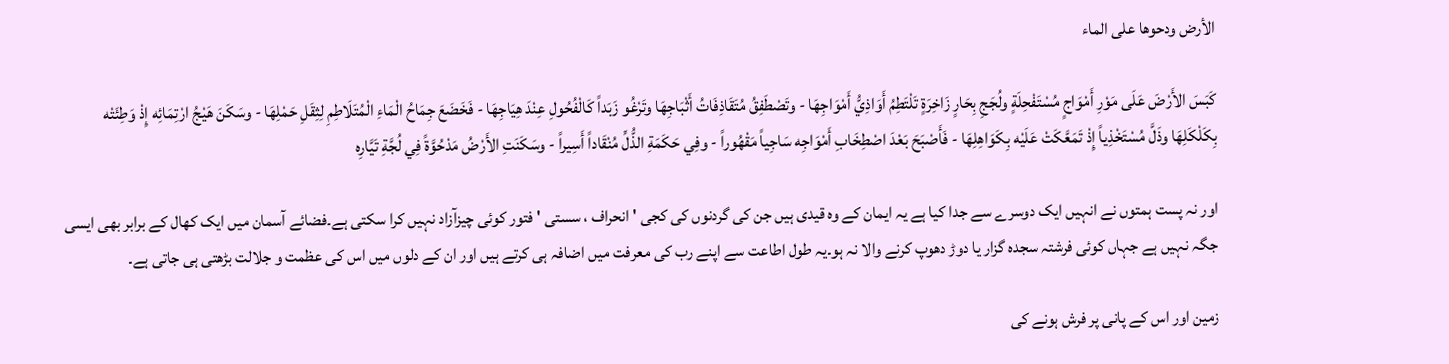الأرض ودحوها على الماء

كَبَسَ الأَرْضَ عَلَى مَوْرِ أَمْوَاجٍ مُسْتَفْحِلَةٍ ولُجَجِ بِحَارٍ زَاخِرَةٍ تَلْتَطِمُ أَوَاذِيُّ أَمْوَاجِهَا - وتَصْطَفِقُ مُتَقَاذِفَاتُ أَثْبَاجِهَا وتَرْغُو زَبَداً كَالْفُحُولِ عِنْدَ هِيَاجِهَا - فَخَضَعَ جِمَاحُ الْمَاءِ الْمُتَلَاطِمِ لِثِقَلِ حَمْلِهَا - وسَكَنَ هَيْجُ ارْتِمَائِه إِذْ وَطِئَتْه بِكَلْكَلِهَا وذَلَّ مُسْتَخْذِياً إِذْ تَمَعَّكَتْ عَلَيْه بِكَوَاهِلِهَا - فَأَصْبَحَ بَعْدَ اصْطِخَابِ أَمْوَاجِه سَاجِياً مَقْهُوراً - وفِي حَكَمَةِ الذُّلِّ مُنْقَاداً أَسِيراً - وسَكَنَتِ الأَرْضُ مَدْحُوَّةً فِي لُجَّةِ تَيَّارِه

اور نہ پست ہمتوں نے انہیں ایک دوسرے سے جدا کیا ہے یہ ایمان کے وہ قیدی ہیں جن کی گردنوں کی کجی ' انحراف ، سستی ' فتور کوئی چیزآزاد نہیں کرا سکتی ہے۔فضائے آسمان میں ایک کھال کے برابر بھی ایسی جگہ نہیں ہے جہاں کوئی فرشتہ سجدہ گزار یا دوڑ دھوپ کرنے والا نہ ہو۔یہ طول اطاعت سے اپنے رب کی معرفت میں اضافہ ہی کرتے ہیں اور ان کے دلوں میں اس کی عظمت و جلالت بڑھتی ہی جاتی ہے۔

زمین اور اس کے پانی پر فرش ہونے کی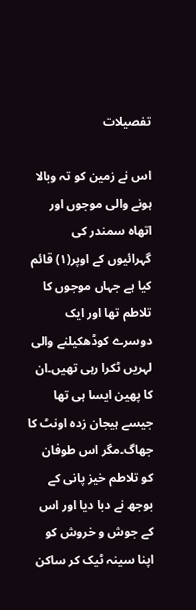تفصیلات

اس نے زمین کو تہ وبالا ہونے والی موجوں اور اتھاہ سمندر کی گہرائیوں کے اوپر(۱) قائم کیا ہے جہاں موجوں کا تلاطم تھا اور ایک دوسرے کوڈھکیلنے والی لہریں ٹکرا رہی تھیں۔ان کا پھین ایسا ہی تھا جیسے ہیجان زدہ اونٹ کا جھاگ۔مگر اس طوفان کو تلاطم خیز پانی کے بوجھ نے دبا دیا اور اس کے جوش و خروش کو اپنا سینہ ٹیک کر ساکن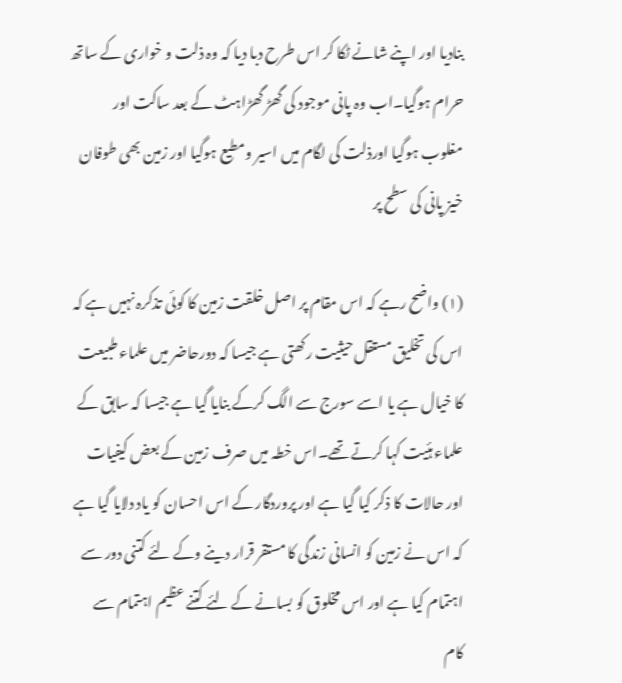بنادیا اور اپنے شانے ٹکا کر اس طرح دبا دیا کہ وہ ذلت و خواری کے ساتھ حرام ہوگیا۔اب وہ پانی موجود کی گھڑ گھڑاہٹ کے بعد ساکت اور مغلوب ہوگیا اورذلت کی لگام میں اسیر ومطیع ہوگیا اور زمین بھی طوفان خیز پانی کی سطح پر

(۱) واضح رہے کہ اس مقام پر اصل خلقت زمین کا کوئی تذکرہ نہیں ہے کہ اس کی تخلیق مستقل حیثیت رکھتی ہے جیسا کہ دورحاضر میں علماء طبیعت کا خیال ہے یا اسے سورج سے الگ کرکے بنایا گیا ہے جیسا کہ سابق کے علماء ہئیت کہا کرتے تھے۔اس خطہ میں صرف زمین کے بعض کیفیات اور حالات کا ذکر کیا گیا ہے اور پروردگار کے اس احسان کو یاد دلایا گیا ہے کہ اس نے زمین کو انسانی زندگی کا مستقر قرار دینے وکے لئے کتنی دور سے اہتمام کیا ہے اور اس مخلوق کو بسانے کے لئے کتنے عظیم اہتمام سے کام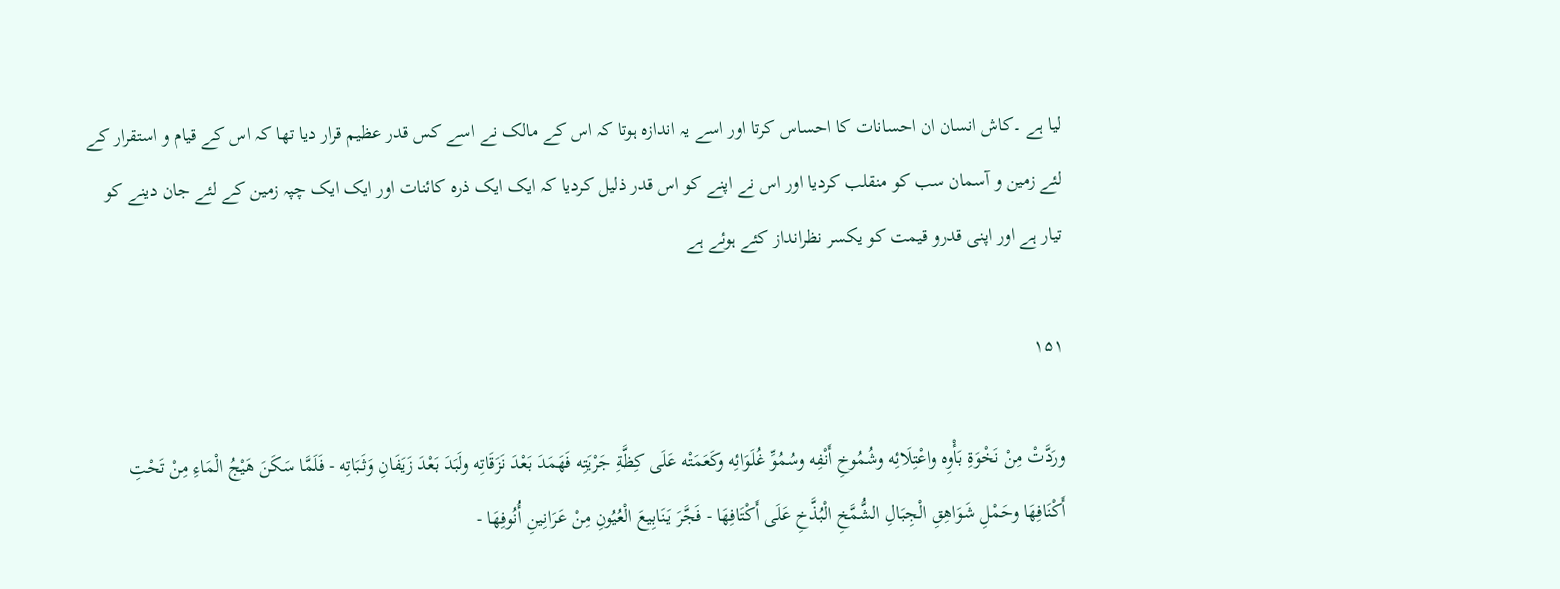لیا ہے ۔کاش انسان ان احسانات کا احساس کرتا اور اسے یہ اندازہ ہوتا کہ اس کے مالک نے اسے کس قدر عظیم قرار دیا تھا کہ اس کے قیام و استقرار کے لئے زمین و آسمان سب کو منقلب کردیا اور اس نے اپنے کو اس قدر ذلیل کردیا کہ ایک ایک ذرہ کائنات اور ایک ایک چپہ زمین کے لئے جان دینے کو تیار ہے اور اپنی قدرو قیمت کو یکسر نظرانداز کئے ہوئے ہے

۱۵۱

ورَدَّتْ مِنْ نَخْوَةِ بَأْوِه واعْتِلَائِه وشُمُوخِ أَنْفِه وسُمُوِّ غُلَوَائِه وكَعَمَتْه عَلَى كِظَّةِ جَرْيَتِه فَهَمَدَ بَعْدَ نَزَقَاتِه ولَبَدَ بَعْدَ زَيَفَانِ وَثَبَاتِه - فَلَمَّا سَكَنَ هَيْجُ الْمَاءِ مِنْ تَحْتِ أَكْنَافِهَا وحَمْلِ شَوَاهِقِ الْجِبَالِ الشُّمَّخِ الْبُذَّخِ عَلَى أَكْتَافِهَا - فَجَّرَ يَنَابِيعَ الْعُيُونِ مِنْ عَرَانِينِ أُنُوفِهَا -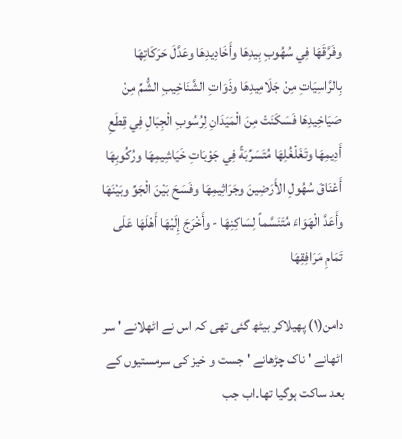وفَرَّقَهَا فِي سُهُوبِ بِيدِهَا وأَخَادِيدِهَا وعَدَّلَ حَرَكَاتِهَا بِالرَّاسِيَاتِ مِنْ جَلَامِيدِهَا وذَوَاتِ الشَّنَاخِيبِ الشُّمِّ مِنْ صَيَاخِيدِهَا فَسَكَنَتْ مِنَ الْمَيَدَانِ لِرُسُوبِ الْجِبَالِ فِي قِطَعِ أَدِيمِهَا وتَغَلْغُلِهَا مُتَسَرِّبَةً فِي جَوْبَاتِ خَيَاشِيمِهَا ورُكُوبِهَا أَعْنَاقَ سُهُولِ الأَرَضِينَ وجَرَاثِيمِهَا وفَسَحَ بَيْنَ الْجَوِّ وبَيْنَهَا وأَعَدَّ الْهَوَاءَ مُتَنَسَّماً لِسَاكِنِهَا - وأَخْرَجَ إِلَيْهَا أَهْلَهَا عَلَى تَمَامِ مَرَافِقِهَا

دامن(۱) پھیلاکر بیٹھ گئی تھی کہ اس نے اٹھلانے ' سر اٹھانے ' ناک چڑھانے ' جست و خیز کی سرمستیوں کے بعد ساکت ہوگیا تھا۔اب جب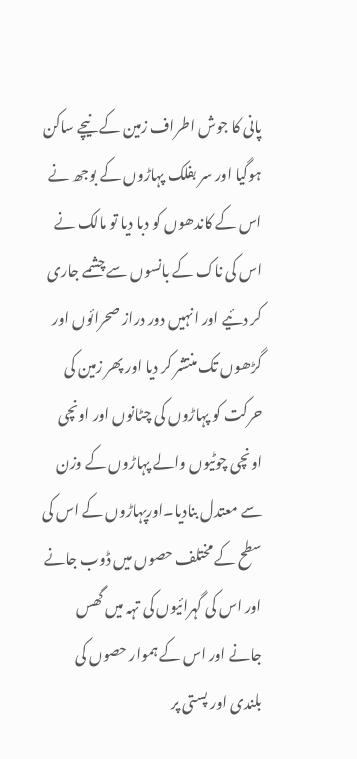پانی کا جوش اطراف زمین کے نیچے ساکن ہوگیا اور سر بفلک پہاڑوں کے بوجھ نے اس کے کاندھوں کو دبا دیا تو مالک نے اس کی ناک کے بانسوں سے چشمے جاری کر دئیے اور انہیں دور دراز صحرائوں اور گڑھوں تک منتشر کر دیا اور پھر زمین کی حرکت کو پہاڑوں کی چٹانوں اور اونچی اونچی چوٹیوں والے پہاڑوں کے وزن سے معتدل بنادیا۔اورپہاڑوں کے اس کی سطح کے مختلف حصوں میں ڈوب جانے اور اس کی گہرائیوں کی تہہ میں گھس جانے اور اس کے ہموار حصوں کی بلندی اور پستی پر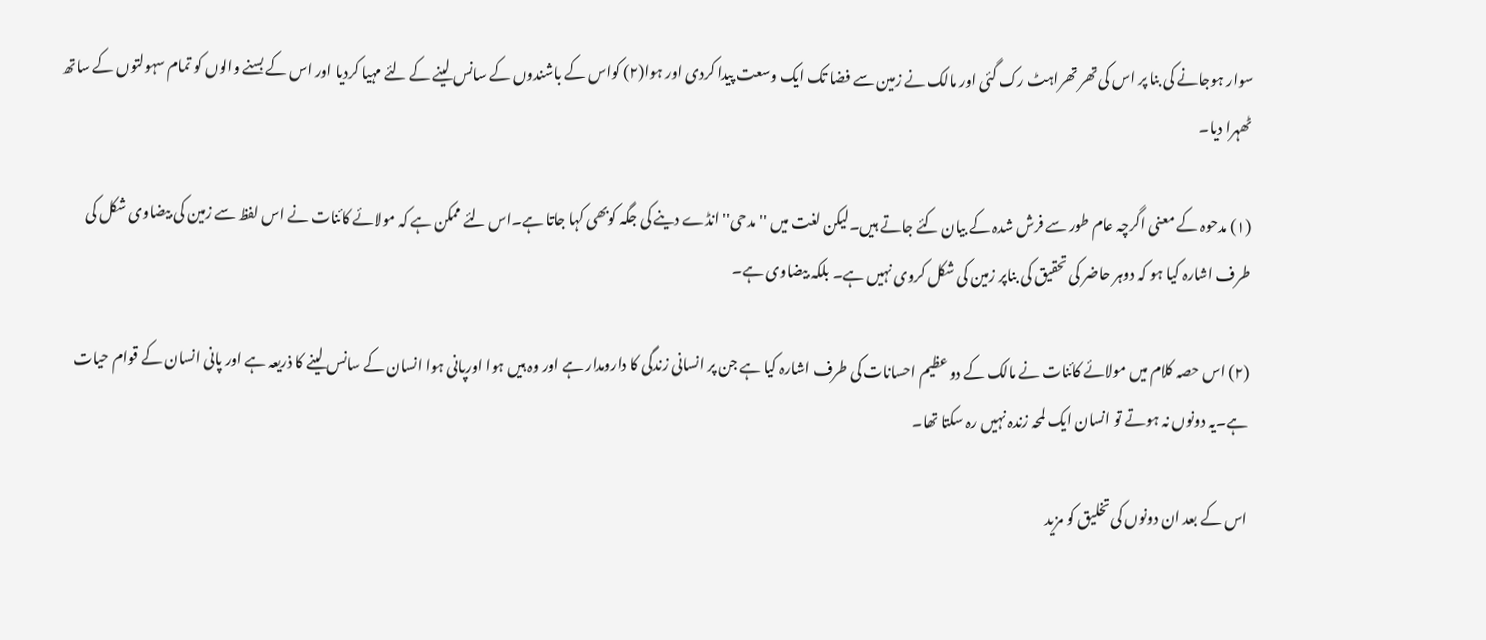سوار ہوجانے کی بنا پر اس کی تھر تھراہٹ رک گئی اور مالک نے زمین سے فضا تک ایک وسعت پیدا کردی اور ہوا(۲) کواس کے باشندوں کے سانس لینے کے لئے مہیا کردیا اور اس کے بسنے والوں کو تمام سہولتوں کے ساتھ ٹھہرا دیا۔

(۱) مدحوہ کے معنی اگرچہ عام طور سے فرش شدہ کے بیان کئے جاتے ہیں۔لیکن لغت میں '' مدحی'' انڈے دینے کی جگہ کوبھی کہا جاتا ہے۔اس لئے ممکن ہے کہ مولائے کائنات نے اس لفظ سے زمین کی بیضاوی شکل کی طرف اشارہ کیا ہو کہ دوہر حاضر کی تحقیق کی بناپر زمین کی شکل کروی نہیں ہے۔ بلکہ بیضاوی ہے۔

(۲) اس حصہ کلام میں مولائے کائنات نے مالک کے دو عظیم احسانات کی طرف اشارہ کیا ہے جن پر انسانی زندگی کا دارومدار ہے اور وہ ہیں ہوا اورپانی ہوا انسان کے سانس لینے کا ذریعہ ہے اور پانی انسان کے قوام حیات ہے۔یہ دونوں نہ ہوتے تو انسان ایک لمحہ زندہ نہیں رہ سکتا تھا۔

اس کے بعد ان دونوں کی تخلیق کو مزید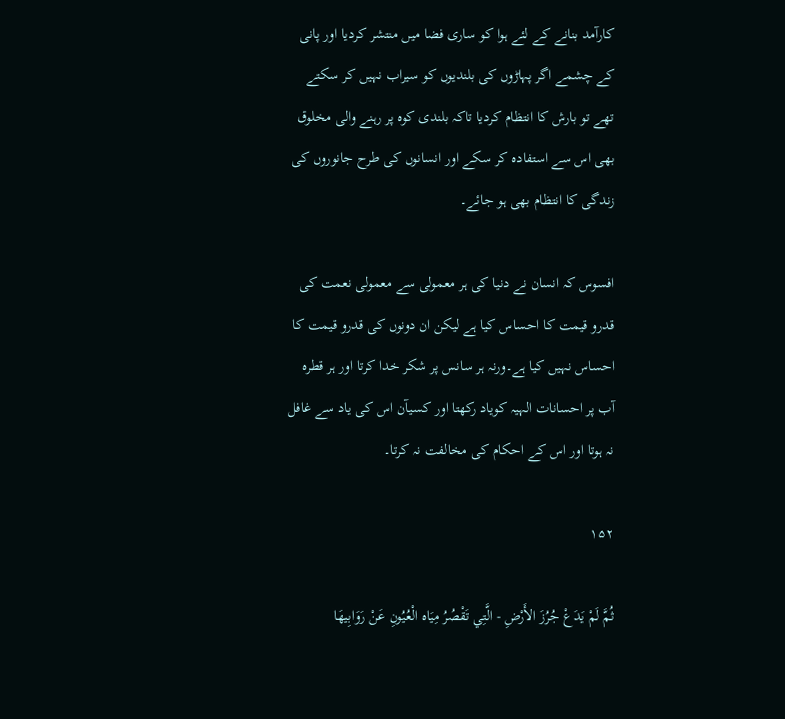کارآمد بنانے کے لئے ہوا کو ساری فضا میں منتشر کردیا اور پانی کے چشمے اگر پہاڑوں کی بلندیوں کو سیراب نہیں کر سکتے تھے تو بارش کا انتظام کردیا تاکہ بلندی کوہ پر رہنے والی مخلوق بھی اس سے استفادہ کر سکے اور انسانوں کی طرح جانوروں کی زندگی کا انتظام بھی ہو جائے۔

افسوس کہ انسان نے دنیا کی ہر معمولی سے معمولی نعمت کی قدرو قیمت کا احساس کیا ہے لیکن ان دونوں کی قدرو قیمت کا احساس نہیں کیا ہے۔ورنہ ہر سانس پر شکر خدا کرتا اور ہر قطرہ آب پر احسانات الہیہ کویاد رکھتا اور کسیآن اس کی یاد سے غافل نہ ہوتا اور اس کے احکام کی مخالفت نہ کرتا۔

۱۵۲

ثُمَّ لَمْ يَدَعْ جُرُزَ الأَرْضِ - الَّتِي تَقْصُرُ مِيَاه الْعُيُونِ عَنْ رَوَابِيهَا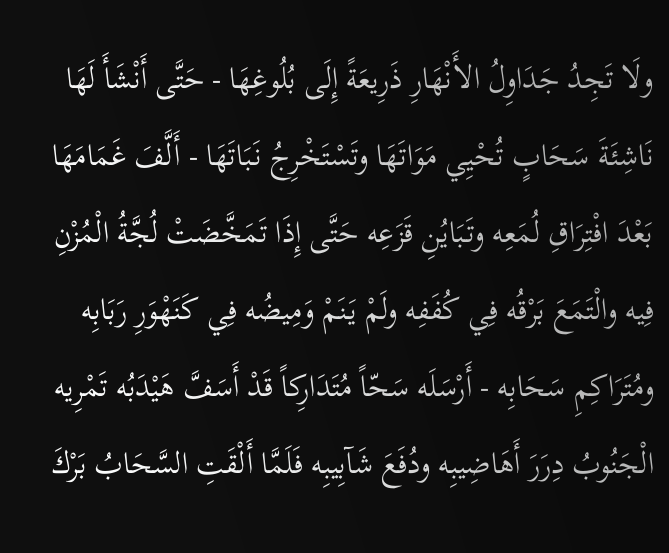ولَا تَجِدُ جَدَاوِلُ الأَنْهَارِ ذَرِيعَةً إِلَى بُلُوغِهَا - حَتَّى أَنْشَأَ لَهَا نَاشِئَةَ سَحَابٍ تُحْيِي مَوَاتَهَا وتَسْتَخْرِجُ نَبَاتَهَا - أَلَّفَ غَمَامَهَا بَعْدَ افْتِرَاقِ لُمَعِه وتَبَايُنِ قَزَعِه حَتَّى إِذَا تَمَخَّضَتْ لُجَّةُ الْمُزْنِ فِيه والْتَمَعَ بَرْقُه فِي كُفَفِه ولَمْ يَنَمْ وَمِيضُه فِي كَنَهْوَرِ رَبَابِه ومُتَرَاكِمِ سَحَابِه - أَرْسَلَه سَحّاً مُتَدَارِكاً قَدْ أَسَفَّ هَيْدَبُه تَمْرِيه الْجَنُوبُ دِرَرَ أَهَاضِيبِه ودُفَعَ شَآبِيبِه فَلَمَّا أَلْقَتِ السَّحَابُ بَرْكَ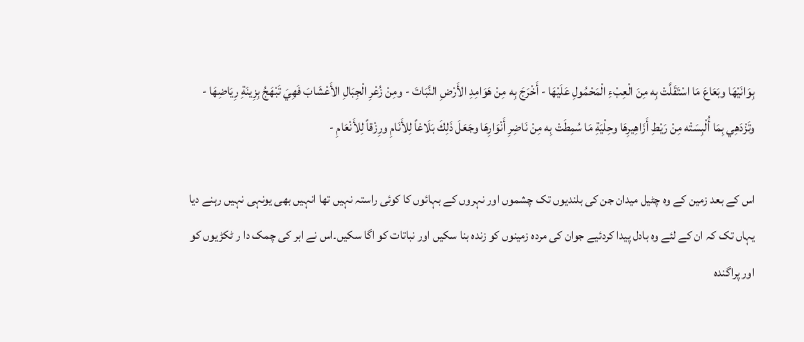بِوَانَيْهَا وبَعَاعَ مَا اسْتَقَلَّتْ بِه مِنَ الْعِبْءِ الْمَحْمُولِ عَلَيْهَا - أَخْرَجَ بِه مِنْ هَوَامِدِ الأَرْضِ النَّبَاتَ - ومِنْ زُعْرِ الْجِبَالِ الأَعْشَابَ فَهِيَ تَبْهَجُ بِزِينَةِ رِيَاضِهَا - وتَزْدَهِي بِمَا أُلْبِسَتْه مِنْ رَيْطِ أَزَاهِيرِهَا وحِلْيَةِ مَا سُمِطَتْ بِه مِنْ نَاضِرِ أَنْوَارِهَا وجَعَلَ ذَلِكَ بَلَاغاً لِلأَنَامِ ورِزْقاً لِلأَنْعَامِ -

اس کے بعد زمین کے وہ چٹیل میدان جن کی بلندیوں تک چشموں اور نہروں کے بہائوں کا کوئی راستہ نہیں تھا انہیں بھی یونہی نہیں رہنے دیا یہاں تک کہ ان کے لئے وہ بادل پیدا کردئیے جوان کی مردہ زمینوں کو زندہ بنا سکیں اور نباتات کو اگا سکیں۔اس نے ابر کی چمک دا ر ٹکڑیوں کو اور پراگندہ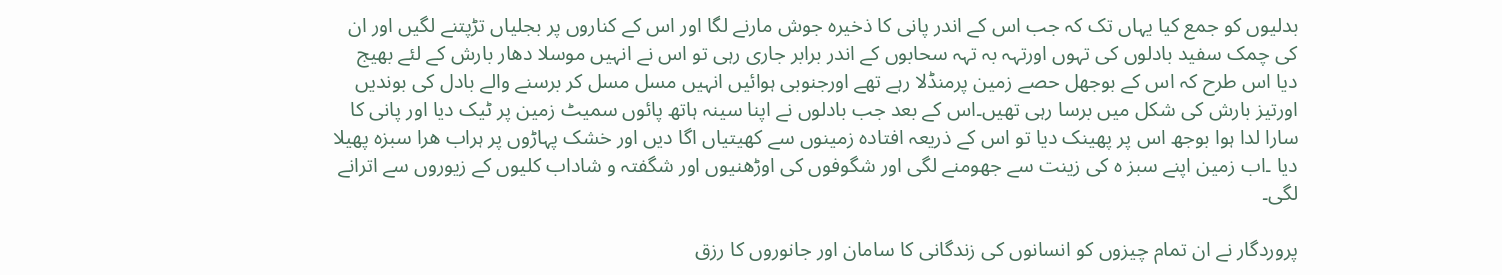بدلیوں کو جمع کیا یہاں تک کہ جب اس کے اندر پانی کا ذخیرہ جوش مارنے لگا اور اس کے کناروں پر بجلیاں تڑپتنے لگیں اور ان کی چمک سفید بادلوں کی تہوں اورتہہ بہ تہہ سحابوں کے اندر برابر جاری رہی تو اس نے انہیں موسلا دھار بارش کے لئے بھیج دیا اس طرح کہ اس کے بوجھل حصے زمین پرمنڈلا رہے تھے اورجنوبی ہوائیں انہیں مسل مسل کر برسنے والے بادل کی بوندیں اورتیز بارش کی شکل میں برسا رہی تھیں۔اس کے بعد جب بادلوں نے اپنا سینہ ہاتھ پائوں سمیٹ زمین پر ٹیک دیا اور پانی کا سارا لدا ہوا بوجھ اس پر پھینک دیا تو اس کے ذریعہ افتادہ زمینوں سے کھیتیاں اگا دیں اور خشک پہاڑوں پر ہراب ھرا سبزہ پھیلا دیا ۔اب زمین اپنے سبز ہ کی زینت سے جھومنے لگی اور شگوفوں کی اوڑھنیوں اور شگفتہ و شاداب کلیوں کے زیوروں سے اترانے لگی۔

پروردگار نے ان تمام چیزوں کو انسانوں کی زندگانی کا سامان اور جانوروں کا رزق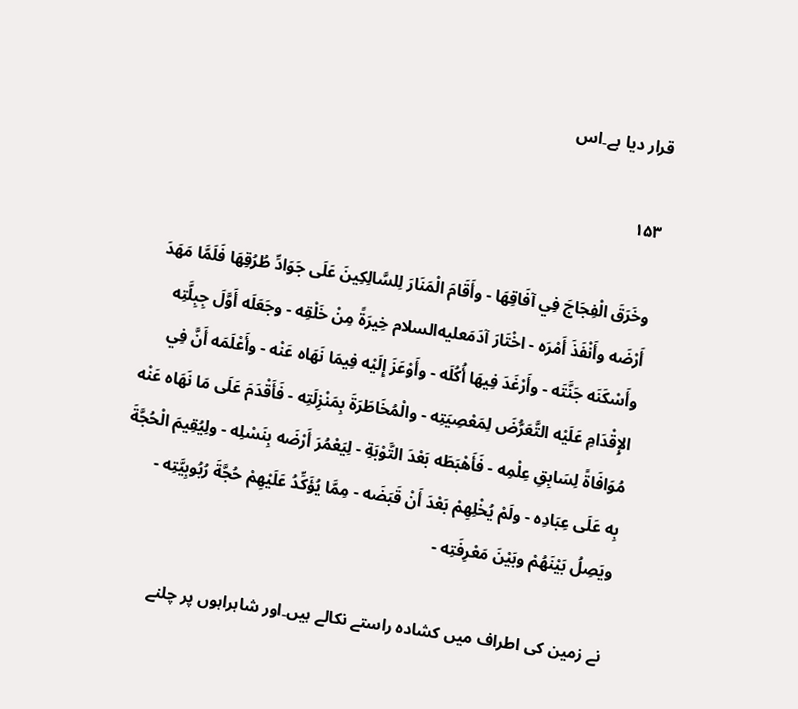قرار دیا ہے۔اس

۱۵۳

وخَرَقَ الْفِجَاجَ فِي آفَاقِهَا - وأَقَامَ الْمَنَارَ لِلسَّالِكِينَ عَلَى جَوَادِّ طُرُقِهَا فَلَمَّا مَهَدَ أَرْضَه وأَنْفَذَ أَمْرَه - اخْتَارَ آدَمَعليه‌السلام خِيرَةً مِنْ خَلْقِه - وجَعَلَه أَوَّلَ جِبِلَّتِه وأَسْكَنَه جَنَّتَه - وأَرْغَدَ فِيهَا أُكُلَه - وأَوْعَزَ إِلَيْه فِيمَا نَهَاه عَنْه - وأَعْلَمَه أَنَّ فِي الإِقْدَامِ عَلَيْه التَّعَرُّضَ لِمَعْصِيَتِه - والْمُخَاطَرَةَ بِمَنْزِلَتِه - فَأَقْدَمَ عَلَى مَا نَهَاه عَنْه مُوَافَاةً لِسَابِقِ عِلْمِه - فَأَهْبَطَه بَعْدَ التَّوْبَةِ - لِيَعْمُرَ أَرْضَه بِنَسْلِه - ولِيُقِيمَ الْحُجَّةَ بِه عَلَى عِبَادِه - ولَمْ يُخْلِهِمْ بَعْدَ أَنْ قَبَضَه - مِمَّا يُؤَكِّدُ عَلَيْهِمْ حُجَّةَ رُبُوبِيَّتِه - ويَصِلُ بَيْنَهُمْ وبَيْنَ مَعْرِفَتِه -

نے زمین کی اطراف میں کشادہ راستے نکالے ہیں۔اور شاہراہوں پر چلنے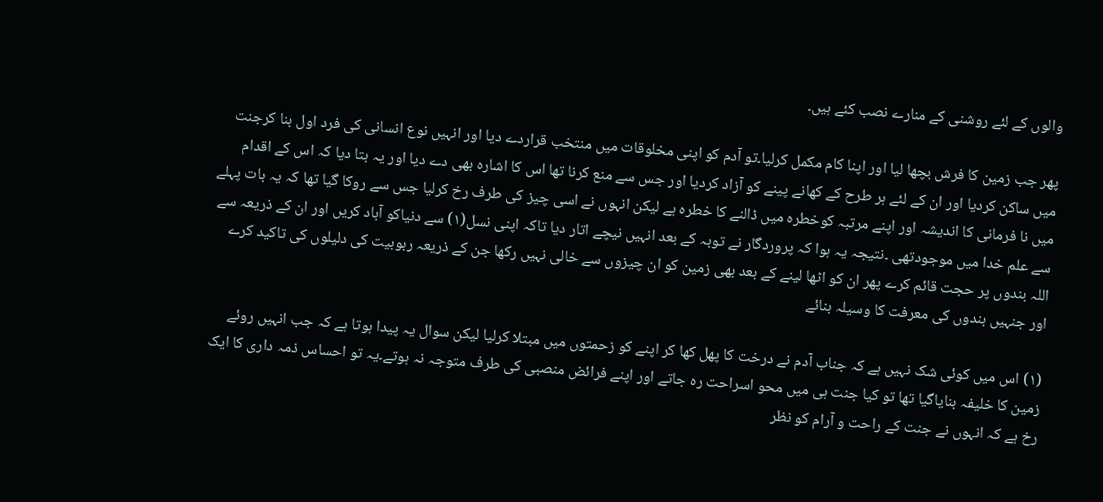والوں کے لئے روشنی کے منارے نصب کئے ہیں۔

پھر جب زمین کا فرش بچھا لیا اور اپنا کام مکمل کرلیا۔تو آدم کو اپنی مخلوقات میں منتخب قراردے دیا اور انہیں نوع انسانی کی فرد اول بنا کرجنت میں ساکن کردیا اور ان کے لئے ہر طرح کے کھانے پینے کو آزاد کردیا اور جس سے منع کرنا تھا اس کا اشارہ بھی دے دیا اور یہ بتا دیا کہ اس کے اقدام میں نا فرمانی کا اندیشہ اور اپنے مرتبہ کوخطرہ میں ڈالنے کا خطرہ ہے لیکن انہوں نے اسی چیز کی طرف رخ کرلیا جس سے روکا گیا تھا کہ یہ بات پہلے سے علم خدا میں موجودتھی ۔نتیجہ یہ ہوا کہ پروردگار نے توبہ کے بعد انہیں نیچے اتار دیا تاکہ اپنی نسل(۱) سے دنیاکو آباد کریں اور ان کے ذریعہ سے اللہ بندوں پر حجت قائم کرے پھر ان کو اٹھا لینے کے بعد بھی زمین کو ان چیزوں سے خالی نہیں رکھا جن کے ذریعہ ربوبیت کی دلیلوں کی تاکید کرے اور جنہیں بندوں کی معرفت کا وسیلہ بنائے

(۱) اس میں کوئی شک نہیں ہے کہ جناب آدم نے درخت کا پھل کھا کر اپنے کو زحمتوں میں مبتلا کرلیا لیکن سوال یہ پیدا ہوتا ہے کہ جب انہیں روئے زمین کا خلیفہ بنایاگیا تھا تو کیا جنت ہی میں محو اسراحت رہ جاتے اور اپنے فرائض منصبی کی طرف متوجہ نہ ہوتے۔یہ تو احساس ذمہ داری کا ایک رخ ہے کہ انہوں نے جنت کے راحت و آرام کو نظر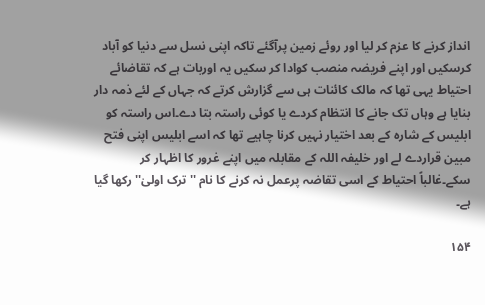انداز کرنے کا عزم کر لیا اور روئے زمین پرآگئے تاکہ اپنی نسل سے دنیا کو آباد کرسکیں اور اپنے فریضہ منصب کوادا کر سکیں یہ اوربات ہے کہ تقاضائے احتیاط یہی تھا کہ مالک کائنات ہی سے گزارش کرتے کہ جہاں کے لئے ذمہ دار بنایا ہے وہاں تک جانے کا انتظام کردے یا کوئی راستہ بتا دے۔اس راستہ کو ابلیس کے شارہ کے بعد اختیار نہیں کرنا چاہیے تھا کہ اسے ابلیس اپنی فتح مبین قراردے لے اور خلیفہ اللہ کے مقابلہ میں اپنے غرور کا اظہار کر سکے۔غالباً احتیاط کے اسی تقاضہ پرعمل نہ کرنے کا نام '' ترک اولیٰ'' رکھا گیا ہے۔

۱۵۴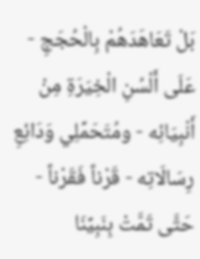بَلْ تَعَاهَدَهُمْ بِالْحُجَجِ - عَلَى أَلْسُنِ الْخِيَرَةِ مِنْ أَنْبِيَائِه - ومُتَحَمِّلِي وَدَائِعِ رِسَالَاتِه - قَرْناً فَقَرْناً - حَتَّى تَمَّتْ بِنَبِيِّنَا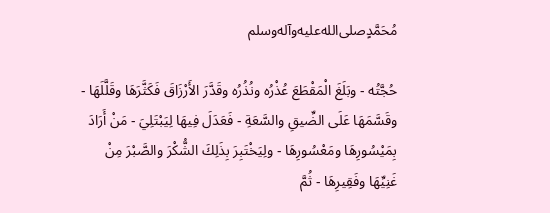مُحَمَّدٍصلى‌الله‌عليه‌وآله‌وسلم

حُجَّتُه - وبَلَغَ الْمَقْطَعَ عُذْرُه ونُذُرُه وقَدَّرَ الأَرْزَاقَ فَكَثَّرَهَا وقَلَّلَهَا - وقَسَّمَهَا عَلَى الضِّيقِ والسَّعَةِ - فَعَدَلَ فِيهَا لِيَبْتَلِيَ - مَنْ أَرَادَ بِمَيْسُورِهَا ومَعْسُورِهَا - ولِيَخْتَبِرَ بِذَلِكَ الشُّكْرَ والصَّبْرَ مِنْ غَنِيِّهَا وفَقِيرِهَا - ثُمَّ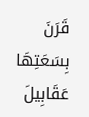قَرَنَ بِسَعَتِهَا عَقَابِيلَ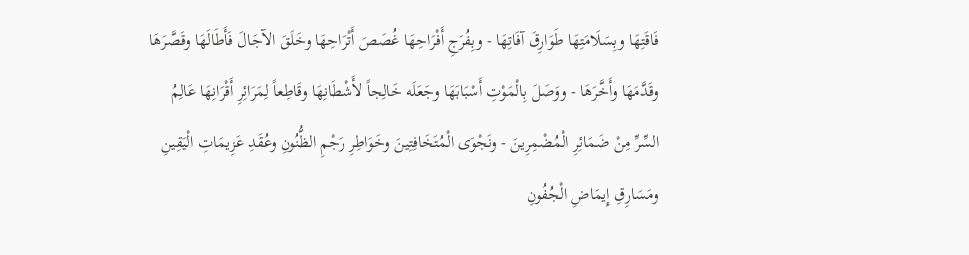فَاقَتِهَا وبِسَلَامَتِهَا طَوَارِقَ آفَاتِهَا - وبِفُرَجِ أَفْرَاحِهَا غُصَصَ أَتْرَاحِهَا وخَلَقَ الآجَالَ فَأَطَالَهَا وقَصَّرَهَا وقَدَّمَهَا وأَخَّرَهَا - ووَصَلَ بِالْمَوْتِ أَسْبَابَهَا وجَعَلَه خَالِجاً لأَشْطَانِهَا وقَاطِعاً لِمَرَائِرِ أَقْرَانِهَا عَالِمُ السِّرِّ مِنْ ضَمَائِرِ الْمُضْمِرِينَ - ونَجْوَى الْمُتَخَافِتِينَ وخَوَاطِرِ رَجْمِ الظُّنُونِ وعُقَدِ عَزِيمَاتِ الْيَقِينِ ومَسَارِقِ إِيمَاضِ الْجُفُونِ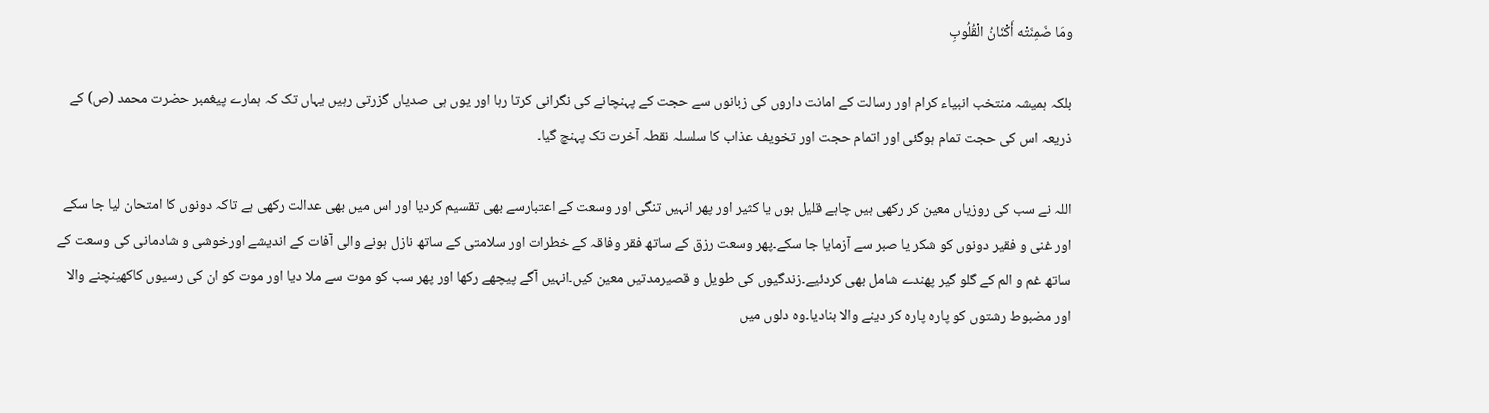ومَا ضَمِنَتْه أَكْنَانُ الْقُلُوبِ

بلکہ ہمیشہ منتخب انبیاء کرام اور رسالت کے امانت داروں کی زبانوں سے حجت کے پہنچانے کی نگرانی کرتا رہا اور یوں ہی صدیاں گزرتی رہیں یہاں تک کہ ہمارے پیغمبر حضرت محمد (ص) کے ذریعہ اس کی حجت تمام ہوگئی اور اتمام حجت اور تخویف عذاب کا سلسلہ نقطہ آخرت تک پہنچ گیا۔

اللہ نے سب کی روزیاں معین کر رکھی ہیں چاہے قلیل ہوں یا کثیر اور پھر انہیں تنگی اور وسعت کے اعتبارسے بھی تقسیم کردیا اور اس میں بھی عدالت رکھی ہے تاکہ دونوں کا امتحان لیا جا سکے اور غنی و فقیر دونوں کو شکر یا صبر سے آزمایا جا سکے۔پھر وسعت رزق کے ساتھ فقر وفاقہ کے خطرات اور سلامتی کے ساتھ نازل ہونے والی آفات کے اندیشے اورخوشی و شادمانی کی وسعت کے ساتھ غم و الم کے گلو گیر پھندے شامل بھی کردئیے۔زندگیوں کی طویل و قصیرمدتیں معین کیں۔انہیں آگے پیچھے رکھا اور پھر سب کو موت سے ملا دیا اور موت کو ان کی رسیوں کاکھینچنے والا اور مضبوط رشتوں کو پارہ پارہ کر دینے والا بنادیا۔وہ دلوں میں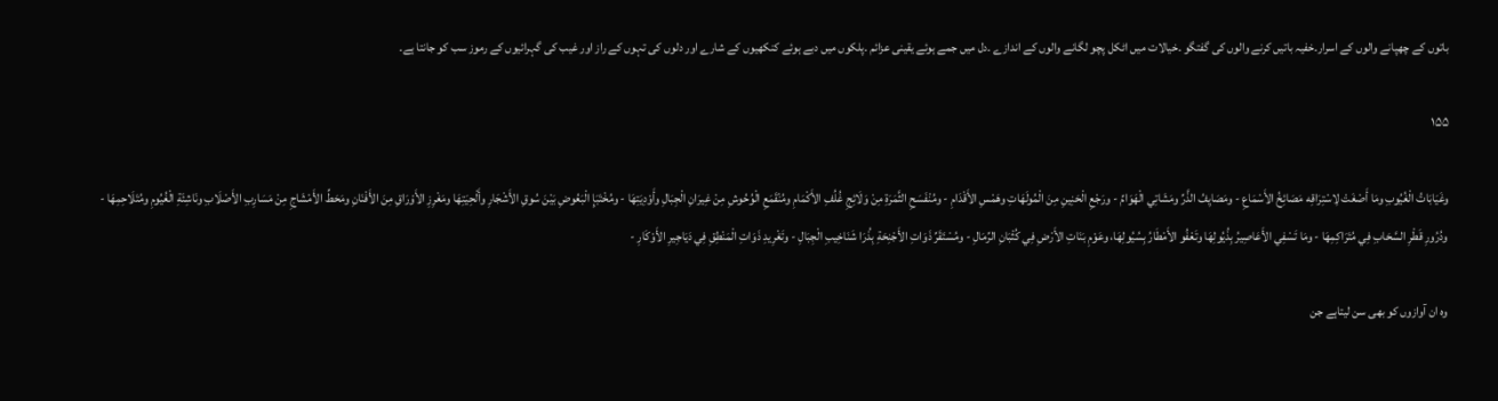باتوں کے چھپانے والوں کے اسرار۔خفیہ باتیں کرنے والوں کی گفتگو ۔خیالات میں اٹکل پچو لگانے والوں کے اندازے ۔دل میں جمے ہوئے یقینی عزائم ۔پلکوں میں دبے ہوئے کنکھیوں کے شارے اور دلوں کی تہوں کے راز اور غیب کی گہرائیوں کے رموز سب کو جانتا ہے۔

۱۵۵

وغَيَابَاتُ الْغُيُوبِ ومَا أَصْغَتْ لِاسْتِرَاقِه مَصَائِخُ الأَسْمَاعِ - ومَصَايِفُ الذَّرِّ ومَشَاتِي الْهَوَامِّ - ورَجْعِ الْحَنِينِ مِنَ الْمُولَهَاتِ وهَمْسِ الأَقْدَامِ - ومُنْفَسَحِ الثَّمَرَةِ مِنْ وَلَائِجِ غُلُفِ الأَكْمَامِ ومُنْقَمَعِ الْوُحُوشِ مِنْ غِيرَانِ الْجِبَالِ وأَوْدِيَتِهَا - ومُخْتَبَإِ الْبَعُوضِ بَيْنَ سُوقِ الأَشْجَارِ وأَلْحِيَتِهَا ومَغْرِزِ الأَوْرَاقِ مِنَ الأَفْنَانِ ومَحَطِّ الأَمْشَاجِ مِنْ مَسَارِبِ الأَصْلَابِ ونَاشِئَةِ الْغُيُومِ ومُتَلَاحِمِهَا - ودُرُورِ قَطْرِ السَّحَابِ فِي مُتَرَاكِمِهَا - ومَا تَسْفِي الأَعَاصِيرُ بِذُيُولِهَا وتَعْفُو الأَمْطَارُ بِسُيُولِهَا، وعَوْمِ بَنَاتِ الأَرْضِ فِي كُثْبَانِ الرِّمَالِ - ومُسْتَقَرِّ ذَوَاتِ الأَجْنِحَةِ بِذُرَا شَنَاخِيبِ الْجِبَالِ - وتَغْرِيدِ ذَوَاتِ الْمَنْطِقِ فِي دَيَاجِيرِ الأَوْكَارِ -

وہ ان آوازوں کو بھی سن لیتاہے جن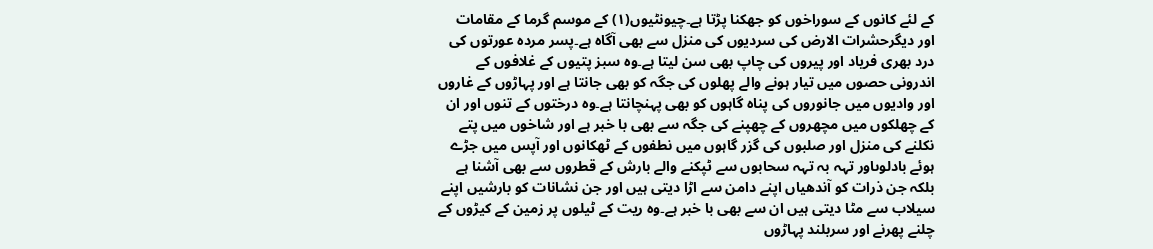کے لئے کانوں کے سوراخوں کو جھکنا پڑتا ہے۔چیونٹیوں(۱) کے موسم گرما کے مقامات اور دیگرحشرات الارض کی سردیوں کی منزل سے بھی آگاہ ہے۔پسر مردہ عورتوں کی درد بھری فریاد اور پیروں کی چاپ بھی سن لیتا ہے۔وہ سبز پتیوں کے غلافوں کے اندرونی حصوں میں تیار ہونے والے پھلوں کی جگہ کو بھی جانتا ہے اور پہاڑوں کے غاروں اور وادیوں میں جانوروں کی پناہ گاہوں کو بھی پہنچانتا ہے۔وہ درختوں کے تنوں اور ان کے چھلکوں میں مچھروں کے چھپنے کی جگہ سے بھی با خبر ہے اور شاخوں میں پتے نکلنے کی منزل اور صلبوں کی گزر گاہوں میں نطفوں کے ٹھکانوں اور آپس میں جڑے ہوئے بادلوںاور تہہ بہ تہہ سحابوں سے ٹپکنے والے بارش کے قطروں سے بھی آشنا ہے بلکہ جن ذرات کو آندھیاں اپنے دامن سے اڑا دیتی ہیں اور جن نشانات کو بارشیں اپنے سیلاب سے مٹا دیتی ہیں ان سے بھی با خبر ہے۔وہ ریت کے ٹیلوں پر زمین کے کیڑوں کے چلنے پھرنے اور سربلند پہاڑوں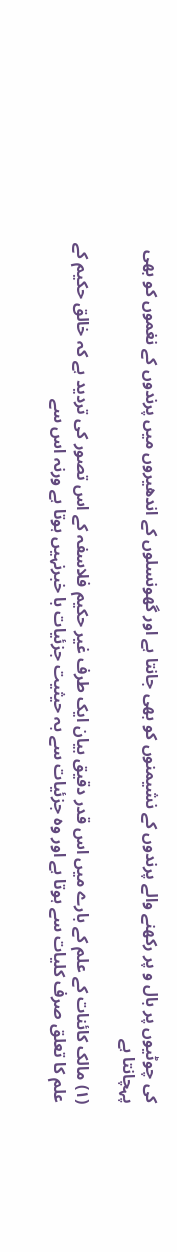کی چوٹیوں پر بال و پر رکھنے والے پرندوں کے نشیمنوں کو بھی جانتا ہے اور گھونسلوں کے اندھیروں میں پرندوں کے نغموں کو بھی پہچانتا ہے

(۱) مالک کائنات کے علم کے بارے میں اس قدر دقیق بیان ایک طرف غیر حکیم فلاسفہ کے اس تصور کی تردید ہے کہ خالق حکیم کے علم کا تعلق صرف کلیات سے ہوتا ہے اور وہ جزئیات سے بہ حیثیت جزئیات با خبرنہیں ہوتا ہے ورنہ اس سے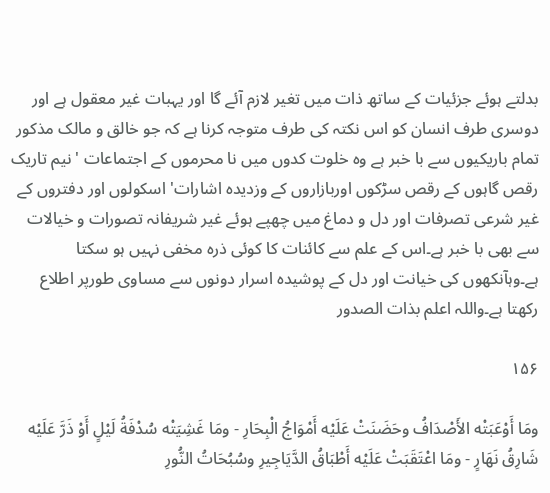بدلتے ہوئے جزئیات کے ساتھ ذات میں تغیر لازم آئے گا اور یہبات غیر معقول ہے اور دوسری طرف انسان کو اس نکتہ کی طرف متوجہ کرنا ہے کہ جو خالق و مالک مذکور تمام باریکیوں سے با خبر ہے وہ خلوت کدوں میں نا محرموں کے اجتماعات ' نیم تاریک رقص گاہوں کے رقص سڑکوں اوربازاروں کے وزدیدہ اشارات' اسکولوں اور دفتروں کے غیر شرعی تصرفات اور دل و دماغ میں چھپے ہوئے غیر شریفانہ تصورات و خیالات سے بھی با خبر ہے۔اس کے علم سے کائنات کا کوئی ذرہ مخفی نہیں ہو سکتا ہے۔وہآنکھوں کی خیانت اور دل کے پوشیدہ اسرار دونوں سے مساوی طورپر اطلاع رکھتا ہے۔واللہ اعلم بذات الصدور

۱۵۶

ومَا أَوْعَبَتْه الأَصْدَافُ وحَضَنَتْ عَلَيْه أَمْوَاجُ الْبِحَارِ - ومَا غَشِيَتْه سُدْفَةُ لَيْلٍ أَوْ ذَرَّ عَلَيْه شَارِقُ نَهَارٍ - ومَا اعْتَقَبَتْ عَلَيْه أَطْبَاقُ الدَّيَاجِيرِ وسُبُحَاتُ النُّورِ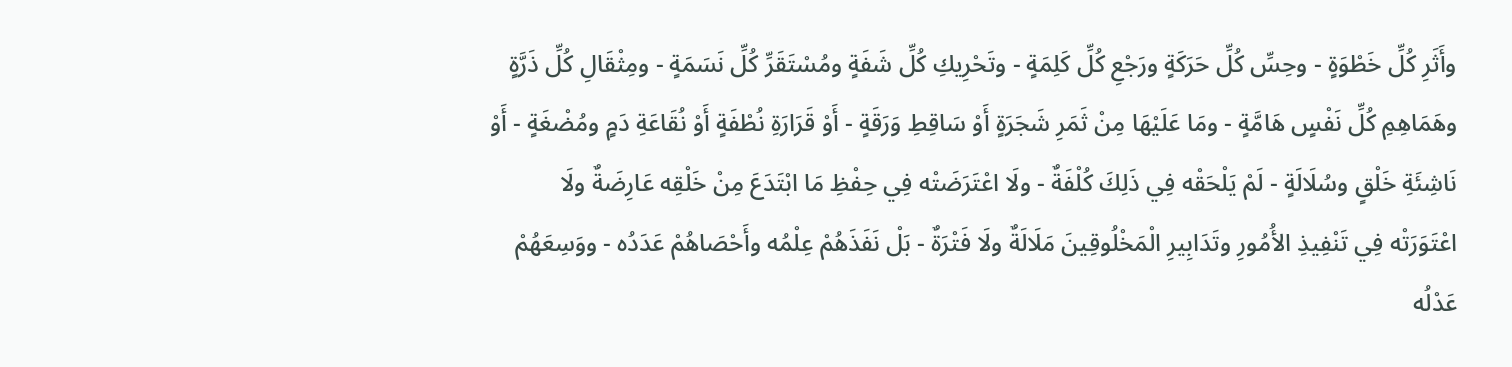وأَثَرِ كُلِّ خَطْوَةٍ - وحِسِّ كُلِّ حَرَكَةٍ ورَجْعِ كُلِّ كَلِمَةٍ - وتَحْرِيكِ كُلِّ شَفَةٍ ومُسْتَقَرِّ كُلِّ نَسَمَةٍ - ومِثْقَالِ كُلِّ ذَرَّةٍ وهَمَاهِمِ كُلِّ نَفْسٍ هَامَّةٍ - ومَا عَلَيْهَا مِنْ ثَمَرِ شَجَرَةٍ أَوْ سَاقِطِ وَرَقَةٍ - أَوْ قَرَارَةِ نُطْفَةٍ أَوْ نُقَاعَةِ دَمٍ ومُضْغَةٍ - أَوْ نَاشِئَةِ خَلْقٍ وسُلَالَةٍ - لَمْ يَلْحَقْه فِي ذَلِكَ كُلْفَةٌ - ولَا اعْتَرَضَتْه فِي حِفْظِ مَا ابْتَدَعَ مِنْ خَلْقِه عَارِضَةٌ ولَا اعْتَوَرَتْه فِي تَنْفِيذِ الأُمُورِ وتَدَابِيرِ الْمَخْلُوقِينَ مَلَالَةٌ ولَا فَتْرَةٌ - بَلْ نَفَذَهُمْ عِلْمُه وأَحْصَاهُمْ عَدَدُه - ووَسِعَهُمْ عَدْلُه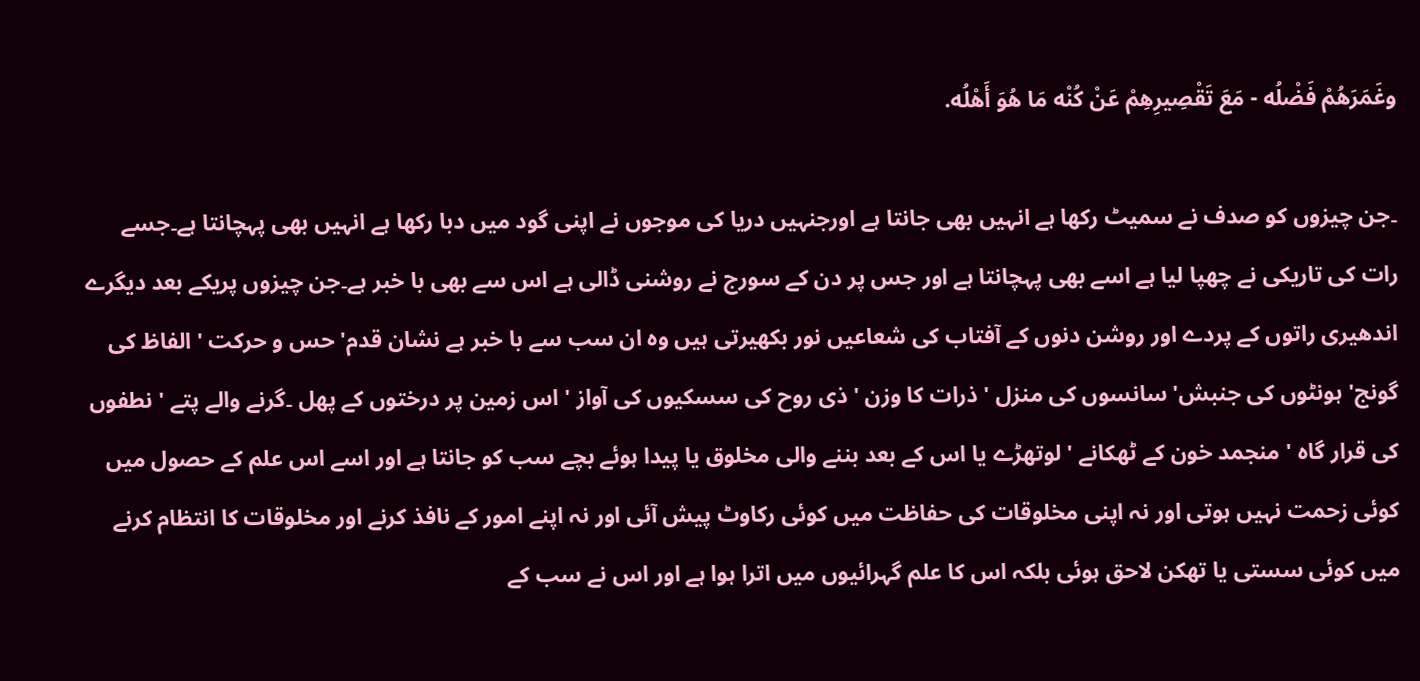وغَمَرَهُمْ فَضْلُه - مَعَ تَقْصِيرِهِمْ عَنْ كُنْه مَا هُوَ أَهْلُه.

۔جن چیزوں کو صدف نے سمیٹ رکھا ہے انہیں بھی جانتا ہے اورجنہیں دریا کی موجوں نے اپنی گود میں دبا رکھا ہے انہیں بھی پہچانتا ہے۔جسے رات کی تاریکی نے چھپا لیا ہے اسے بھی پہچانتا ہے اور جس پر دن کے سورج نے روشنی ڈالی ہے اس سے بھی با خبر ہے۔جن چیزوں پریکے بعد دیگرے اندھیری راتوں کے پردے اور روشن دنوں کے آفتاب کی شعاعیں نور بکھیرتی ہیں وہ ان سب سے با خبر ہے نشان قدم' حس و حرکت ' الفاظ کی گونج' ہونٹوں کی جنبش' سانسوں کی منزل ' ذرات کا وزن ' ذی روح کی سسکیوں کی آواز ' اس زمین پر درختوں کے پھل ۔گرنے والے پتے ' نطفوں کی قرار گاہ ' منجمد خون کے ٹھکانے ' لوتھڑے یا اس کے بعد بننے والی مخلوق یا پیدا ہوئے بچے سب کو جانتا ہے اور اسے اس علم کے حصول میں کوئی زحمت نہیں ہوتی اور نہ اپنی مخلوقات کی حفاظت میں کوئی رکاوٹ پیش آئی اور نہ اپنے امور کے نافذ کرنے اور مخلوقات کا انتظام کرنے میں کوئی سستی یا تھکن لاحق ہوئی بلکہ اس کا علم گہرائیوں میں اترا ہوا ہے اور اس نے سب کے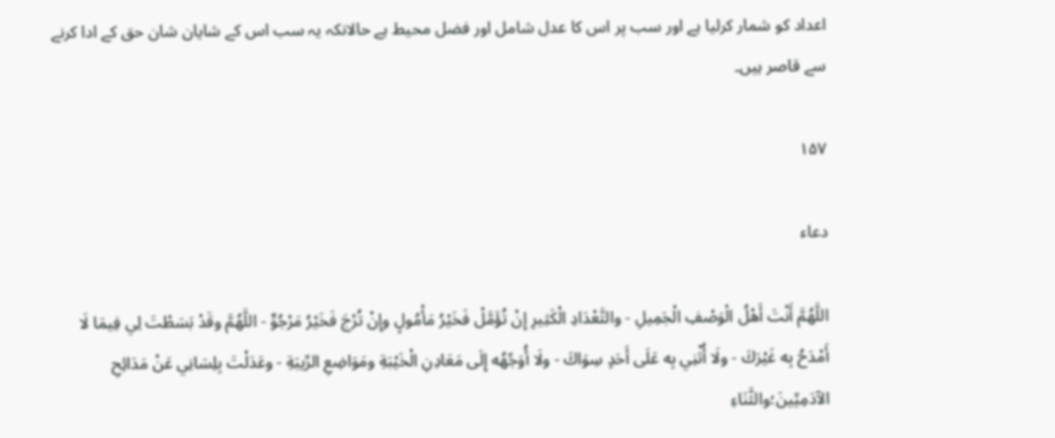اعداد کو شمار کرلیا ہے اور سب پر اس کا عدل شامل اور فضل محیط ہے حالانکہ یہ سب اس کے شایان شان حق کے ادا کرنے سے قاصر ہیں۔

۱۵۷

دعاء

اللَّهُمَّ أَنْتَ أَهْلُ الْوَصْفِ الْجَمِيلِ - والتَّعْدَادِ الْكَثِيرِ إِنْ تُؤَمَّلْ فَخَيْرُ مَأْمُولٍ وإِنْ تُرْجَ فَخَيْرُ مَرْجُوٍّ - اللَّهُمَّ وقَدْ بَسَطْتَ لِي فِيمَا لَا أَمْدَحُ بِه غَيْرَكَ - ولَا أُثْنِي بِه عَلَى أَحَدٍ سِوَاكَ - ولَا أُوَجِّهُه إِلَى مَعَادِنِ الْخَيْبَةِ ومَوَاضِعِ الرِّيبَةِ - وعَدَلْتَ بِلِسَانِي عَنْ مَدَائِحِ الآدَمِيِّينَ؛والثَّنَاءِ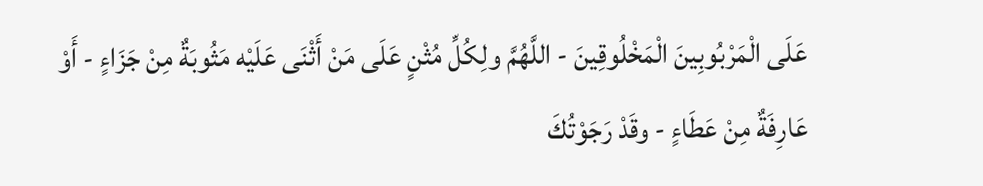عَلَى الْمَرْبُوبِينَ الْمَخْلُوقِينَ - اللَّهُمَّ ولِكُلِّ مُثْنٍ عَلَى مَنْ أَثْنَى عَلَيْه مَثُوبَةٌ مِنْ جَزَاءٍ - أَوْ عَارِفَةٌ مِنْ عَطَاءٍ - وقَدْ رَجَوْتُكَ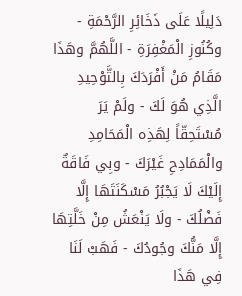دَلِيلًا عَلَى ذَخَائِرِ الرَّحْمَةِ - وكُنُوزِ الْمَغْفِرَةِ - اللَّهُمَّ وهَذَا مَقَامُ مَنْ أَفْرَدَكَ بِالتَّوْحِيدِ الَّذِي هُوَ لَكَ - ولَمْ يَرَ مُسْتَحِقّاً لِهَذِه الْمَحَامِدِ والْمَمَادِحِ غَيْرَكَ - وبِي فَاقَةٌ إِلَيْكَ لَا يَجْبُرُ مَسْكَنَتَهَا إِلَّا فَضْلُكَ - ولَا يَنْعَشُ مِنْ خَلَّتِهَا إِلَّا مَنُّكَ وجُودُكَ - فَهَبْ لَنَا فِي هَذَا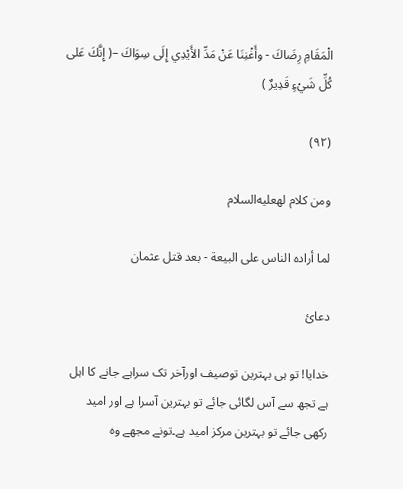الْمَقَامِ رِضَاكَ - وأَغْنِنَا عَنْ مَدِّ الأَيْدِي إِلَى سِوَاكَ –( إِنَّكَ عَلى كُلِّ شَيْءٍ قَدِيرٌ )

(۹۲)

ومن كلام لهعليه‌السلام

لما أراده الناس على البيعة - بعد قتل عثمان

دعائ

خدایا! تو ہی بہترین توصیف اورآخر تک سراہے جانے کا اہل ہے تجھ سے آس لگائی جائے تو بہترین آسرا ہے اور امید رکھی جائے تو بہترین مرکز امید ہے۔تونے مجھے وہ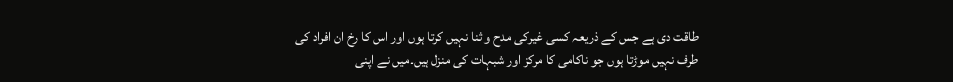طاقت دی ہے جس کے ذریعہ کسی غیرکی مدح و ثنا نہیں کرتا ہوں اور اس کا رخ ان افراد کی طرف نہیں موڑتا ہوں جو ناکامی کا مرکز اور شبہات کی منزل ہیں۔میں نے اپنی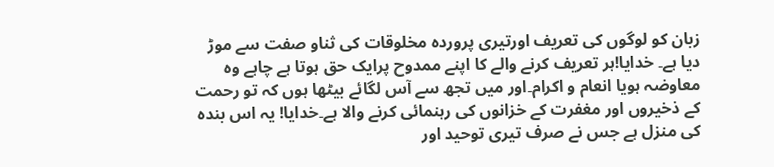زبان کو لوگوں کی تعریف اورتیری پروردہ مخلوقات کی ثناو صفت سے موڑ دیا ہے۔ خدایا!ہر تعریف کرنے والے کا اپنے ممدوح پرایک حق ہوتا ہے چاہے وہ معاوضہ ہویا انعام و اکرام۔اور میں تجھ سے آس لگائے بیٹھا ہوں کہ تو رحمت کے ذخیروں اور مغفرت کے خزانوں کی رہنمائی کرنے والا ہے۔خدایا! یہ اس بندہ کی منزل ہے جس نے صرف تیری توحید اور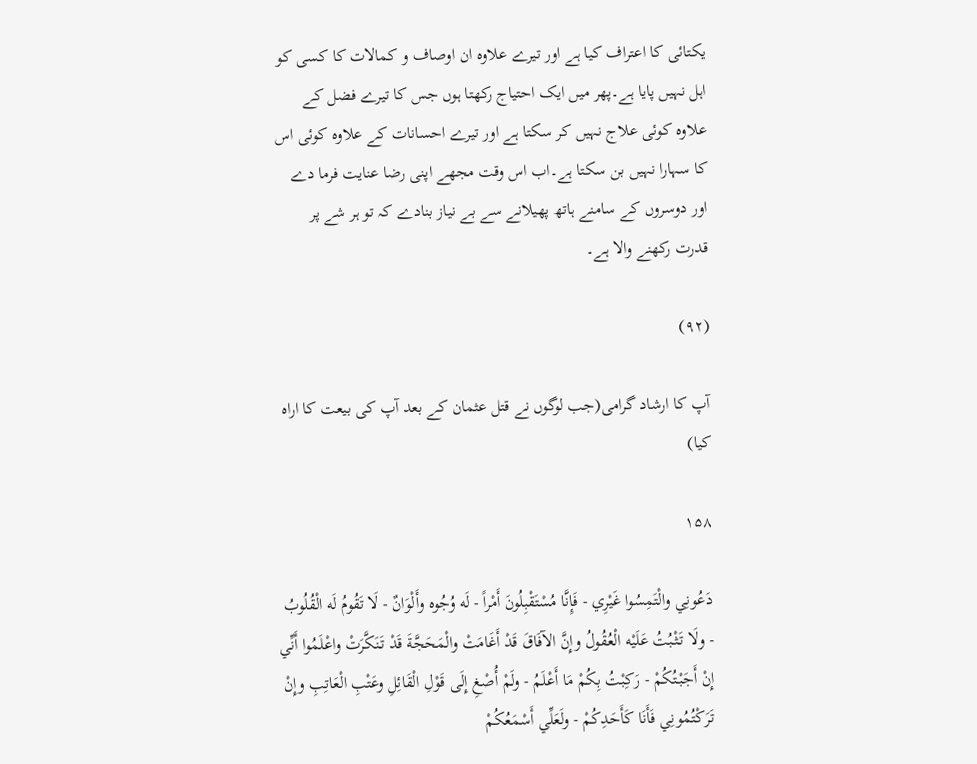یکتائی کا اعتراف کیا ہے اور تیرے علاوہ ان اوصاف و کمالات کا کسی کو اہل نہیں پایا ہے۔پھر میں ایک احتیاج رکھتا ہوں جس کا تیرے فضل کے علاوہ کوئی علاج نہیں کر سکتا ہے اور تیرے احسانات کے علاوہ کوئی اس کا سہارا نہیں بن سکتا ہے۔اب اس وقت مجھے اپنی رضا عنایت فرما دے اور دوسروں کے سامنے ہاتھ پھیلانے سے بے نیاز بنادے کہ تو ہر شے پر قدرت رکھنے والا ہے۔

(۹۲)

آپ کا ارشاد گرامی(جب لوگوں نے قتل عثمان کے بعد آپ کی بیعت کا اراہ کیا)

۱۵۸

دَعُونِي والْتَمِسُوا غَيْرِي - فَإِنَّا مُسْتَقْبِلُونَ أَمْراً - لَه وُجُوه وأَلْوَانٌ - لَا تَقُومُ لَه الْقُلُوبُ - ولَا تَثْبُتُ عَلَيْه الْعُقُولُ وإِنَّ الآفَاقَ قَدْ أَغَامَتْ والْمَحَجَّةَ قَدْ تَنَكَّرَتْ واعْلَمُوا أَنِّي إِنْ أَجَبْتُكُمْ - رَكِبْتُ بِكُمْ مَا أَعْلَمُ - ولَمْ أُصْغِ إِلَى قَوْلِ الْقَائِلِ وعَتْبِ الْعَاتِبِ وإِنْ تَرَكْتُمُونِي فَأَنَا كَأَحَدِكُمْ - ولَعَلِّي أَسْمَعُكُمْ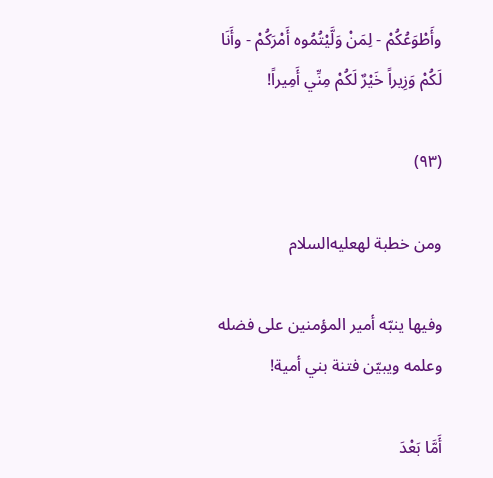وأَطْوَعُكُمْ - لِمَنْ وَلَّيْتُمُوه أَمْرَكُمْ - وأَنَا لَكُمْ وَزِيراً خَيْرٌ لَكُمْ مِنِّي أَمِيراً!

(۹۳)

ومن خطبة لهعليه‌السلام

وفيها ينبّه أمير المؤمنين على فضله وعلمه ويبيّن فتنة بني أمية!

أَمَّا بَعْدَ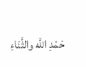حَمْدِ اللَّه والثَّنَاءِ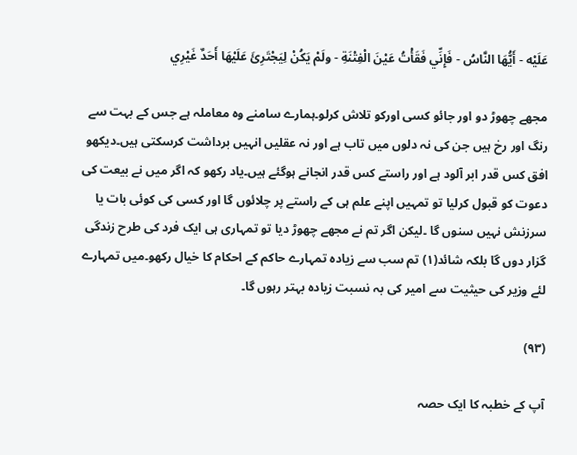عَلَيْه - أَيُّهَا النَّاسُ - فَإِنِّي فَقَأْتُ عَيْنَ الْفِتْنَةِ - ولَمْ يَكُنْ لِيَجْتَرِئَ عَلَيْهَا أَحَدٌ غَيْرِي

مجھے چھوڑ دو اور جائو کسی اورکو تلاش کرلو۔ہمارے سامنے وہ معاملہ ہے جس کے بہت سے رنگ اور رخ ہیں جن کی نہ دلوں میں تاب ہے اور نہ عقلیں انہیں برداشت کرسکتی ہیں۔دیکھو افق کس قدر ابر آلود ہے اور راستے کس قدر انجانے ہوگئے ہیں۔یاد رکھو کہ اگر میں نے بیعت کی دعوت کو قبول کرلیا تو تمہیں اپنے علم ہی کے راستے پر چلائوں گا اور کسی کی کوئی بات یا سرزنش نہیں سنوں گا ۔لیکن اگر تم نے مجھے چھوڑ دیا تو تمہاری ہی ایک فرد کی طرح زندگی گزار دوں گا بلکہ شائد(۱) تم سب سے زیادہ تمہارے حاکم کے احکام کا خیال رکھو۔میں تمہارے لئے وزیر کی حیثیت سے امیر کی بہ نسبت زیادہ بہتر رہوں گا۔

(۹۳)

آپ کے خطبہ کا ایک حصہ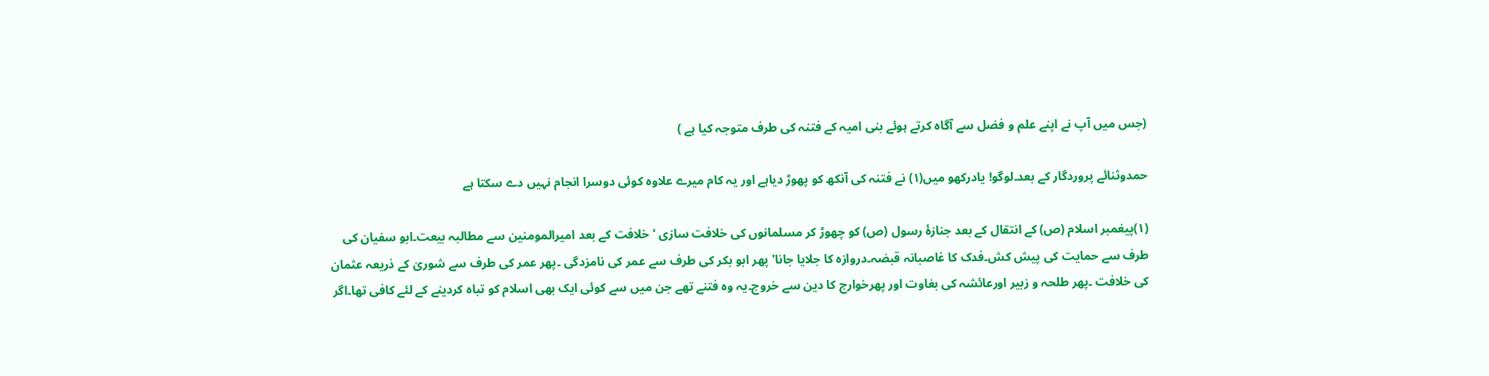(جس میں آپ نے اپنے علم و فضل سے آگاہ کرتے ہوئے بنی امیہ کے فتنہ کی طرف متوجہ کیا ہے )

حمدوثنائے پروردگار کے بعد۔لوگو! یادرکھو میں(۱) نے فتنہ کی آنکھ کو پھوڑ دیاہے اور یہ کام میرے علاوہ کوئی دوسرا انجام نہیں دے سکتا ہے

(۱)پیغمبر اسلام (ص) کے انتقال کے بعد جنازۂ رسول (ص) کو چھوڑ کر مسلمانوں کی خلافت سازی ' خلافت کے بعد امیرالمومنین سے مطالبہ بیعت۔ابو سفیان کی طرف سے حمایت کی پیش کش۔فدک کا غاصبانہ قبضہ۔دروازہ کا جلایا جانا' پھر ابو بکر کی طرف سے عمر کی نامزدگی ۔پھر عمر کی طرف سے شوریٰ کے ذریعہ عثمان کی خلافت ۔پھر طلحہ و زبیر اورعائشہ کی بغاوت اور پھرخوارج کا دین سے خروج۔یہ وہ فتنے تھے جن میں سے کوئی ایک بھی اسلام کو تباہ کردینے کے لئے کافی تھا۔اگر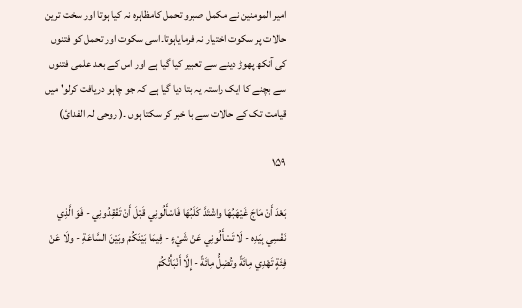امیر المومنین نے مکمل صبرو تحمل کامظاہرہ نہ کیا ہوتا اور سخت ترین حالات پر سکوت اختیار نہ فرمایاہوتا۔اسی سکوت اور تحمل کو فتنوں کی آنکھ پھوڑ دینے سے تعبیر کیا گیا ہے اور اس کے بعد علمی فتنوں سے بچنے کا ایک راستہ یہ بتا دیا گیا ہے کہ جو چاہو دریافت کرلو' میں قیامت تک کے حالات سے با خبر کر سکتا ہوں ۔( روحی لہ الفدائ)

۱۵۹

بَعْدَ أَنْ مَاجَ غَيْهَبُهَا واشْتَدَّ كَلَبُهَا فَاسْأَلُونِي قَبْلَ أَنْ تَفْقِدُونِي - فَوَ الَّذِي نَفْسِي بِيَدِه - لَا تَسْأَلُونِي عَنْ شَيْءٍ - فِيمَا بَيْنَكُمْ وبَيْنَ السَّاعَةِ - ولَا عَنْ فِئَةٍ تَهْدِي مِائَةً وتُضِلُّ مِائَةً - إِلَّا أَنْبَأْتُكُمْ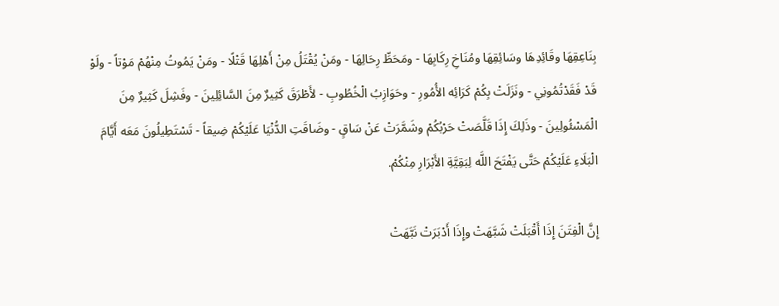بِنَاعِقِهَا وقَائِدِهَا وسَائِقِهَا ومُنَاخِ رِكَابِهَا - ومَحَطِّ رِحَالِهَا - ومَنْ يُقْتَلُ مِنْ أَهْلِهَا قَتْلًا - ومَنْ يَمُوتُ مِنْهُمْ مَوْتاً - ولَوْ قَدْ فَقَدْتُمُونِي - ونَزَلَتْ بِكُمْ كَرَائِه الأُمُورِ - وحَوَازِبُ الْخُطُوبِ - لأَطْرَقَ كَثِيرٌ مِنَ السَّائِلِينَ - وفَشِلَ كَثِيرٌ مِنَ الْمَسْئُولِينَ - وذَلِكَ إِذَا قَلَّصَتْ حَرْبُكُمْ وشَمَّرَتْ عَنْ سَاقٍ - وضَاقَتِ الدُّنْيَا عَلَيْكُمْ ضِيقاً - تَسْتَطِيلُونَ مَعَه أَيَّامَ الْبَلَاءِ عَلَيْكُمْ حَتَّى يَفْتَحَ اللَّه لِبَقِيَّةِ الأَبْرَارِ مِنْكُمْ.

إِنَّ الْفِتَنَ إِذَا أَقْبَلَتْ شَبَّهَتْ وإِذَا أَدْبَرَتْ نَبَّهَتْ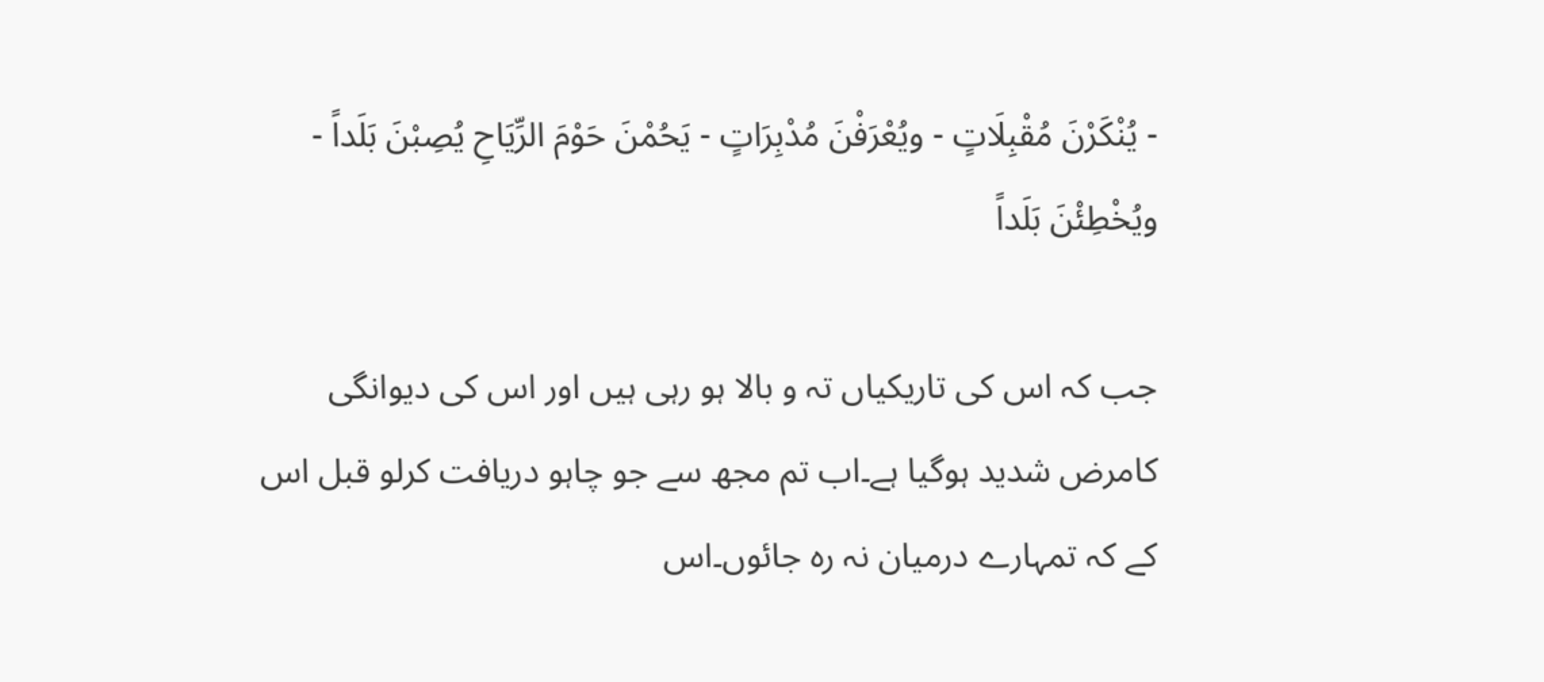- يُنْكَرْنَ مُقْبِلَاتٍ - ويُعْرَفْنَ مُدْبِرَاتٍ - يَحُمْنَ حَوْمَ الرِّيَاحِ يُصِبْنَ بَلَداً - ويُخْطِئْنَ بَلَداً

جب کہ اس کی تاریکیاں تہ و بالا ہو رہی ہیں اور اس کی دیوانگی کامرض شدید ہوگیا ہے۔اب تم مجھ سے جو چاہو دریافت کرلو قبل اس کے کہ تمہارے درمیان نہ رہ جائوں۔اس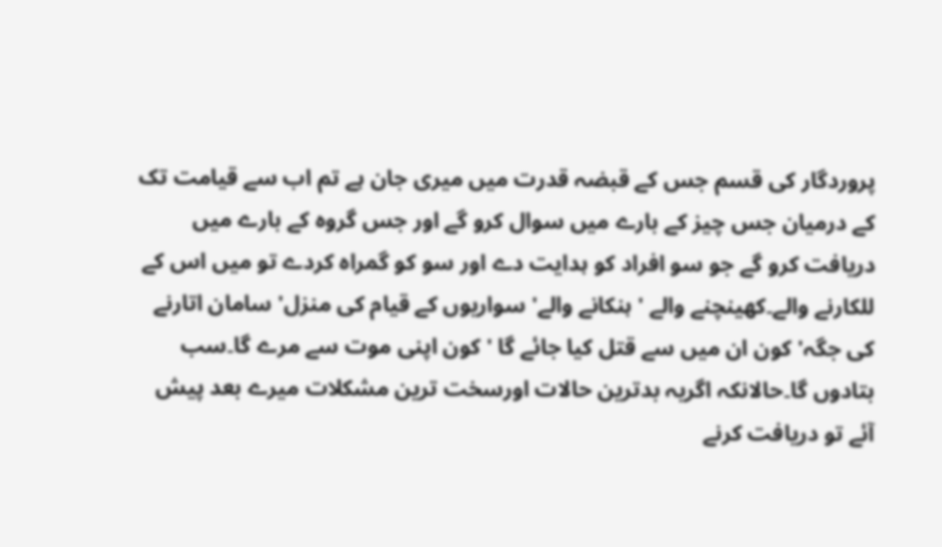پروردگار کی قسم جس کے قبضہ قدرت میں میری جان ہے تم اب سے قیامت تک کے درمیان جس چیز کے بارے میں سوال کرو گے اور جس گروہ کے بارے میں دریافت کرو گے جو سو افراد کو ہدایت دے اور سو کو گمراہ کردے تو میں اس کے للکارنے والے۔کھینچنے والے ' ہنکانے والے' سواریوں کے قیام کی منزل' سامان اتارنے کی جگہ' کون ان میں سے قتل کیا جائے گا ' کون اپنی موت سے مرے گا۔سب بتادوں گا۔حالانکہ اگریہ بدترین حالات اورسخت ترین مشکلات میرے بعد پیش آئے تو دریافت کرنے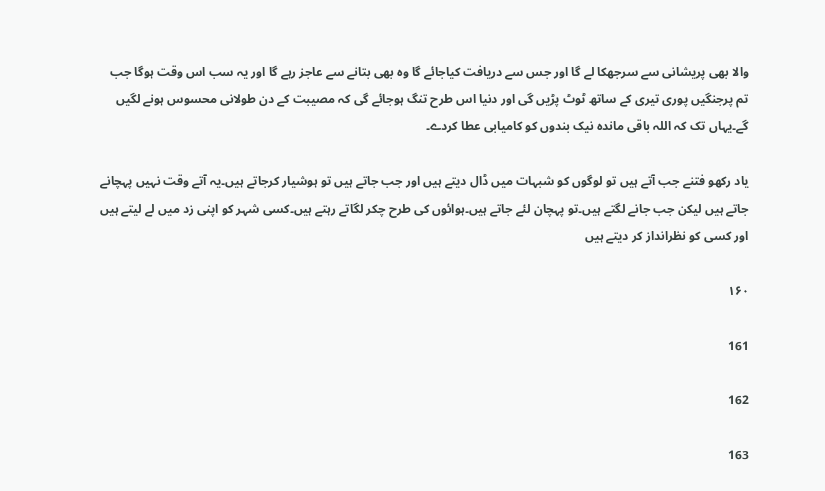والا بھی پریشانی سے سرجھکا لے گا اور جس سے دریافت کیاجائے گا وہ بھی بتانے سے عاجز رہے گا اور یہ سب اس وقت ہوگا جب تم پرجنگیں پوری تیری کے ساتھ ٹوٹ پڑیں گی اور دنیا اس طرح تنگ ہوجائے گی کہ مصیبت کے دن طولانی محسوس ہونے لگیں گے۔یہاں تک کہ اللہ باقی ماندہ نیک بندوں کو کامیابی عطا کردے۔

یاد رکھو فتنے جب آتے ہیں تو لوگوں کو شبہات میں ڈال دیتے ہیں اور جب جاتے ہیں تو ہوشیار کرجاتے ہیں۔یہ آتے وقت نہیں پہچانے جاتے ہیں لیکن جب جانے لگتے ہیں۔تو پہچان لئے جاتے ہیں۔ہوائوں کی طرح چکر لگاتے رہتے ہیں۔کسی شہر کو اپنی زد میں لے لیتے ہیں اور کسی کو نظرانداز کر دیتے ہیں

۱۶۰

161

162

163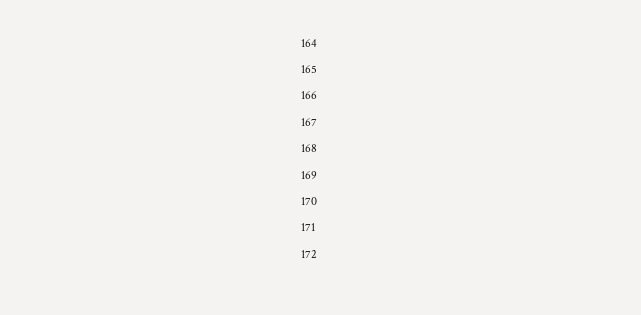164

165

166

167

168

169

170

171

172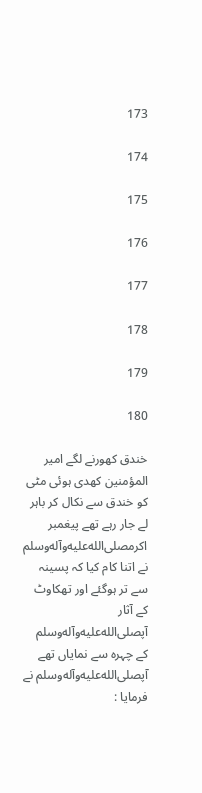173

174

175

176

177

178

179

180

خندق کھورنے لگے امیر المؤمنین کھدی ہوئی مٹی کو خندق سے نکال کر باہر لے جار رہے تھے پیغمبر اکرمصلى‌الله‌عليه‌وآله‌وسلم نے اتنا کام کیا کہ پسینہ سے تر ہوگئے اور تھکاوٹ کے آثار آپصلى‌الله‌عليه‌وآله‌وسلم کے چہرہ سے نمایاں تھے آپصلى‌الله‌عليه‌وآله‌وسلم نے فرمایا :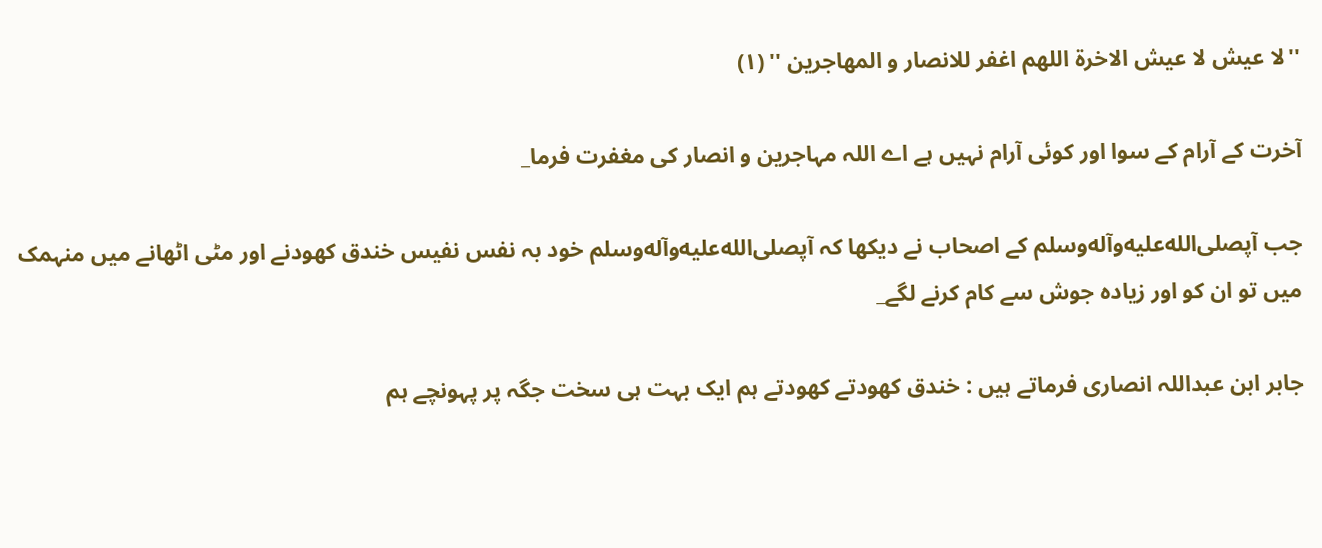''لا عیش لا عیش الاخرة اللهم اغفر للانصار و المهاجرین '' (۱)

آخرت کے آرام کے سوا اور کوئی آرام نہیں ہے اے اللہ مہاجرین و انصار کی مغفرت فرما_

جب آپصلى‌الله‌عليه‌وآله‌وسلم کے اصحاب نے دیکھا کہ آپصلى‌الله‌عليه‌وآله‌وسلم خود بہ نفس نفیس خندق کھودنے اور مٹی اٹھانے میں منہمک میں تو ان کو اور زیادہ جوش سے کام کرنے لگے_

جابر ابن عبداللہ انصاری فرماتے ہیں : خندق کھودتے کھودتے ہم ایک بہت ہی سخت جگہ پر پہونچے ہم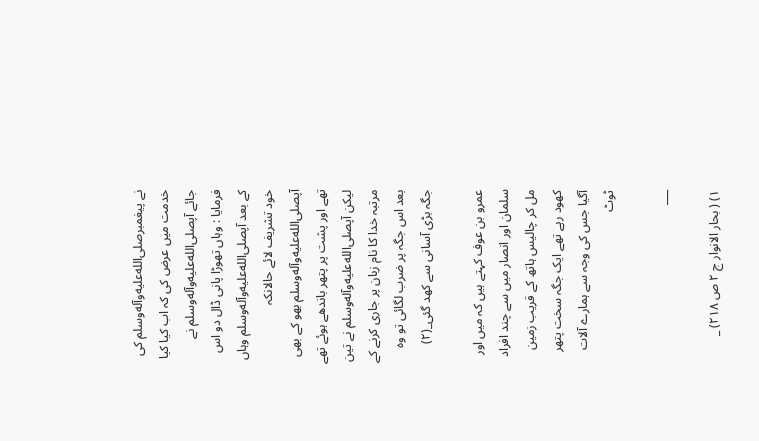نے پیغمبرصلى‌الله‌عليه‌وآله‌وسلم کی خدمت میں عرض کی کہ اب کیا کیا جائے آپصلى‌الله‌عليه‌وآله‌وسلم نے فرمایا : وہاں تھوڑا پانی ڈال دو اس کے بعد آپصلى‌الله‌عليه‌وآله‌وسلم وہاں خود تشریف لائے حالانکہ آپصلى‌الله‌عليه‌وآله‌وسلم بھو کے بھی تھے اور پشت پر پتھر باندھے ہوئے تھے لیکن آپصلى‌الله‌عليه‌وآله‌وسلم نے تین مرتبہ خدا کا نام زبان پر جاری کرنے کے بعد اس جگہ پر ضرب لگائی تو وہ جگہ بڑی آسانی سے کھد گئی_(۲)

عمرو بن عوف کہتے ہیں کہ میں اور سلمان اور انصار میں سے چند افراد مل کر چالیس ہاتھ کے قریب زمین کھود رہے تھے ایک جگہ سخت پتھر آگیا جس کی وجہ سے ہمارے آلات ٹوٹ

___

۱) ( بحار الانوار ج ۲ ص ۲۱۸) _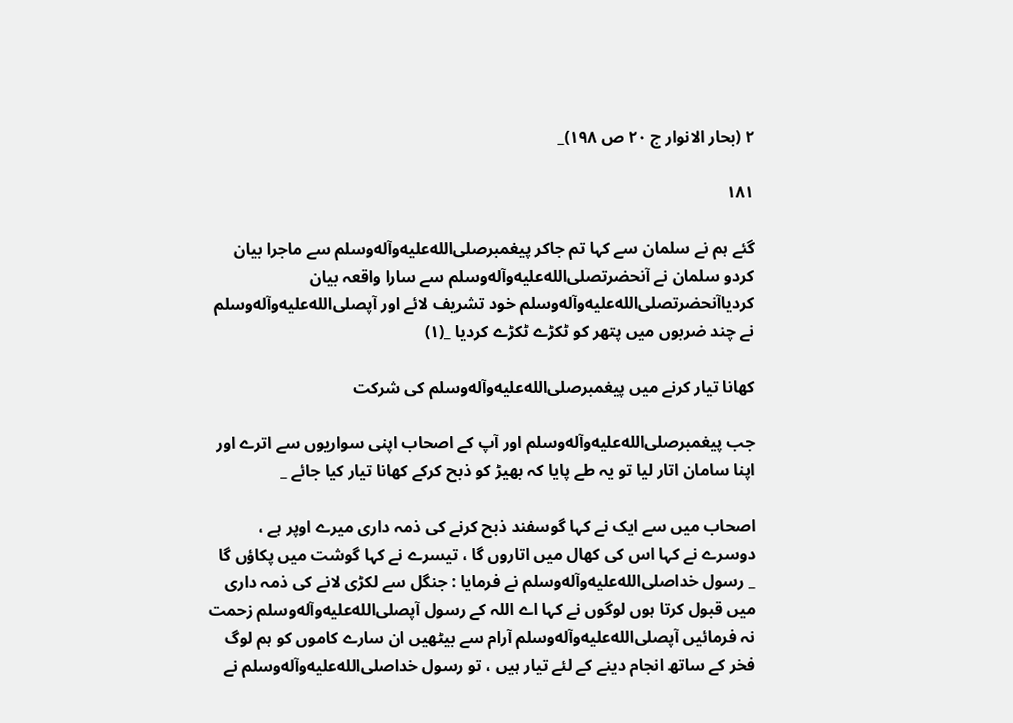۲ (بحار الانوار ج ۲۰ ص ۱۹۸)_

۱۸۱

گئے ہم نے سلمان سے کہا تم جاکر پیغمبرصلى‌الله‌عليه‌وآله‌وسلم سے ماجرا بیان کردو سلمان نے آنحضرتصلى‌الله‌عليه‌وآله‌وسلم سے سارا واقعہ بیان کردیاآنحضرتصلى‌الله‌عليه‌وآله‌وسلم خود تشریف لائے اور آپصلى‌الله‌عليه‌وآله‌وسلم نے چند ضربوں میں پتھر کو ٹکڑے ٹکڑے کردیا _(۱)

کھانا تیار کرنے میں پیغمبرصلى‌الله‌عليه‌وآله‌وسلم کی شرکت

جب پیغمبرصلى‌الله‌عليه‌وآله‌وسلم اور آپ کے اصحاب اپنی سواریوں سے اترے اور اپنا سامان اتار لیا تو یہ طے پایا کہ بھیڑ کو ذبح کرکے کھانا تیار کیا جائے _

اصحاب میں سے ایک نے کہا گوسفند ذبح کرنے کی ذمہ داری میرے اوپر ہے ، دوسرے نے کہا اس کی کھال میں اتاروں گا ، تیسرے نے کہا گوشت میں پکاؤں گا _ رسول خداصلى‌الله‌عليه‌وآله‌وسلم نے فرمایا : جنگل سے لکڑی لانے کی ذمہ داری میں قبول کرتا ہوں لوگوں نے کہا اے اللہ کے رسول آپصلى‌الله‌عليه‌وآله‌وسلم زحمت نہ فرمائیں آپصلى‌الله‌عليه‌وآله‌وسلم آرام سے بیٹھیں ان سارے کاموں کو ہم لوگ فخر کے ساتھ انجام دینے کے لئے تیار ہیں ، تو رسول خداصلى‌الله‌عليه‌وآله‌وسلم نے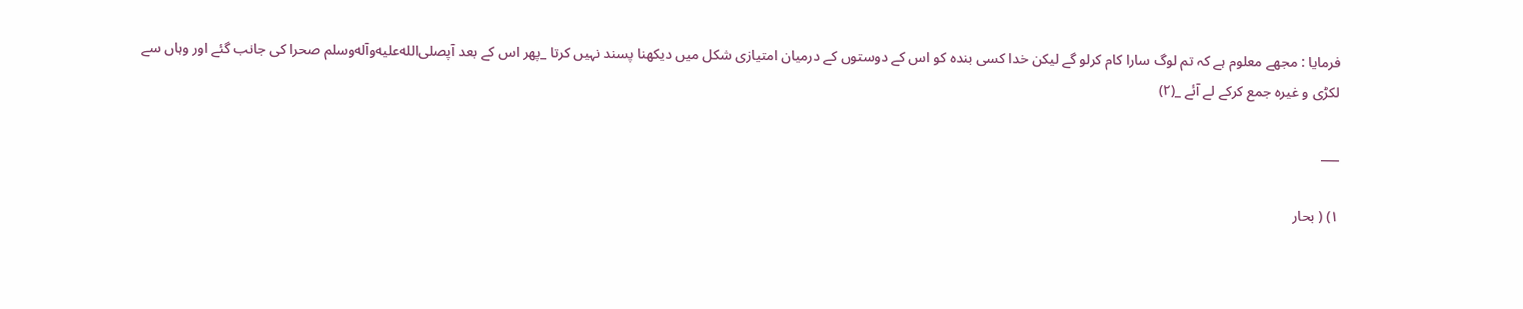فرمایا : مجھے معلوم ہے کہ تم لوگ سارا کام کرلو گے لیکن خدا کسی بندہ کو اس کے دوستوں کے درمیان امتیازی شکل میں دیکھنا پسند نہیں کرتا _پھر اس کے بعد آپصلى‌الله‌عليه‌وآله‌وسلم صحرا کی جانب گئے اور وہاں سے لکڑی و غیرہ جمع کرکے لے آئے _(۲)

___

۱) ( بحار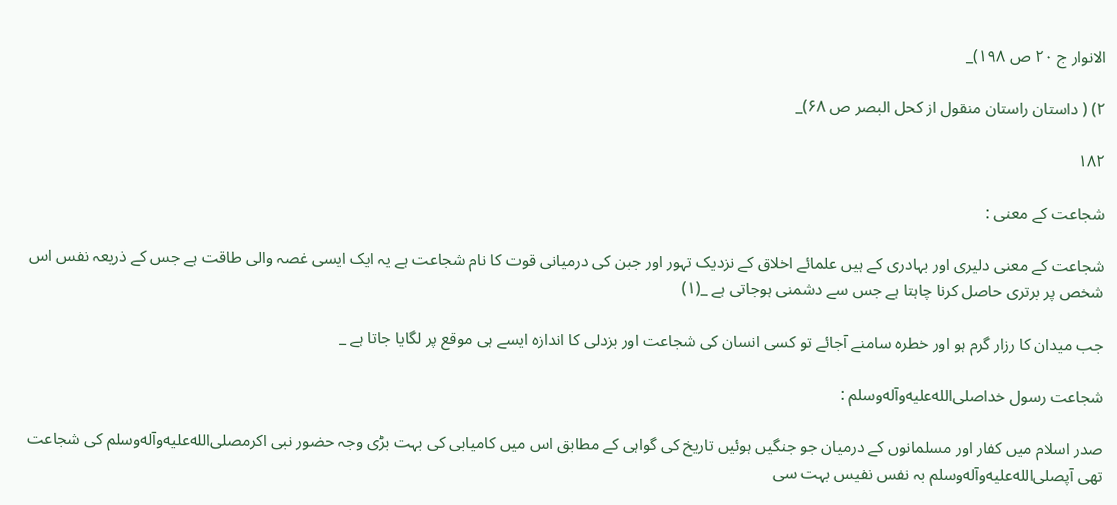الانوار ج ۲۰ ص ۱۹۸)_

۲) ( داستان راستان منقول از کحل البصر ص ۶۸)_

۱۸۲

شجاعت کے معنی :

شجاعت کے معنی دلیری اور بہادری کے ہیں علمائے اخلاق کے نزدیک تہور اور جبن کی درمیانی قوت کا نام شجاعت ہے یہ ایک ایسی غصہ والی طاقت ہے جس کے ذریعہ نفس اس شخص پر برتری حاصل کرنا چاہتا ہے جس سے دشمنی ہوجاتی ہے _(۱)

جب میدان کا رزار گرم ہو اور خطرہ سامنے آجائے تو کسی انسان کی شجاعت اور بزدلی کا اندازہ ایسے ہی موقع پر لگایا جاتا ہے _

شجاعت رسول خداصلى‌الله‌عليه‌وآله‌وسلم :

صدر اسلام میں کفار اور مسلمانوں کے درمیان جو جنگیں ہوئیں تاریخ کی گواہی کے مطابق اس میں کامیابی کی بہت بڑی وجہ حضور نبی اکرمصلى‌الله‌عليه‌وآله‌وسلم کی شجاعت تھی آپصلى‌الله‌عليه‌وآله‌وسلم بہ نفس نفیس بہت سی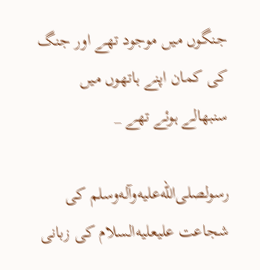جنگوں میں موجود تھے اور جنگ کی کمان اپنے ہاتھوں میں سنبھالے ہوئے تھے _

رسولصلى‌الله‌عليه‌وآله‌وسلم کی شجاعت علیعليه‌السلام کی زبانی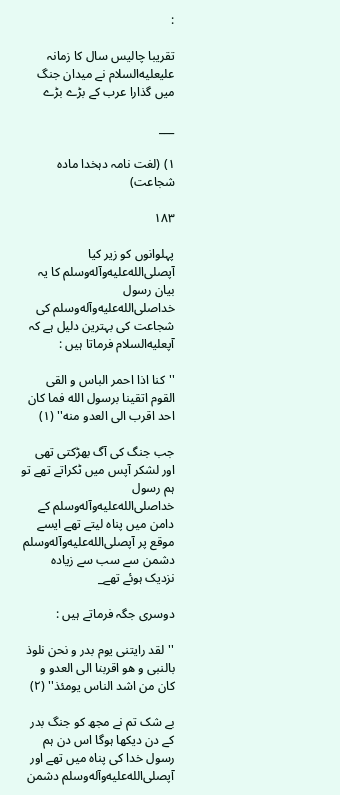:

تقریبا چالیس سال کا زمانہ علیعليه‌السلام نے میدان جنگ میں گذارا عرب کے بڑے بڑے

___

۱) (لغت نامہ دہخدا مادہ شجاعت)

۱۸۳

پہلوانوں کو زیر کیا آپصلى‌الله‌عليه‌وآله‌وسلم کا یہ بیان رسول خداصلى‌الله‌عليه‌وآله‌وسلم کی شجاعت کی بہترین دلیل ہے کہ آپعليه‌السلام فرماتا ہیں :

''کنا اذا احمر الباس و القی القوم اتقینا برسول الله فما کان احد اقرب الی العدو منه'' (۱)

جب جنگ کی آگ بھڑکتی تھی اور لشکر آپس میں ٹکراتے تھے تو ہم رسول خداصلى‌الله‌عليه‌وآله‌وسلم کے دامن میں پناہ لیتے تھے ایسے موقع پر آپصلى‌الله‌عليه‌وآله‌وسلم دشمن سے سب سے زیادہ نزدیک ہوئے تھے_

دوسری جگہ فرماتے ہیں :

''لقد رایتنی یوم بدر و نحن نلوذ بالنبی و هو اقربنا الی العدو و کان من اشد الناس یومئذ'' (۲)

بے شک تم نے مجھ کو جنگ بدر کے دن دیکھا ہوگا اس دن ہم رسول خدا کی پناہ میں تھے اور آپصلى‌الله‌عليه‌وآله‌وسلم دشمن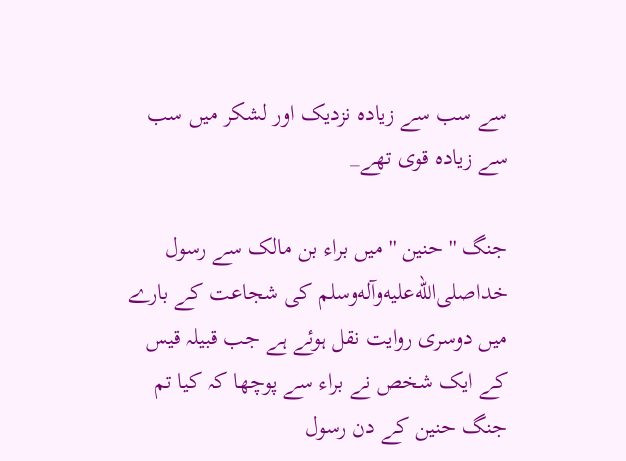سے سب سے زیادہ نزدیک اور لشکر میں سب سے زیادہ قوی تھے_

جنگ '' حنین '' میں براء بن مالک سے رسول خداصلى‌الله‌عليه‌وآله‌وسلم کی شجاعت کے بارے میں دوسری روایت نقل ہوئے ہے جب قبیلہ قیس کے ایک شخص نے براء سے پوچھا کہ کیا تم جنگ حنین کے دن رسول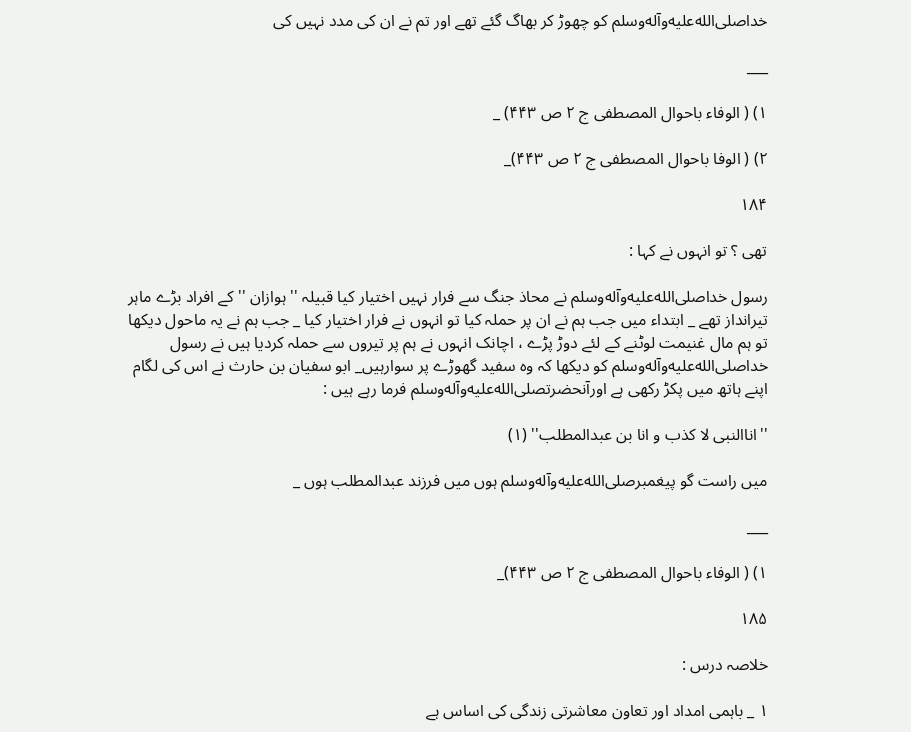خداصلى‌الله‌عليه‌وآله‌وسلم کو چھوڑ کر بھاگ گئے تھے اور تم نے ان کی مدد نہیں کی

___

۱) ( الوفاء باحوال المصطفی ج ۲ ص ۴۴۳) _

۲) ( الوفا باحوال المصطفی ج ۲ ص ۴۴۳)_

۱۸۴

تھی ؟ تو انہوں نے کہا :

رسول خداصلى‌الله‌عليه‌وآله‌وسلم نے محاذ جنگ سے فرار نہیں اختیار کیا قبیلہ '' ہوازان '' کے افراد بڑے ماہر تیرانداز تھے _ ابتداء میں جب ہم نے ان پر حملہ کیا تو انہوں نے فرار اختیار کیا _ جب ہم نے یہ ماحول دیکھا تو ہم مال غنیمت لوٹنے کے لئے دوڑ پڑے ، اچانک انہوں نے ہم پر تیروں سے حملہ کردیا ہیں نے رسول خداصلى‌الله‌عليه‌وآله‌وسلم کو دیکھا کہ وہ سفید گھوڑے پر سوارہیں_ ابو سفیان بن حارث نے اس کی لگام اپنے ہاتھ میں پکڑ رکھی ہے اورآنحضرتصلى‌الله‌عليه‌وآله‌وسلم فرما رہے ہیں :

''اناالنبی لا کذب و انا بن عبدالمطلب'' (۱)

میں راست گو پیغمبرصلى‌الله‌عليه‌وآله‌وسلم ہوں میں فرزند عبدالمطلب ہوں _

___

۱) ( الوفاء باحوال المصطفی ج ۲ ص ۴۴۳)_

۱۸۵

خلاصہ درس :

۱ _ باہمی امداد اور تعاون معاشرتی زندگی کی اساس ہے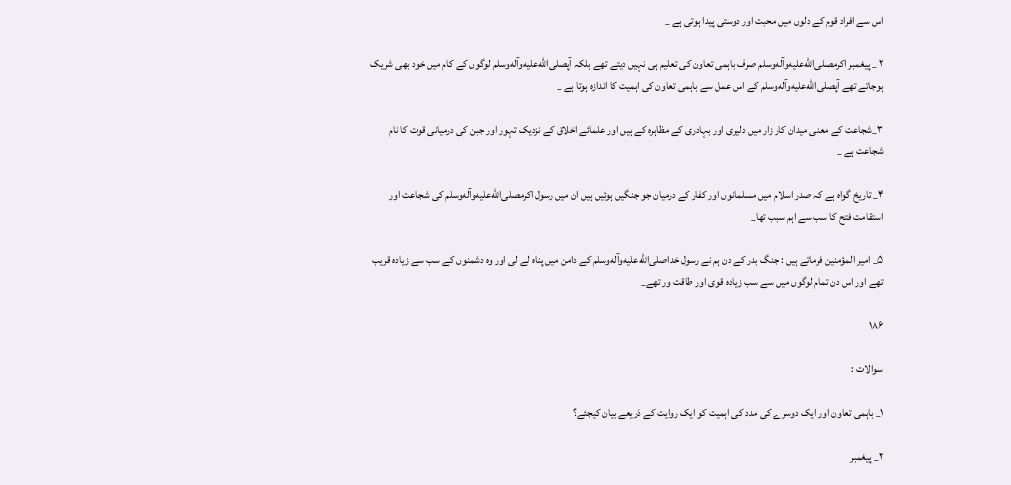اس سے افراد قوم کے دلوں میں محبت اور دوستی پیدا ہوتی ہے _

۲ _ پیغمبر اکرمصلى‌الله‌عليه‌وآله‌وسلم صرف باہمی تعاون کی تعلیم ہی نہیں دیتے تھے بلکہ آپصلى‌الله‌عليه‌وآله‌وسلم لوگوں کے کام میں خود بھی شریک ہوجاتے تھے آپصلى‌الله‌عليه‌وآله‌وسلم کے اس عمل سے باہمی تعاون کی اہمیت کا اندازہ ہوتا ہے _

۳_شجاعت کے معنی میدان کار زار میں دلیری اور بہادری کے مظاہرہ کے ہیں اور علمائے اخلاق کے نزدیک تہور اور جبن کی درمیانی قوت کا نام شجاعت ہے _

۴_ تاریخ گواہ ہے کہ صدر اسلام میں مسلمانوں اور کفار کے درمیان جو جنگیں ہوئیں ہیں ان میں رسول اکرمصلى‌الله‌عليه‌وآله‌وسلم کی شجاعت اور استقامت فتح کا سب سے اہم سبب تھا_

۵_ امیر المؤمنین فرماتے ہیں : جنگ بدر کے دن ہم نے رسول خداصلى‌الله‌عليه‌وآله‌وسلم کے دامن میں پناہ لے لی اور وہ دشمنوں کے سب سے زیادہ قریب تھے اور اس دن تمام لوگوں میں سے سب زیادہ قوی اور طاقت ور تھے_

۱۸۶

سوالات :

۱_ باہمی تعاون اور ایک دوسرے کی مدد کی اہمیت کو ایک روایت کے ذریعے بیان کیجئے؟

۲_ پیغمبر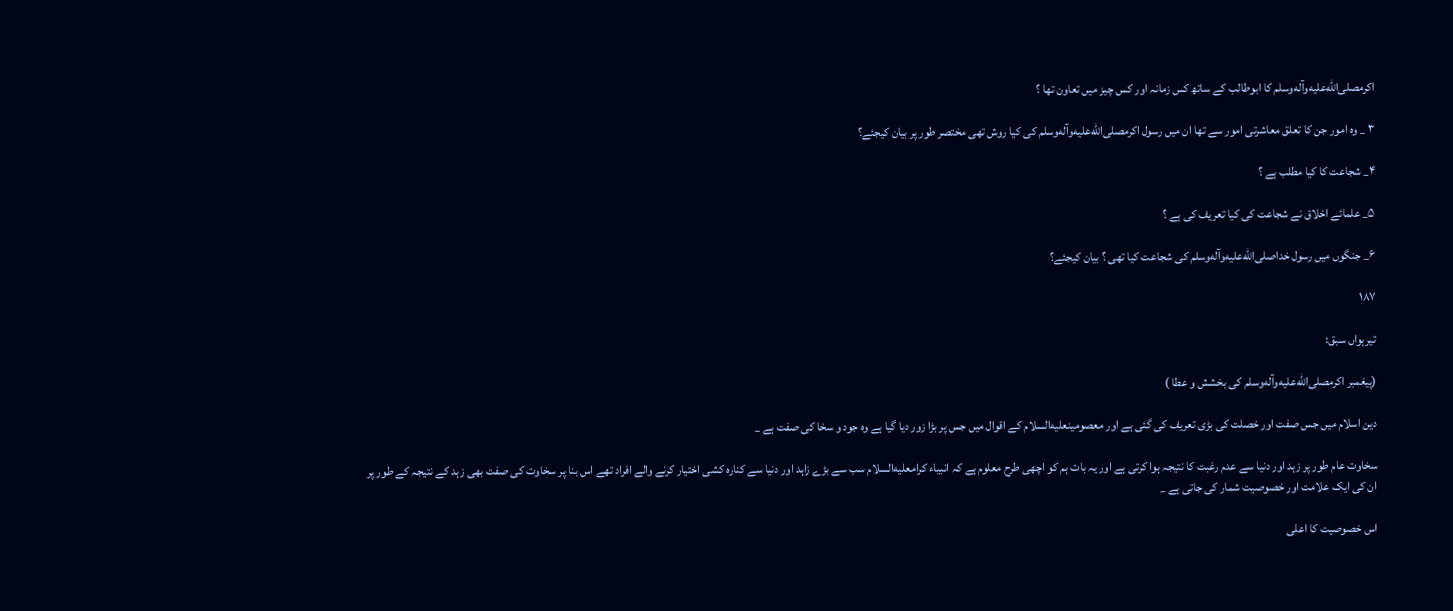اکرمصلى‌الله‌عليه‌وآله‌وسلم کا ابوطالب کے ساتھ کس زمانہ اور کس چیز میں تعاون تھا ؟

۳ _ وہ امور جن کا تعلق معاشرتی امور سے تھا ان میں رسول اکرمصلى‌الله‌عليه‌وآله‌وسلم کی کیا روش تھی مختصر طور پر بیان کیجئے؟

۴_ شجاعت کا کیا مطلب ہے ؟

۵_ علمائے اخلاق نے شجاعت کی کیا تعریف کی ہے ؟

۶_ جنگوں میں رسول خداصلى‌الله‌عليه‌وآله‌وسلم کی شجاعت کیا تھی ؟ بیان کیجئے؟

۱۸۷

تیرہواں سبق:

(پیغمبر اکرمصلى‌الله‌عليه‌وآله‌وسلم کی بخشش و عطا )

دین اسلام میں جس صفت اور خصلت کی بڑی تعریف کی گئی ہے اور معصومینعليه‌السلام کے اقوال میں جس پر بڑا زور دیا گیا ہے وہ جود و سخا کی صفت ہے _

سخاوت عام طور پر زہد اور دنیا سے عدم رغبت کا نتیجہ ہوا کرتی ہے اور یہ بات ہم کو اچھی طرح معلوم ہے کہ انبیاء کرامعليه‌السلام سب سے بڑے زاہد اور دنیا سے کنارہ کشی اختیار کرنے والے افراد تھے اس بنا پر سخاوت کی صفت بھی زہد کے نتیجہ کے طور پر ان کی ایک علامت اور خصوصیت شمار کی جاتی ہے _

اس خصوصیت کا اعلی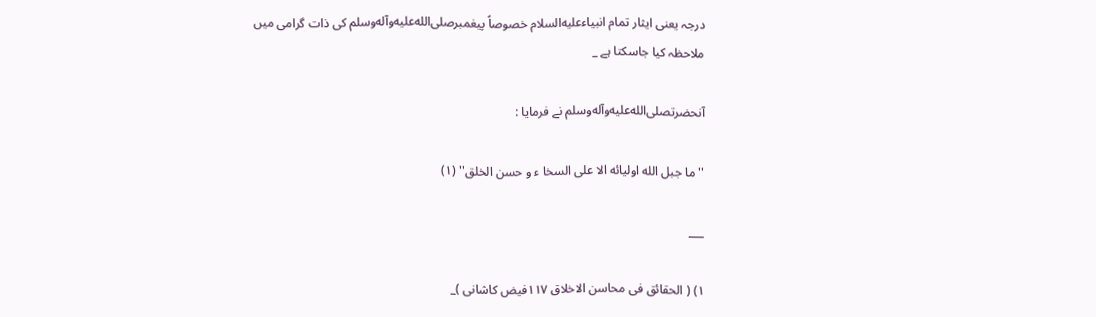درجہ یعنی ایثار تمام انبیاءعليه‌السلام خصوصاً پیغمبرصلى‌الله‌عليه‌وآله‌وسلم کی ذات گرامی میں ملاحظہ کیا جاسکتا ہے _

آنحضرتصلى‌الله‌عليه‌وآله‌وسلم نے فرمایا :

''ما جبل الله اولیائه الا علی السخا ء و حسن الخلق'' (۱)

___

۱) ( الحقائق فی محاسن الاخلاق ۱۱۷فیض کاشانی )_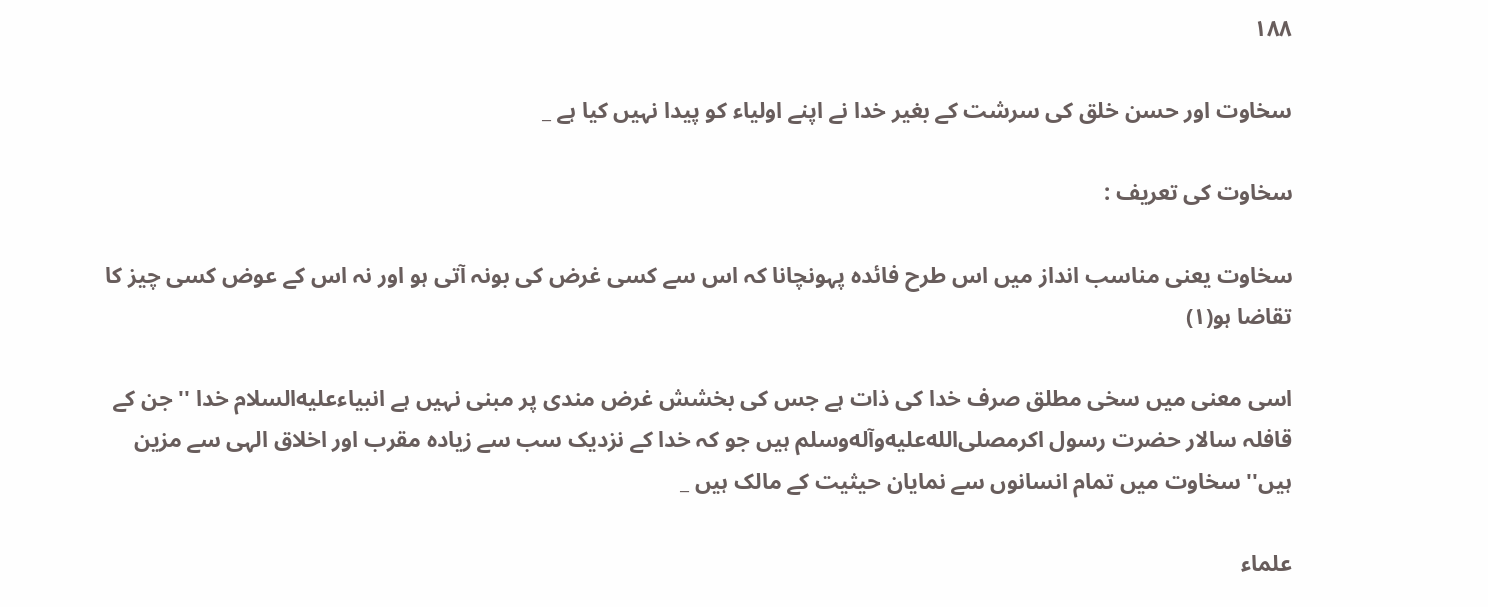۱۸۸

سخاوت اور حسن خلق کی سرشت کے بغیر خدا نے اپنے اولیاء کو پیدا نہیں کیا ہے _

سخاوت کی تعریف :

سخاوت یعنی مناسب انداز میں اس طرح فائدہ پہونچانا کہ اس سے کسی غرض کی بونہ آتی ہو اور نہ اس کے عوض کسی چیز کا تقاضا ہو(۱)

اسی معنی میں سخی مطلق صرف خدا کی ذات ہے جس کی بخشش غرض مندی پر مبنی نہیں ہے انبیاءعليه‌السلام خدا '' جن کے قافلہ سالار حضرت رسول اکرمصلى‌الله‌عليه‌وآله‌وسلم ہیں جو کہ خدا کے نزدیک سب سے زیادہ مقرب اور اخلاق الہی سے مزین ہیں'' سخاوت میں تمام انسانوں سے نمایان حیثیت کے مالک ہیں _

علماء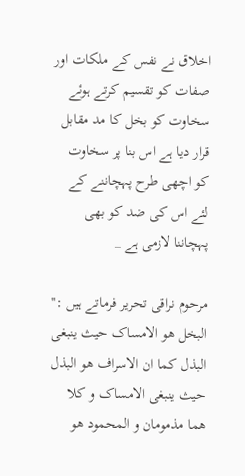اخلاق نے نفس کے ملکات اور صفات کو تقسیم کرتے ہوئے سخاوت کو بخل کا مد مقابل قرار دیا ہے اس بنا پر سخاوت کو اچھی طرح پہچاننے کے لئے اس کی ضد کو بھی پہچاننا لازمی ہے _

مرحوم نراقی تحریر فرماتے ہیں :'' البخل هو الامساک حیث ینبغی البذل کما ان الاسراف هو البذل حیث ینبغی الامساک و کلا هما مذمومان و المحمود هو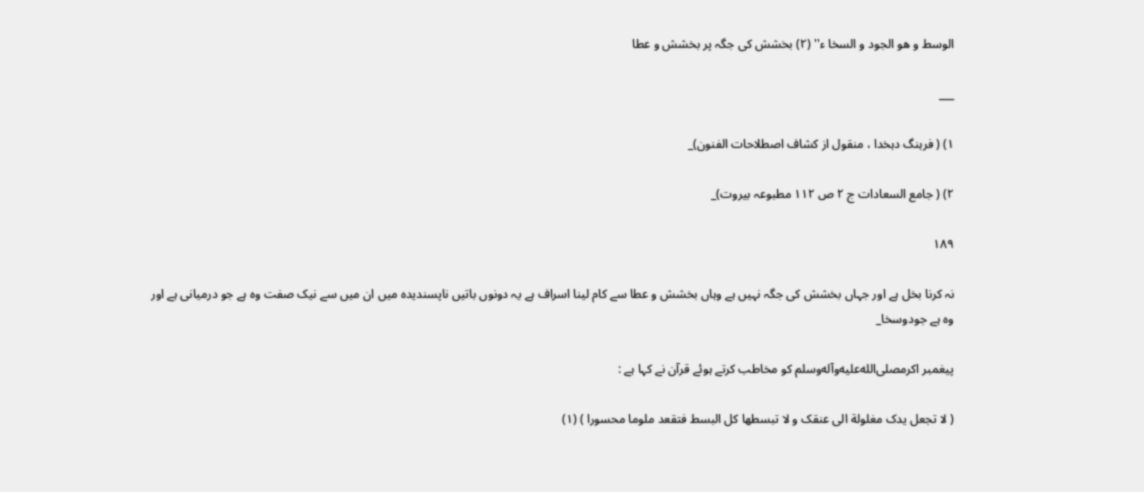الوسط و هو الجود و السخا ء'' (۲) بخشش کی جگہ پر بخشش و عطا

___

۱) ( فرہنگ دہخدا ، منقول از کشاف اصطلاحات الفنون)_

۲) ( جامع السعادات ج ۲ ص ۱۱۲ مطبوعہ بیروت)_

۱۸۹

نہ کرنا بخل ہے اور جہاں بخشش کی جگہ نہیں ہے وہاں بخشش و عطا سے کام لینا اسراف ہے یہ دونوں باتیں ناپسندیدہ میں ان میں سے نیک صفت وہ ہے جو درمیانی ہے اور وہ ہے جودوسخا_

پیغمبر اکرمصلى‌الله‌عليه‌وآله‌وسلم کو مخاطب کرتے ہوئے قرآن نے کہا ہے :

( لا تجعل یدک مغلولة الی عنقک و لا تبسطها کل البسط فتقعد ملوما محسورا ) (۱)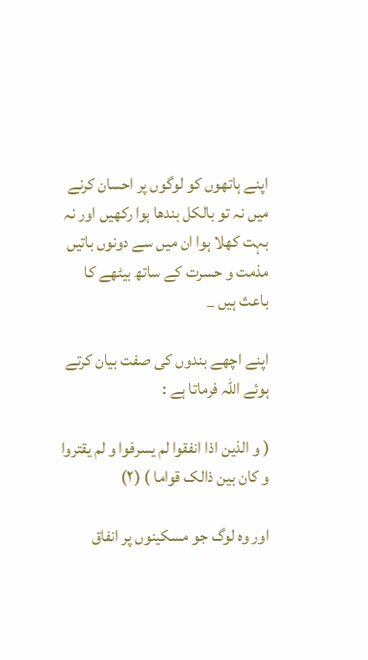اپنے ہاتھوں کو لوگوں پر احسان کرنے میں نہ تو بالکل بندھا ہوا رکھیں اور نہ بہت کھلا ہوا ان میں سے دونوں باتیں مذمت و حسرت کے ساتھ بیٹھے کا باعث ہیں _

اپنے اچھے بندوں کی صفت بیان کرتے ہوئے اللہ فرماتا ہے :

( و الذین اذا انفقوا لم یسرفوا و لم یقتروا و کان بین ذالک قواما ) (۲)

اور وہ لوگ جو مسکینوں پر انفاق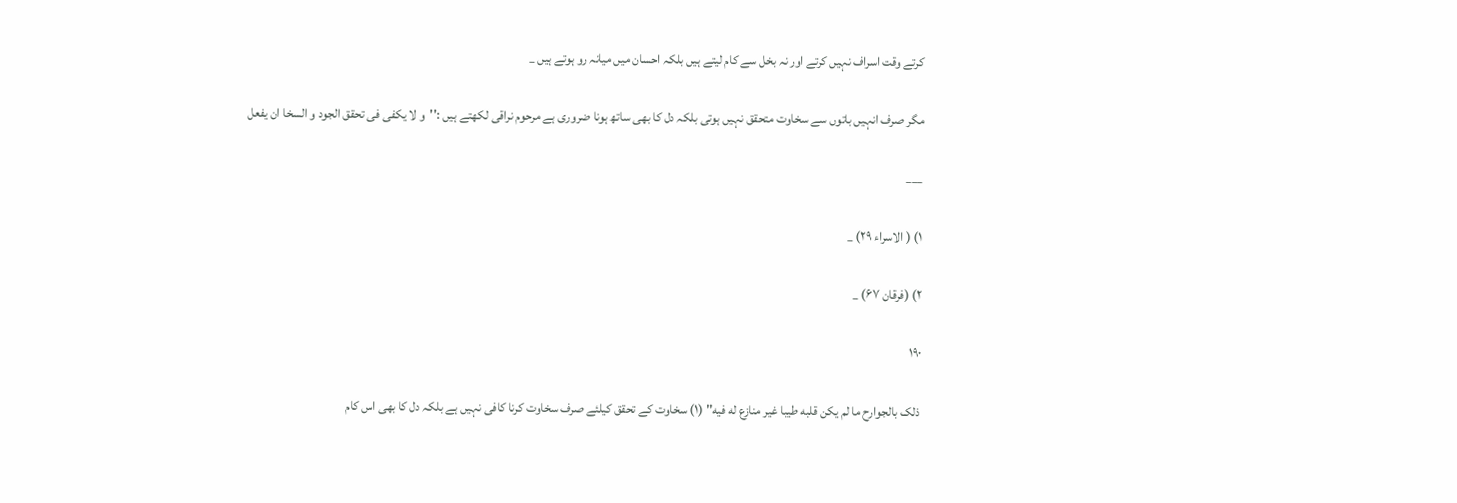کرتے وقت اسراف نہیں کرتے اور نہ بخل سے کام لیتے ہیں بلکہ احسان میں میانہ رو ہوتے ہیں _

مگر صرف انہیں باتوں سے سخاوت متحقق نہیں ہوتی بلکہ دل کا بھی ساتھ ہونا ضروری ہے مرحوم نراقی لکھتے ہیں :''و لا یکفی فی تحقق الجود و السخا ان یفعل

___

۱) ( الاسراء ۲۹) _

۲) (فرقان ۶۷) _

۱۹۰

ذلک بالجوارح ما لم یکن قلبه طیبا غیر منازع له فیه'' (۱) سخاوت کے تحقق کیلئے صرف سخاوت کرنا کافی نہیں ہے بلکہ دل کا بھی اس کام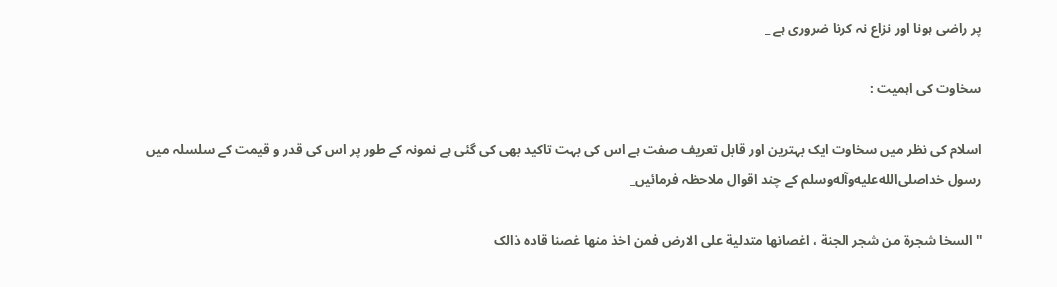پر راضی ہونا اور نزاع نہ کرنا ضروری ہے _

سخاوت کی اہمیت :

اسلام کی نظر میں سخاوت ایک بہترین اور قابل تعریف صفت ہے اس کی بہت تاکید بھی کی گئی ہے نمونہ کے طور پر اس کی قدر و قیمت کے سلسلہ میں رسول خداصلى‌الله‌عليه‌وآله‌وسلم کے چند اقوال ملاحظہ فرمائیں_

''السخا شجرة من شجر الجنة ، اغصانها متدلیة علی الارض فمن اخذ منها غصنا قاده ذالک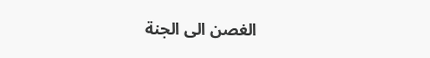الغصن الی الجنة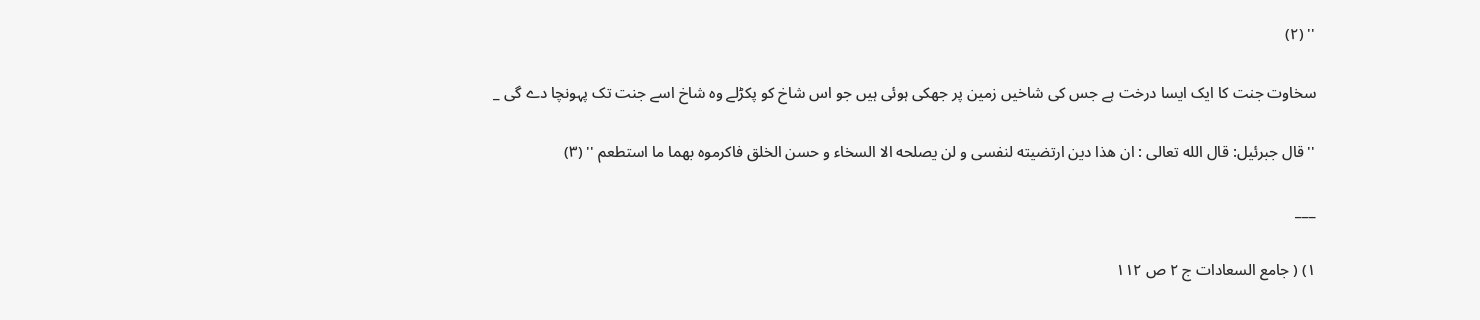'' (۲)

سخاوت جنت کا ایک ایسا درخت ہے جس کی شاخیں زمین پر جھکی ہوئی ہیں جو اس شاخ کو پکڑلے وہ شاخ اسے جنت تک پہونچا دے گی _

''قال جبرئیل: قال الله تعالی : ان هذا دین ارتضیته لنفسی و لن یصلحه الا السخاء و حسن الخلق فاکرموه بهما ما استطعم '' (۳)

___

۱) ( جامع السعادات ج ۲ ص ۱۱۲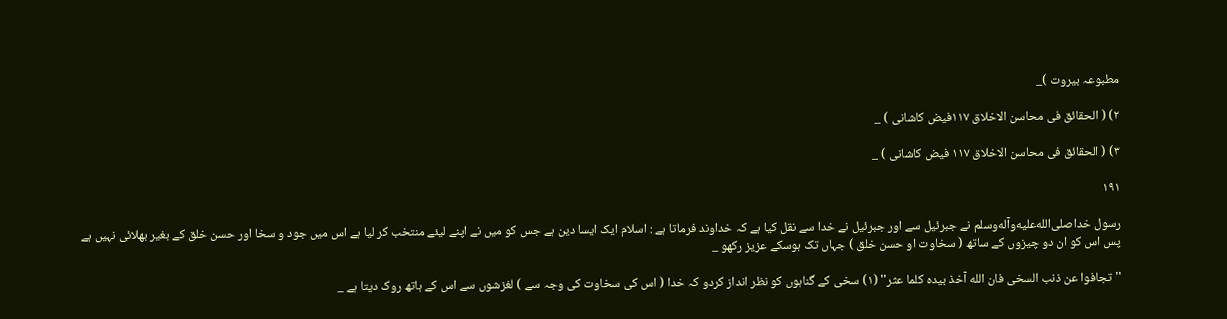مطبوعہ بیروت )_

۲) ( الحقائق فی محاسن الاخلاق ۱۱۷فیض کاشانی ) _

۳) ( الحقائق فی محاسن الاخلاق ۱۱۷ فیض کاشانی ) _

۱۹۱

رسول خداصلى‌الله‌عليه‌وآله‌وسلم نے جبرئیل سے اور جبرئیل نے خدا سے نقل کیا ہے کہ خداوند فرماتا ہے : اسلام ایک ایسا دین ہے جس کو میں نے اپنے لیئے منتخب کر لیا ہے اس میں جود و سخا اور حسن خلق کے بغیر بھلائی نہیں ہے پس اس کو ان دو چیزوں کے ساتھ ( سخاوت او حسن خلق ) جہاں تک ہوسکے عزیز رکھو _

''تجافوا عن ذنب السخی فان الله آخذ بیده کلما عثر'' (۱) سخی کے گناہوں کو نظر انداز کردو کہ خدا ( اس کی سخاوت کی وجہ سے ) لغزشوں سے اس کے ہاتھ روک دیتا ہے _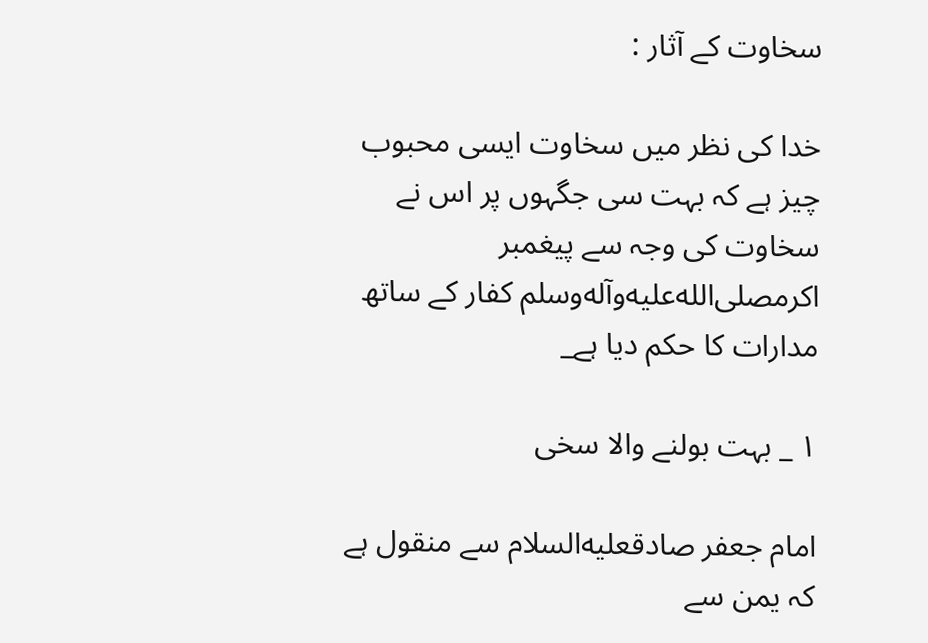سخاوت کے آثار :

خدا کی نظر میں سخاوت ایسی محبوب چیز ہے کہ بہت سی جگہوں پر اس نے سخاوت کی وجہ سے پیغمبر اکرمصلى‌الله‌عليه‌وآله‌وسلم کفار کے ساتھ مدارات کا حکم دیا ہے_

۱ _ بہت بولنے والا سخی

امام جعفر صادقعليه‌السلام سے منقول ہے کہ یمن سے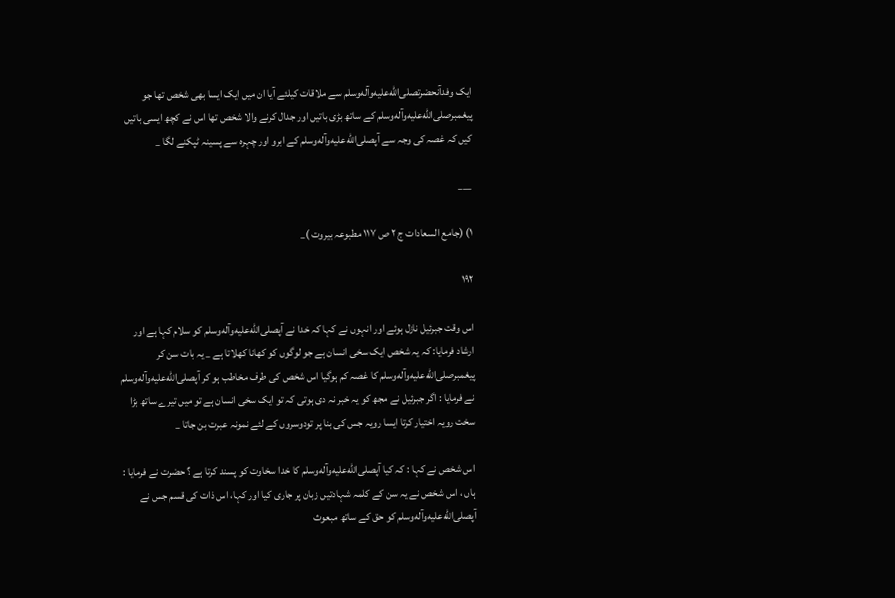ایک وفدآنحضرتصلى‌الله‌عليه‌وآله‌وسلم سے ملاقات کیلئے آیا ان میں ایک ایسا بھی شخص تھا جو پیغمبرصلى‌الله‌عليه‌وآله‌وسلم کے ساتھ بڑی باتیں اور جدال کرنے والا شخص تھا اس نے کچھ ایسی باتیں کیں کہ غصہ کی وجہ سے آپصلى‌الله‌عليه‌وآله‌وسلم کے ابرو اور چہرہ سے پسینہ ٹپکنے لگا _

___

۱) (جامع السعادات ج ۲ ص ۱۱۷ مطبوعہ بیروت )_

۱۹۲

اس وقت جبرئیل نازل ہوئے اور انہوں نے کہا کہ خدا نے آپصلى‌الله‌عليه‌وآله‌وسلم کو سلام کہا ہے اور ارشاد فرمایا: کہ یہ شخص ایک سخی انسان ہے جو لوگوں کو کھانا کھلاتا ہے _ یہ بات سن کر پیغمبرصلى‌الله‌عليه‌وآله‌وسلم کا غصہ کم ہوگیا اس شخص کی طرف مخاطب ہو کر آپصلى‌الله‌عليه‌وآله‌وسلم نے فرمایا : اگر جبرئیل نے مجھ کو یہ خبر نہ دی ہوتی کہ تو ایک سخی انسان ہے تو میں تیرے ساتھ بڑا سخت رویہ اختیار کرتا ایسا رویہ جس کی بنا پر تودوسروں کے لئے نمونہ عبرت بن جاتا _

اس شخص نے کہا : کہ کیا آپصلى‌الله‌عليه‌وآله‌وسلم کا خدا سخاوت کو پسند کرتا ہے ؟ حضرت نے فرمایا : ہاں ، اس شخص نے یہ سن کے کلمہ شہادتیں زبان پر جاری کیا اور کہا، اس ذات کی قسم جس نے آپصلى‌الله‌عليه‌وآله‌وسلم کو حق کے ساتھ مبعوث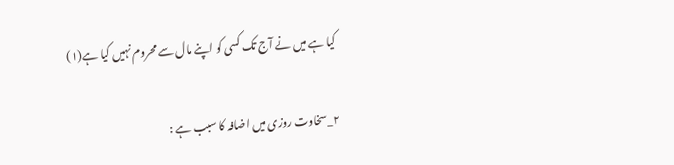کیا ہے میں نے آج تک کسی کو اپنے مال سے محروم نہیں کیا ہے(۱)

۲_سخاوت روزی میں اضافہ کا سبب ہے :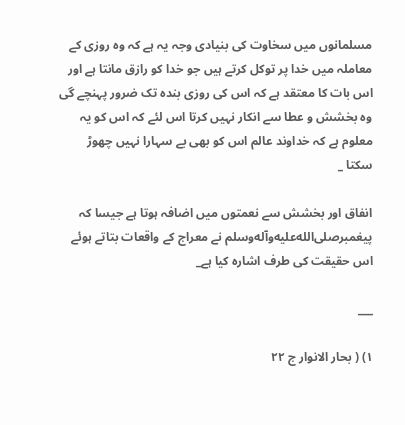مسلمانوں میں سخاوت کی بنیادی وجہ یہ ہے کہ وہ روزی کے معاملہ میں خدا پر توکل کرتے ہیں جو خدا کو رازق مانتا ہے اور اس بات کا معتقد ہے کہ اس کی روزی بندہ تک ضرور پہنچے گی وہ بخشش و عطا سے انکار نہیں کرتا اس لئے کہ اس کو یہ معلوم ہے کہ خداوند عالم اس کو بھی بے سہارا نہیں چھوڑ سکتا _

انفاق اور بخشش سے نعمتوں میں اضافہ ہوتا ہے جیسا کہ پیغمبرصلى‌الله‌عليه‌وآله‌وسلم نے معراج کے واقعات بتاتے ہوئے اس حقیقت کی طرف اشارہ کیا ہے_

___

۱) ( بحار الانوار ج ۲۲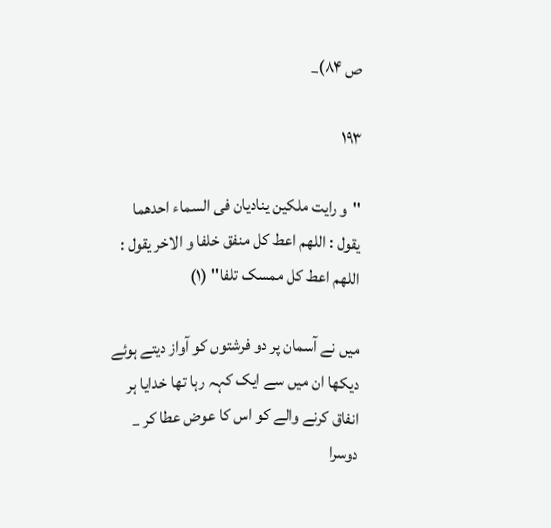ص ۸۴)_

۱۹۳

''و رایت ملکین ینادیان فی السماء احدهما یقول : اللهم اعط کل منفق خلفا و الاخر یقول : اللهم اعط کل ممسک تلفا'' (۱)

میں نے آسمان پر دو فرشتوں کو آواز دیتے ہوئے دیکھا ان میں سے ایک کہہ رہا تھا خدایا ہر انفاق کرنے والے کو اس کا عوض عطا کر _ دوسرا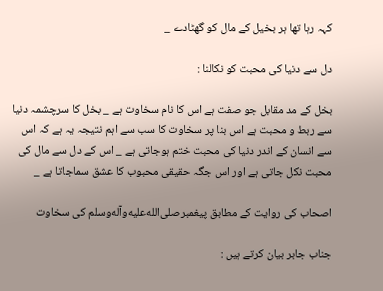کہہ رہا تھا ہر بخیل کے مال کو گھٹادے _

دل سے دنیا کی محبت کو نکالنا :

بخل کے مد مقابل جو صفت ہے اس کا نام سخاوت ہے _ بخل کا سرچشمہ دنیا سے ربط و محبت ہے اس بنا پر سخاوت کا سب سے اہم نتیجہ یہ ہے کہ اس سے انسان کے اندر دنیا کی محبت ختم ہوجاتی ہے _ اس کے دل سے مال کی محبت نکل جاتی ہے اور اس جگہ حقیقی محبوب کا عشق سماجاتا ہے _

اصحاب کی روایت کے مطابق پیغمبرصلى‌الله‌عليه‌وآله‌وسلم کی سخاوت

جناب جابر بیان کرتے ہیں :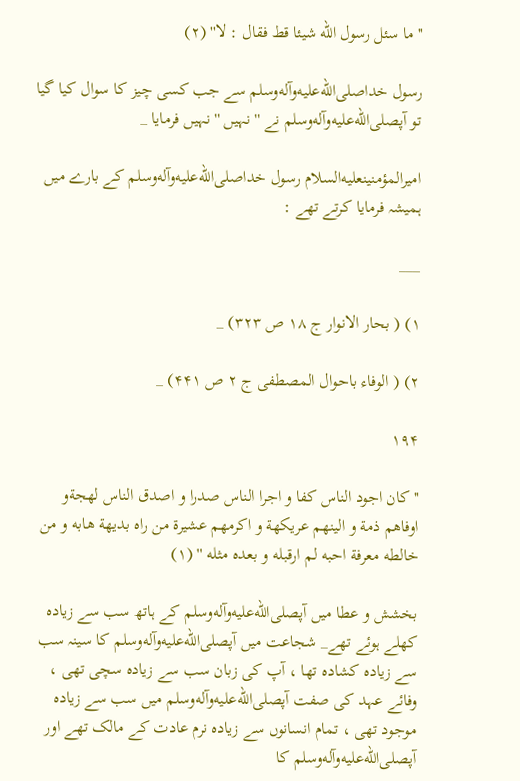''ما سئل رسول الله شیئا قط فقال : لا'' (۲)

رسول خداصلى‌الله‌عليه‌وآله‌وسلم سے جب کسی چیز کا سوال کیا گیا تو آپصلى‌الله‌عليه‌وآله‌وسلم نے '' نہیں '' نہیں فرمایا _

امیرالمؤمنینعليه‌السلام رسول خداصلى‌الله‌عليه‌وآله‌وسلم کے بارے میں ہمیشہ فرمایا کرتے تھے :

___

۱) ( بحار الانوار ج ۱۸ ص ۳۲۳) _

۲) ( الوفاء باحوال المصطفی ج ۲ ص ۴۴۱) _

۱۹۴

'' کان اجود الناس کفا و اجرا الناس صدرا و اصدق الناس لهجةو اوفاهم ذمة و الینهم عریکهة و اکرمهم عشیرة من راه بدیهة هابه و من خالطه معرفة احبه لم ارقبله و بعده مثله '' (۱)

بخشش و عطا میں آپصلى‌الله‌عليه‌وآله‌وسلم کے ہاتھ سب سے زیادہ کھلے ہوئے تھے_ شجاعت میں آپصلى‌الله‌عليه‌وآله‌وسلم کا سینہ سب سے زیادہ کشادہ تھا ، آپ کی زبان سب سے زیادہ سچی تھی ، وفائے عہد کی صفت آپصلى‌الله‌عليه‌وآله‌وسلم میں سب سے زیادہ موجود تھی ، تمام انسانوں سے زیادہ نرم عادت کے مالک تھے اور آپصلى‌الله‌عليه‌وآله‌وسلم کا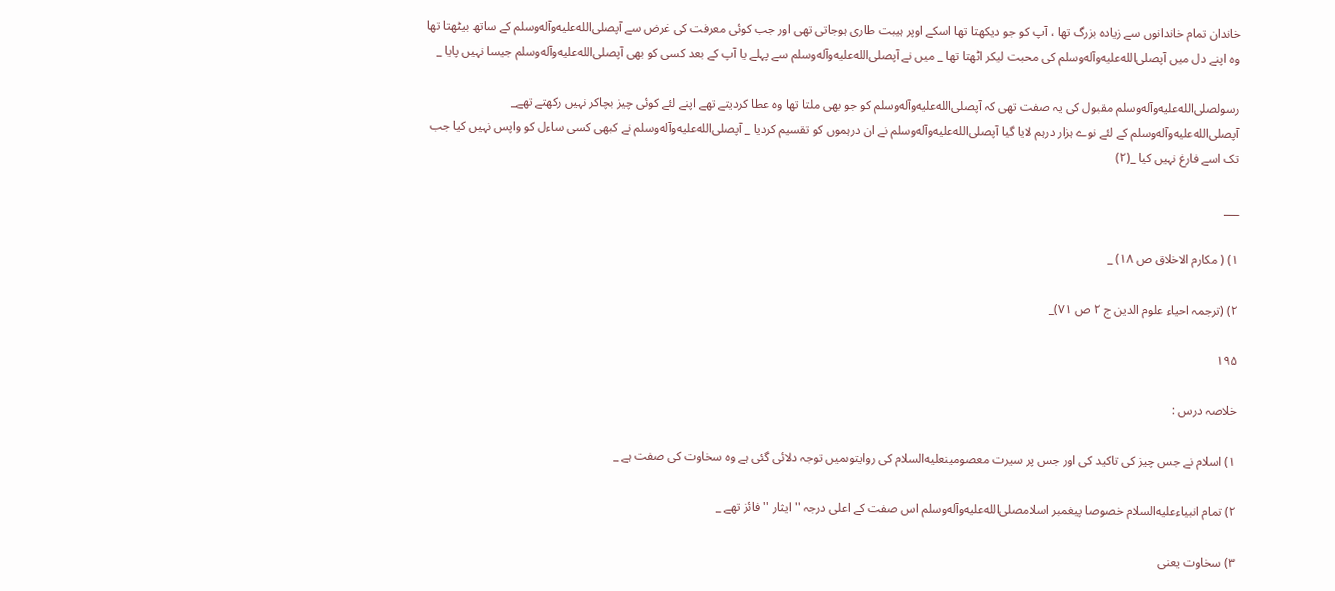خاندان تمام خاندانوں سے زیادہ بزرگ تھا ، آپ کو جو دیکھتا تھا اسکے اوپر ہیبت طاری ہوجاتی تھی اور جب کوئی معرفت کی غرض سے آپصلى‌الله‌عليه‌وآله‌وسلم کے ساتھ بیٹھتا تھا وہ اپنے دل میں آپصلى‌الله‌عليه‌وآله‌وسلم کی محبت لیکر اٹھتا تھا _ میں نے آپصلى‌الله‌عليه‌وآله‌وسلم سے پہلے یا آپ کے بعد کسی کو بھی آپصلى‌الله‌عليه‌وآله‌وسلم جیسا نہیں پایا _

رسولصلى‌الله‌عليه‌وآله‌وسلم مقبول کی یہ صفت تھی کہ آپصلى‌الله‌عليه‌وآله‌وسلم کو جو بھی ملتا تھا وہ عطا کردیتے تھے اپنے لئے کوئی چیز بچاکر نہیں رکھتے تھے_ آپصلى‌الله‌عليه‌وآله‌وسلم کے لئے نوے ہزار درہم لایا گیا آپصلى‌الله‌عليه‌وآله‌وسلم نے ان درہموں کو تقسیم کردیا _ آپصلى‌الله‌عليه‌وآله‌وسلم نے کبھی کسی ساءل کو واپس نہیں کیا جب تک اسے فارغ نہیں کیا _(۲)

___

۱) ( مکارم الاخلاق ص ۱۸) _

۲) (ترجمہ احیاء علوم الدین ج ۲ ص ۷۱)_

۱۹۵

خلاصہ درس :

۱) اسلام نے جس چیز کی تاکید کی اور جس پر سیرت معصومینعليه‌السلام کی روایتوںمیں توجہ دلائی گئی ہے وہ سخاوت کی صفت ہے _

۲) تمام انبیاءعليه‌السلام خصوصا پیغمبر اسلامصلى‌الله‌عليه‌وآله‌وسلم اس صفت کے اعلی درجہ '' ایثار '' فائز تھے _

۳) سخاوت یعنی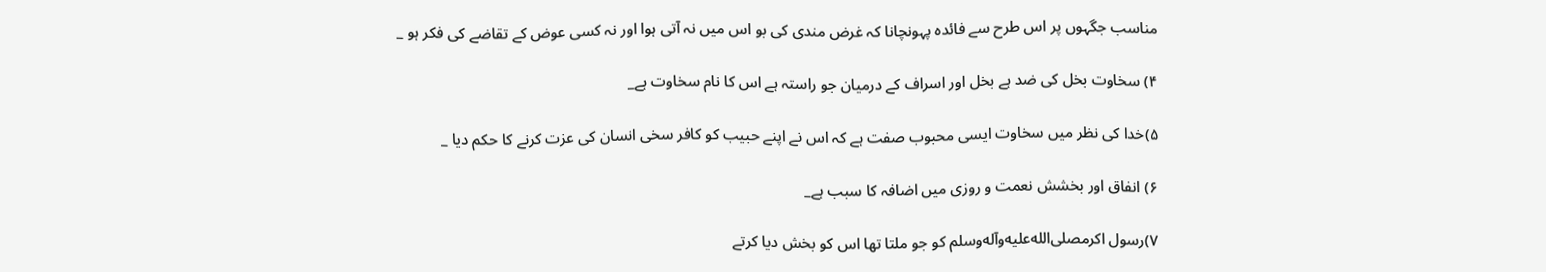مناسب جگہوں پر اس طرح سے فائدہ پہونچانا کہ غرض مندی کی بو اس میں نہ آتی ہوا اور نہ کسی عوض کے تقاضے کی فکر ہو _

۴) سخاوت بخل کی ضد ہے بخل اور اسراف کے درمیان جو راستہ ہے اس کا نام سخاوت ہے_

۵)خدا کی نظر میں سخاوت ایسی محبوب صفت ہے کہ اس نے اپنے حبیب کو کافر سخی انسان کی عزت کرنے کا حکم دیا _

۶) انفاق اور بخشش نعمت و روزی میں اضافہ کا سبب ہے_

۷)رسول اکرمصلى‌الله‌عليه‌وآله‌وسلم کو جو ملتا تھا اس کو بخش دیا کرتے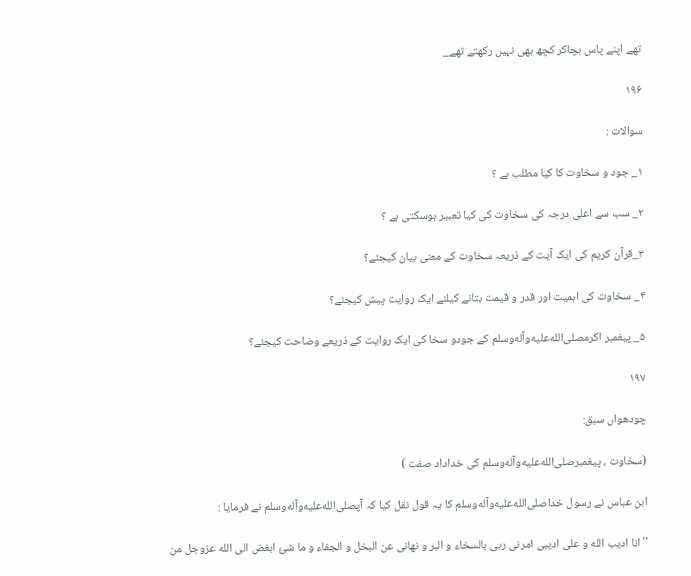تھے اپنے پاس بچاکر کچھ بھی نہیں رکھتے تھے_

۱۹۶

سوالات :

۱_ جود و سخاوت کا کیا مطلب ہے ؟

۲_ سب سے اعلی درجہ کی سخاوت کی کیا تعبیر ہوسکتی ہے ؟

۳_قرآن کریم کی ایک آیت کے ذریعہ سخاوت کے معنی بیان کیجئے؟

۴_ سخاوت کی اہمیت اور قدر و قیمت بتانے کیلئے ایک روایت پیش کیجئے؟

۵_ پیغمبر اکرمصلى‌الله‌عليه‌وآله‌وسلم کے جودو سخا کی ایک روایت کے ذریعے وضاحت کیجئے؟

۱۹۷

چودھواں سبق:

(سخاوت ، پیغمبرصلى‌الله‌عليه‌وآله‌وسلم کی خداداد صفت )

ابن عباس نے رسول خداصلى‌الله‌عليه‌وآله‌وسلم کا یہ قول نقل کیا کہ آپصلى‌الله‌عليه‌وآله‌وسلم نے فرمایا :

''انا ادیب الله و علی ادیبی امرنی ربی بالسخاء و البر و نهانی عن البخل و الجفاء و ما شئ ابغض الی الله عزوجل من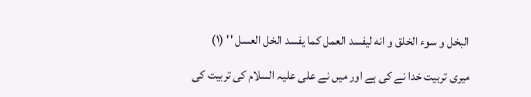البخل و سوء الخلق و انه لیفسد العمل کما یفسد الخل العسل '' (۱)

میری تربیت خدا نے کی ہے اور میں نے علی علیہ السلام کی تربیت کی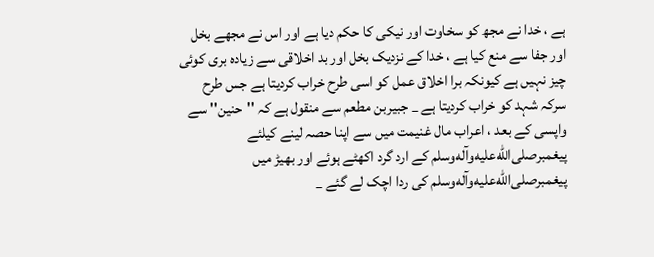ہے ، خدا نے مجھ کو سخاوت اور نیکی کا حکم دیا ہے اور اس نے مجھے بخل اور جفا سے منع کیا ہے ، خدا کے نزدیک بخل اور بد اخلاقی سے زیادہ بری کوئی چیز نہیں ہے کیونکہ برا اخلاق عمل کو اسی طرح خراب کردیتا ہے جس طرح سرکہ شہد کو خراب کردیتا ہے _ جبیربن مطعم سے منقول ہے کہ ''حنین'' سے واپسی کے بعد ، اعراب مال غنیمت میں سے اپنا حصہ لینے کیلئے پیغمبرصلى‌الله‌عليه‌وآله‌وسلم کے ارد گرد اکھٹے ہوئے اور بھیڑ میں پیغمبرصلى‌الله‌عليه‌وآله‌وسلم کی ردا اچک لے گئے _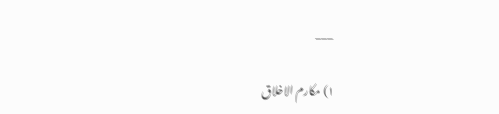___

۱) مکارم الاخلاق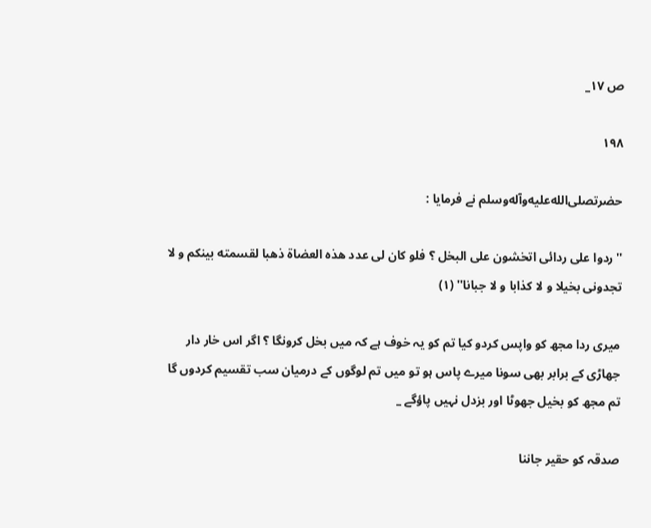ص ۱۷_

۱۹۸

حضرتصلى‌الله‌عليه‌وآله‌وسلم نے فرمایا :

''ردوا علی ردائی اتخشون علی البخل ؟ فلو کان لی عدد هذه العضاة ذهبا لقسمته بینکم و لا تجدونی بخیلا و لا کذابا و لا جبانا'' (۱)

میری ردا مجھ کو واپس کردو کیا تم کو یہ خوف ہے کہ میں بخل کرونگا ؟ اگر اس خار دار جھاڑی کے برابر بھی سونا میرے پاس ہو تو میں تم لوگوں کے درمیان سب تقسیم کردوں گا تم مجھ کو بخیل جھوٹا اور بزدل نہیں پاؤگے _

صدقہ کو حقیر جاننا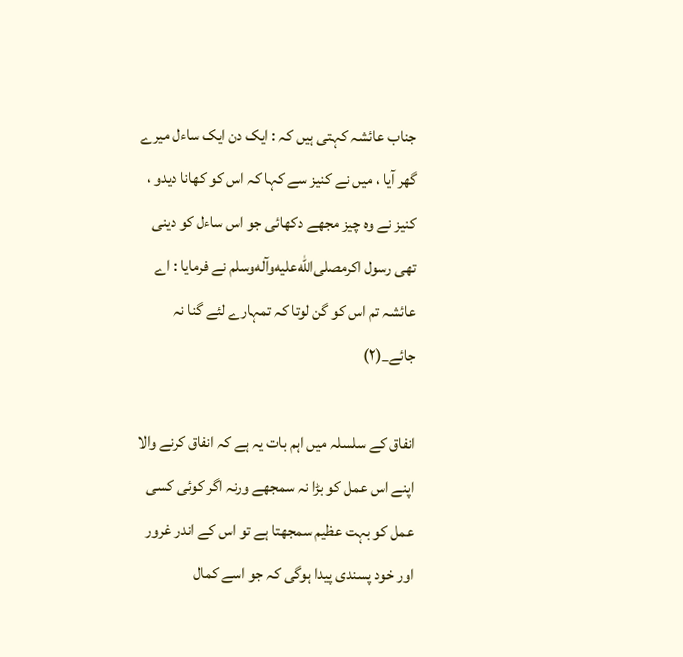جناب عائشہ کہتی ہیں کہ : ایک دن ایک ساءل میرے گھر آیا ، میں نے کنیز سے کہا کہ اس کو کھانا دیدو ، کنیز نے وہ چیز مجھے دکھائی جو اس ساءل کو دینی تھی رسول اکرمصلى‌الله‌عليه‌وآله‌وسلم نے فرمایا : اے عائشہ تم اس کو گن لوتا کہ تمہارے لئے گنا نہ جائے_(۲)

انفاق کے سلسلہ میں اہم بات یہ ہے کہ انفاق کرنے والا اپنے اس عمل کو بڑا نہ سمجھے ورنہ اگر کوئی کسی عمل کو بہت عظیم سمجھتا ہے تو اس کے اندر غرور اور خود پسندی پیدا ہوگی کہ جو اسے کمال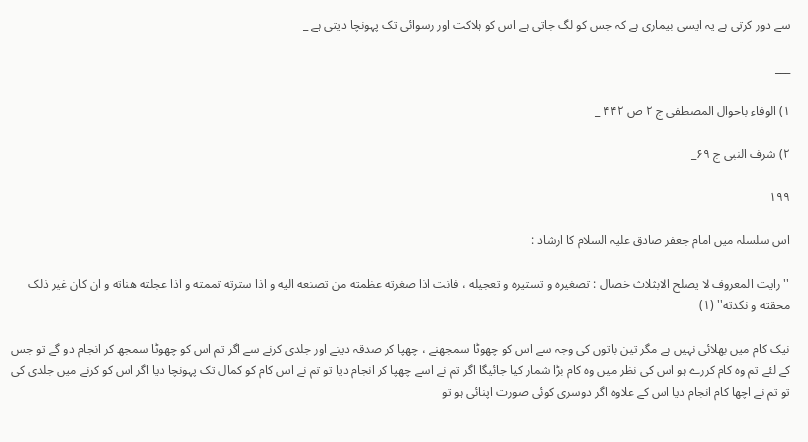سے دور کرتی ہے یہ ایسی بیماری ہے کہ جس کو لگ جاتی ہے اس کو ہلاکت اور رسوائی تک پہونچا دیتی ہے _

___

۱) الوفاء باحوال المصطفی ج ۲ ص ۴۴۲ _

۲) شرف النبی ج ۶۹_

۱۹۹

اس سلسلہ میں امام جعفر صادق علیہ السلام کا ارشاد :

'' رایت المعروف لا یصلح الابثلاث خصال : تصغیره و تستیره و تعجیله ، فانت اذا صغرته عظمته من تصنعه الیه و اذا سترته تممته و اذا عجلته هناته و ان کان غیر ذلک محقته و نکدته'' (۱)

نیک کام میں بھلائی نہیں ہے مگر تین باتوں کی وجہ سے اس کو چھوٹا سمجھنے ، چھپا کر صدقہ دینے اور جلدی کرنے سے اگر تم اس کو چھوٹا سمجھ کر انجام دو گے تو جس کے لئے تم وہ کام کررے ہو اس کی نظر میں وہ کام بڑا شمار کیا جائیگا اگر تم نے اسے چھپا کر انجام دیا تو تم نے اس کام کو کمال تک پہونچا دیا اگر اس کو کرنے میں جلدی کی تو تم نے اچھا کام انجام دیا اس کے علاوہ اگر دوسری کوئی صورت اپنائی ہو تو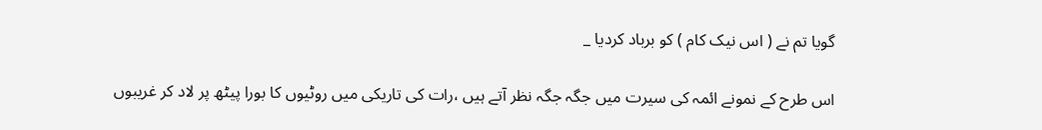گویا تم نے ( اس نیک کام ) کو برباد کردیا _

اس طرح کے نمونے ائمہ کی سیرت میں جگہ جگہ نظر آتے ہیں ،رات کی تاریکی میں روٹیوں کا بورا پیٹھ پر لاد کر غریبوں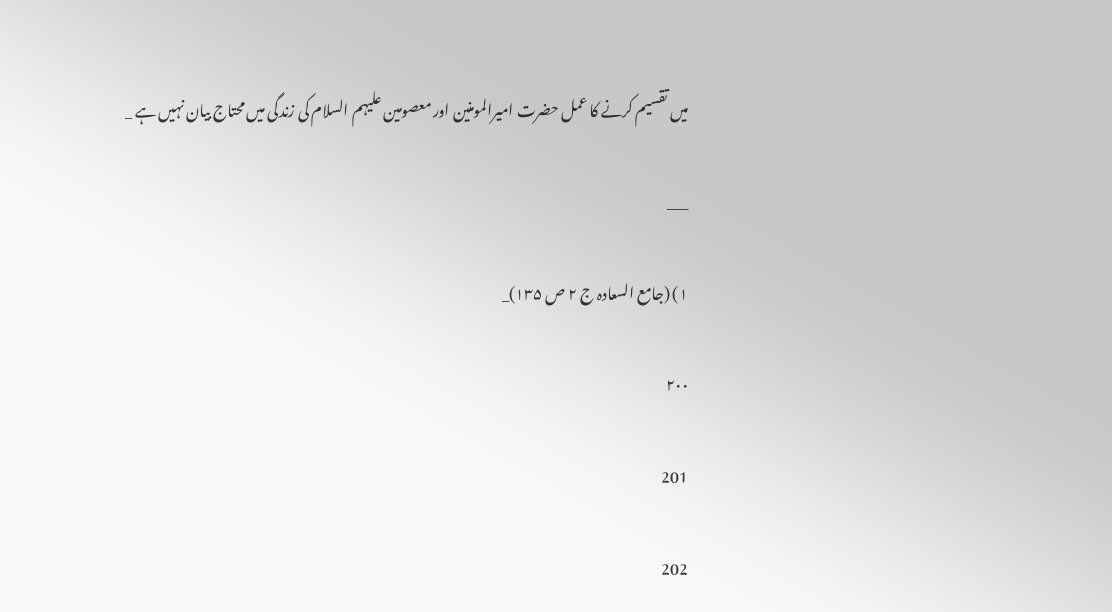میں تقسیم کرنے کا عمل حضرت امیرالمومنین اور معصومین علیہم السلام کی زندگی میں محتاج بیان نہیں ہے _

___

۱) (جامع السعادہ ج ۲ ص ۱۳۵)_

۲۰۰

201

202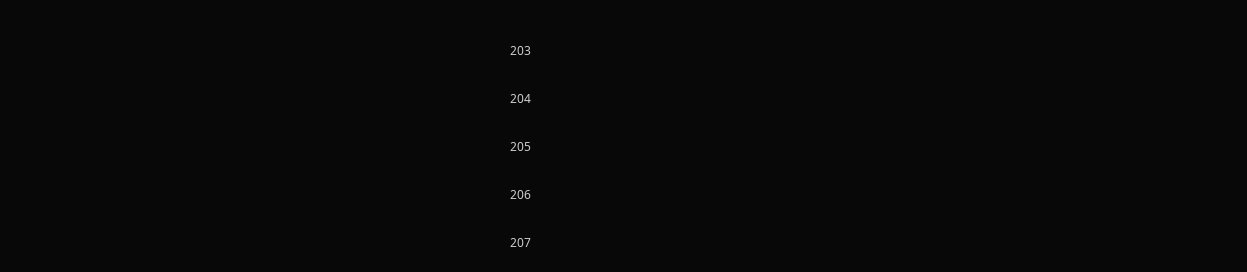203

204

205

206

207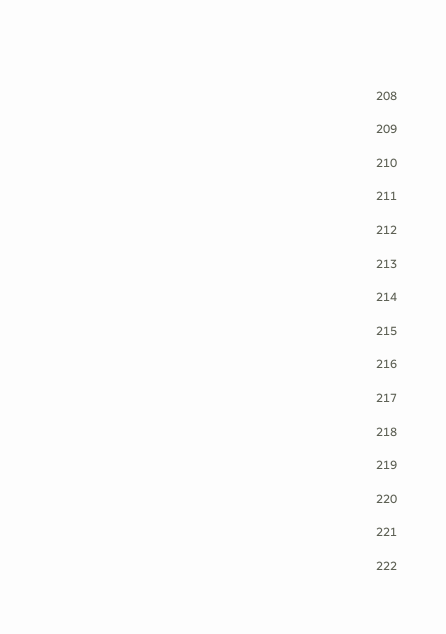208

209

210

211

212

213

214

215

216

217

218

219

220

221

222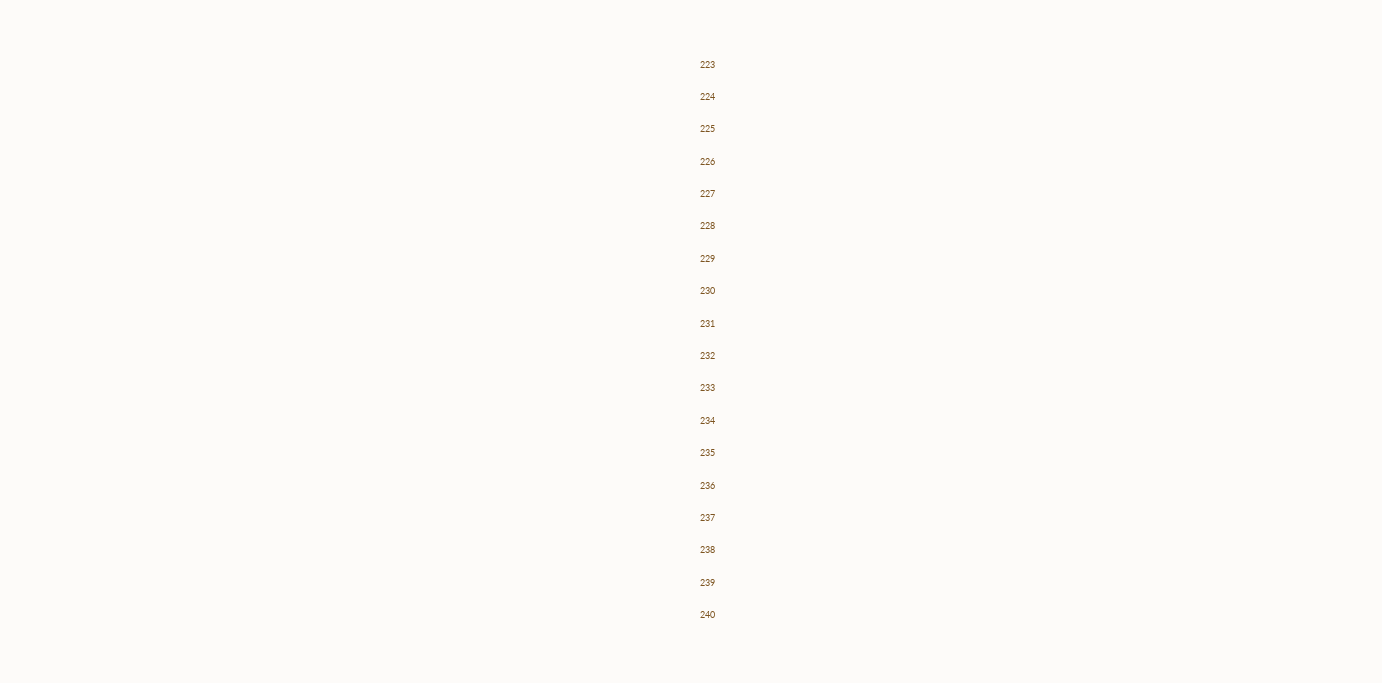223

224

225

226

227

228

229

230

231

232

233

234

235

236

237

238

239

240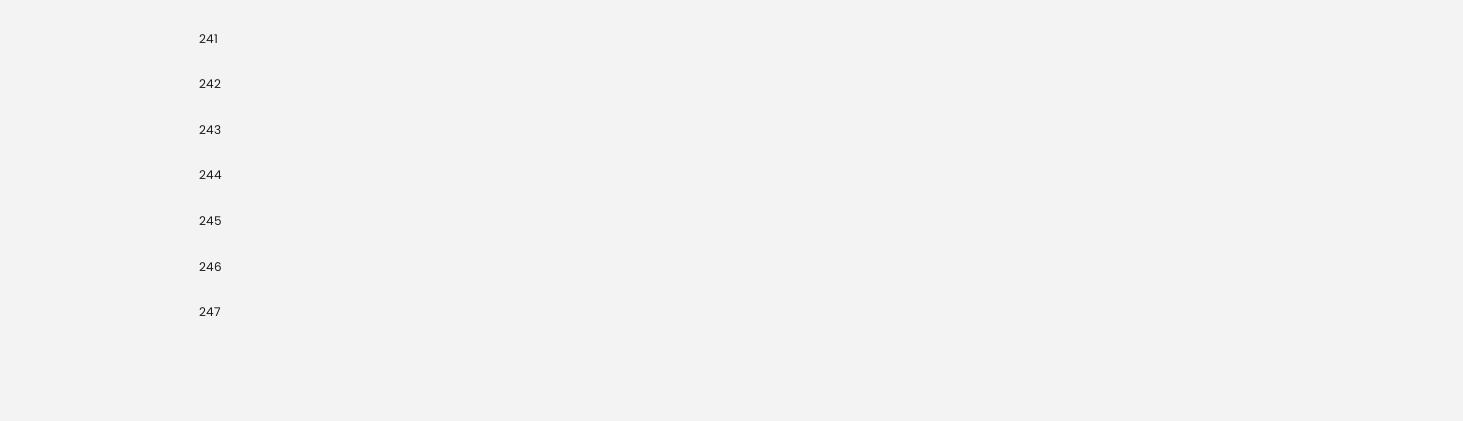241

242

243

244

245

246

247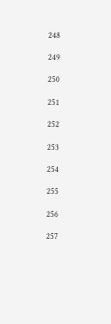248

249

250

251

252

253

254

255

256

257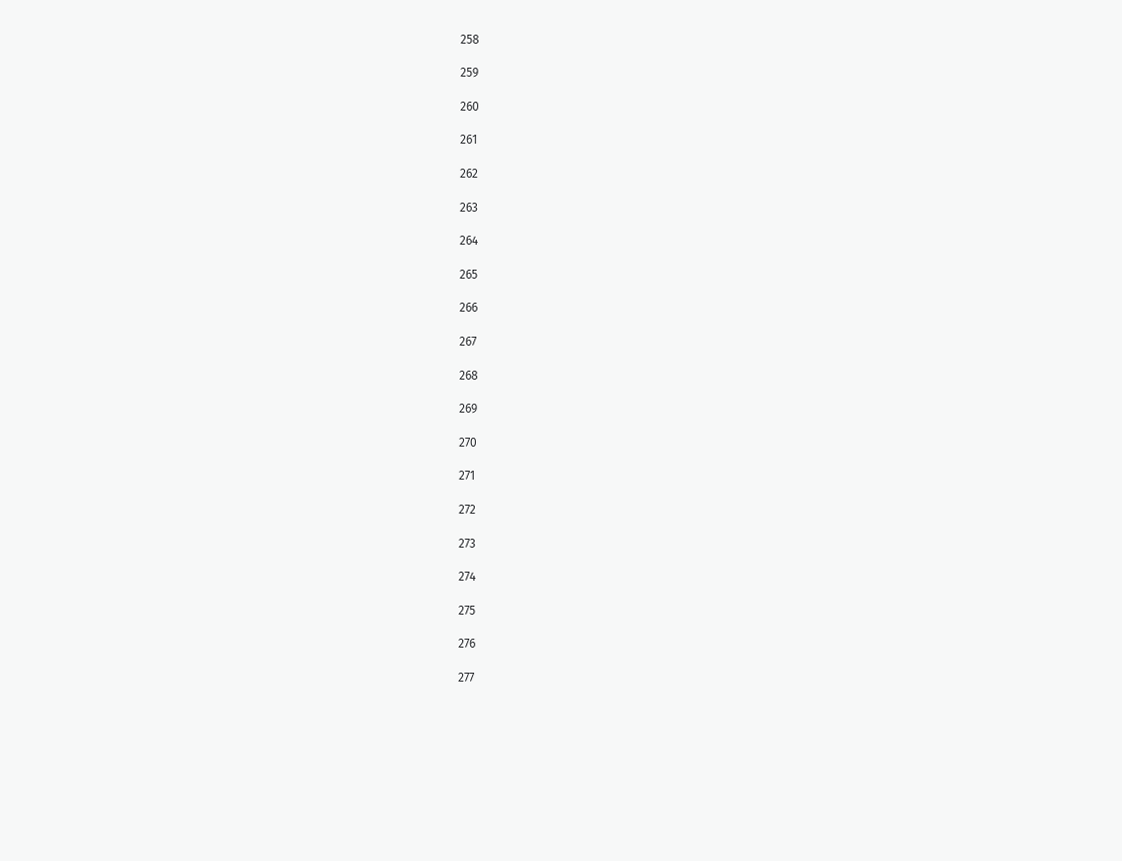258

259

260

261

262

263

264

265

266

267

268

269

270

271

272

273

274

275

276

277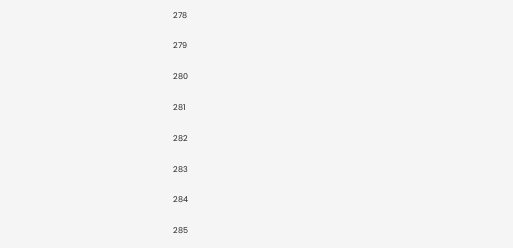278

279

280

281

282

283

284

285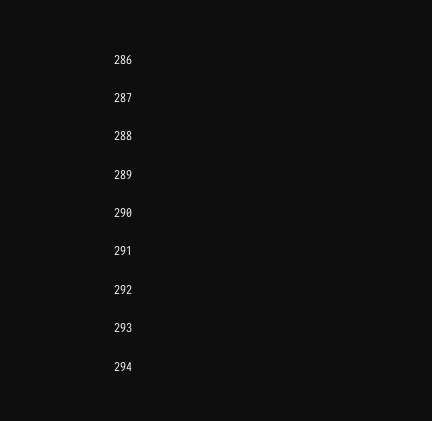286

287

288

289

290

291

292

293

294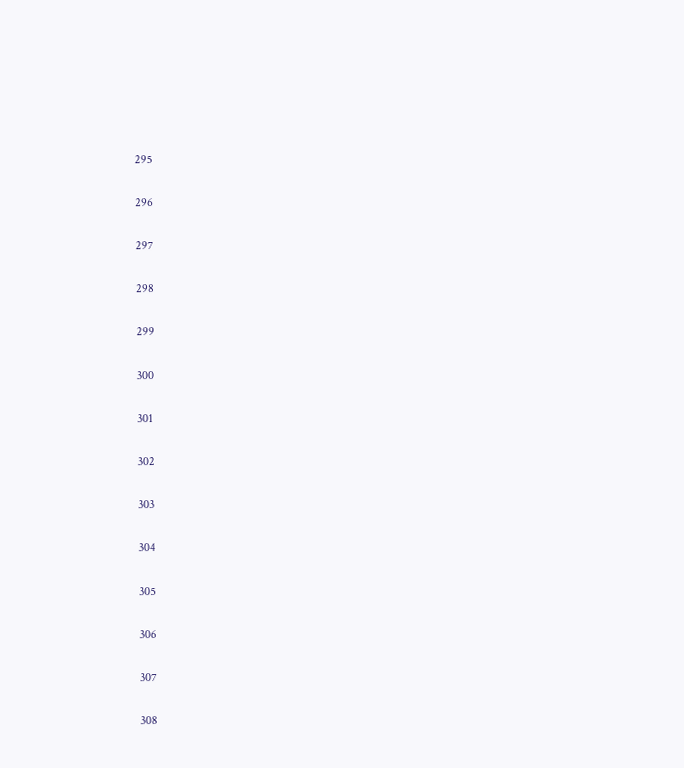295

296

297

298

299

300

301

302

303

304

305

306

307

308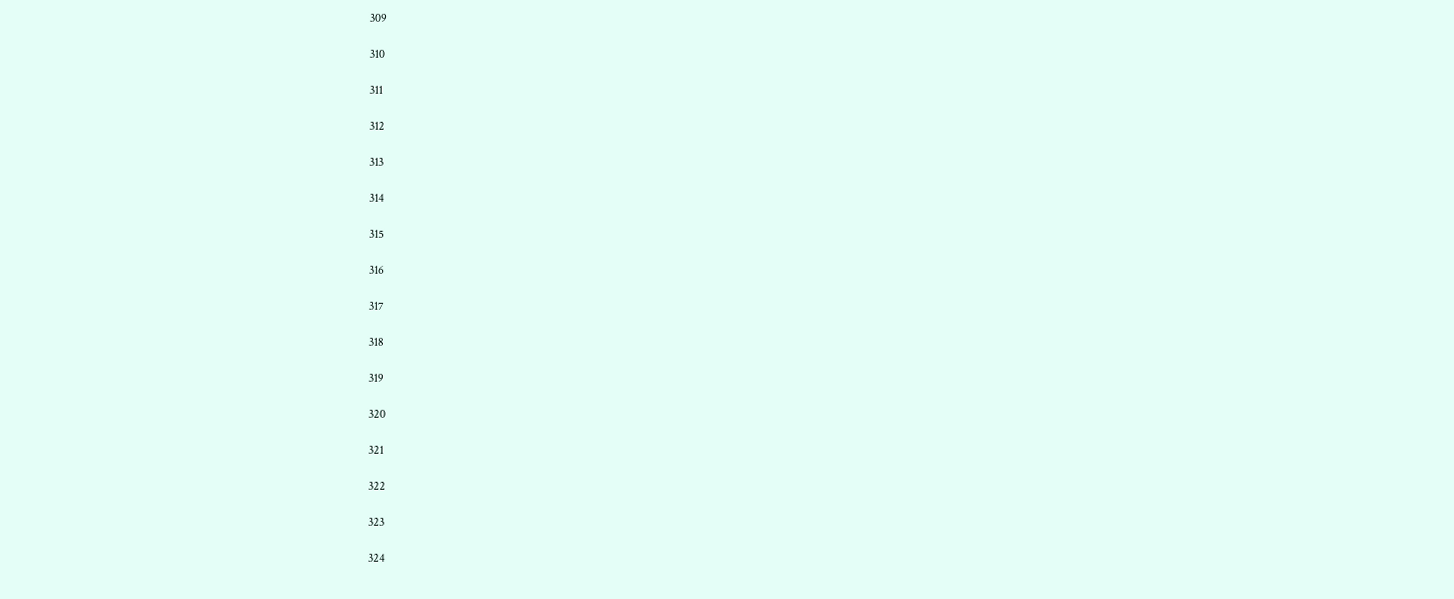309

310

311

312

313

314

315

316

317

318

319

320

321

322

323

324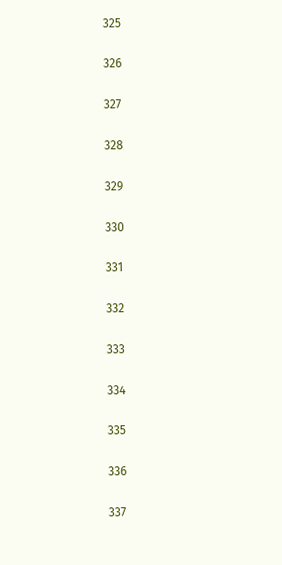325

326

327

328

329

330

331

332

333

334

335

336

337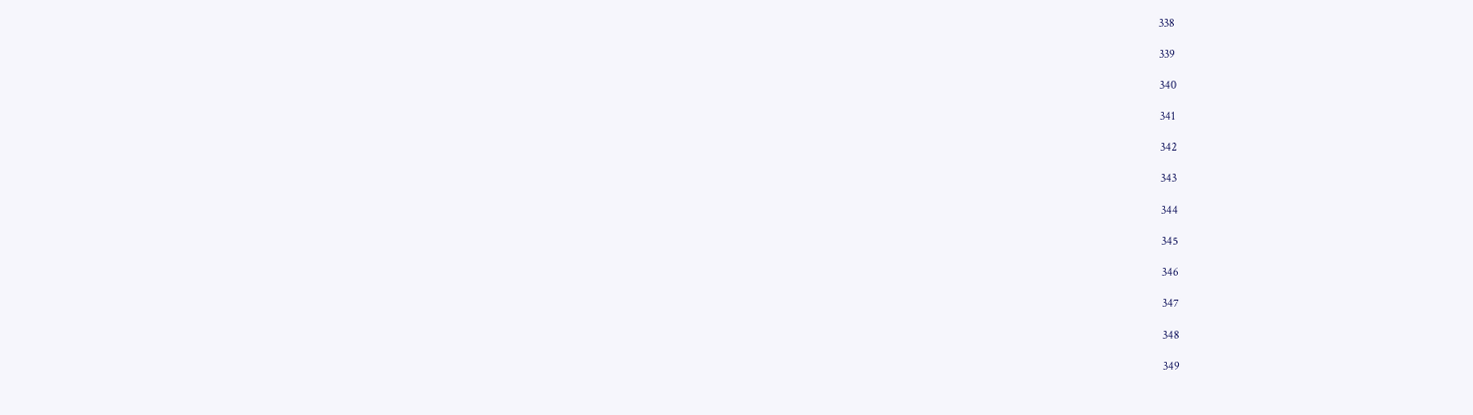338

339

340

341

342

343

344

345

346

347

348

349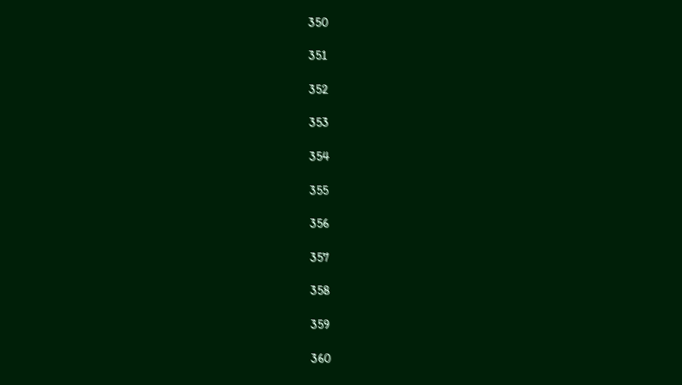350

351

352

353

354

355

356

357

358

359

360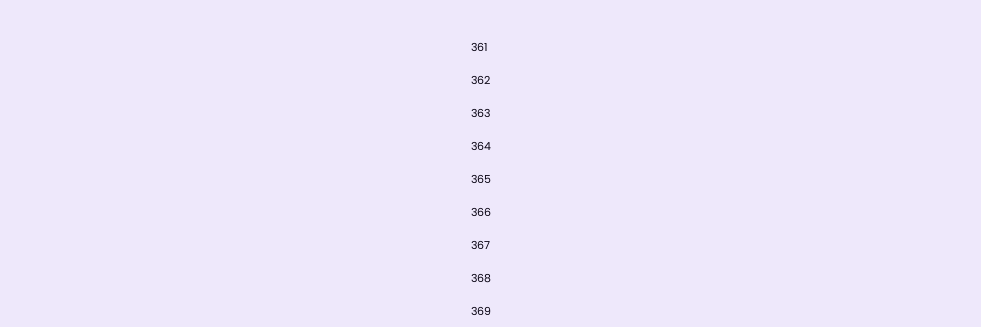361

362

363

364

365

366

367

368

369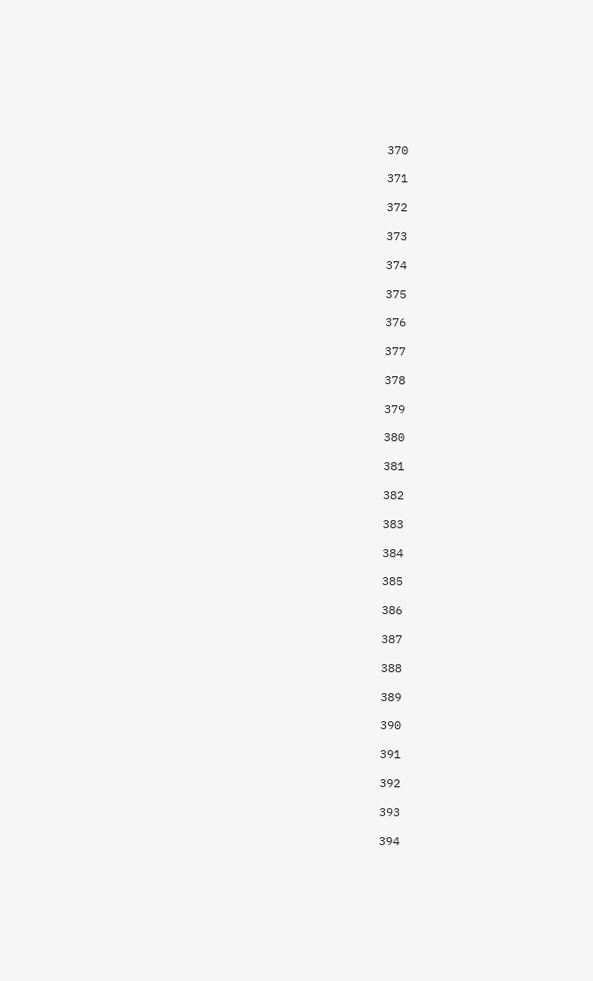370

371

372

373

374

375

376

377

378

379

380

381

382

383

384

385

386

387

388

389

390

391

392

393

394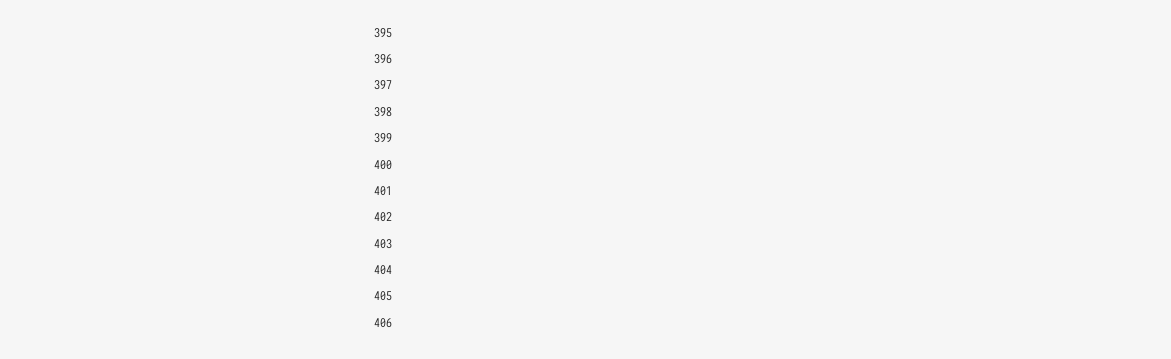395

396

397

398

399

400

401

402

403

404

405

406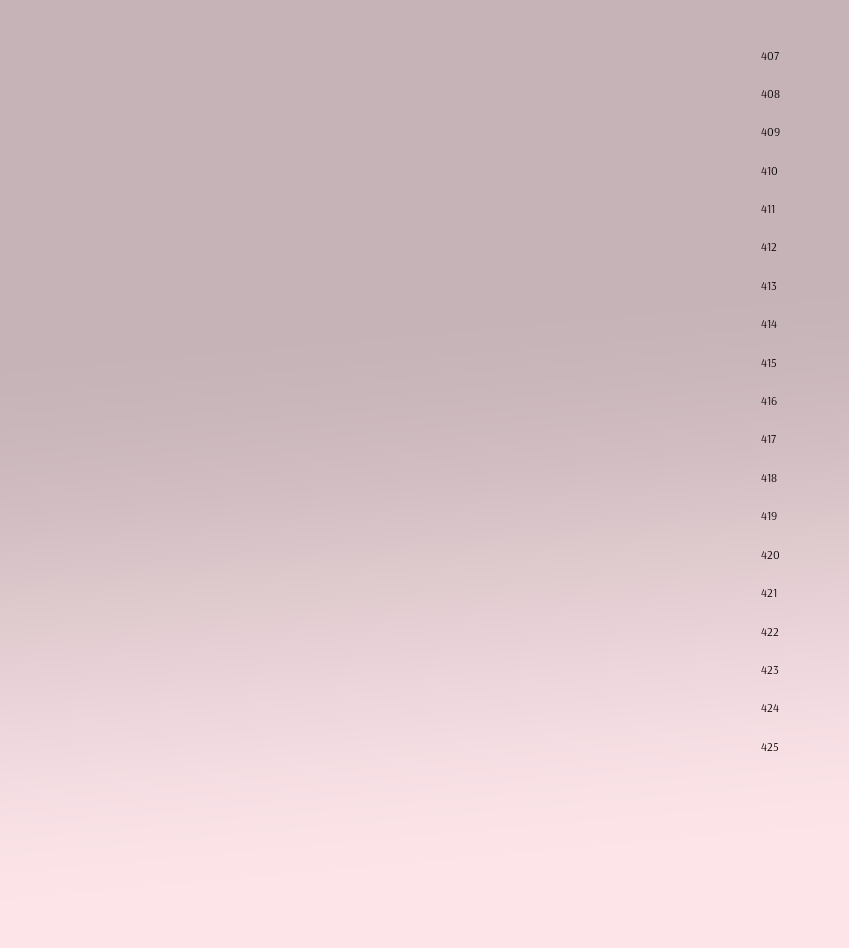407

408

409

410

411

412

413

414

415

416

417

418

419

420

421

422

423

424

425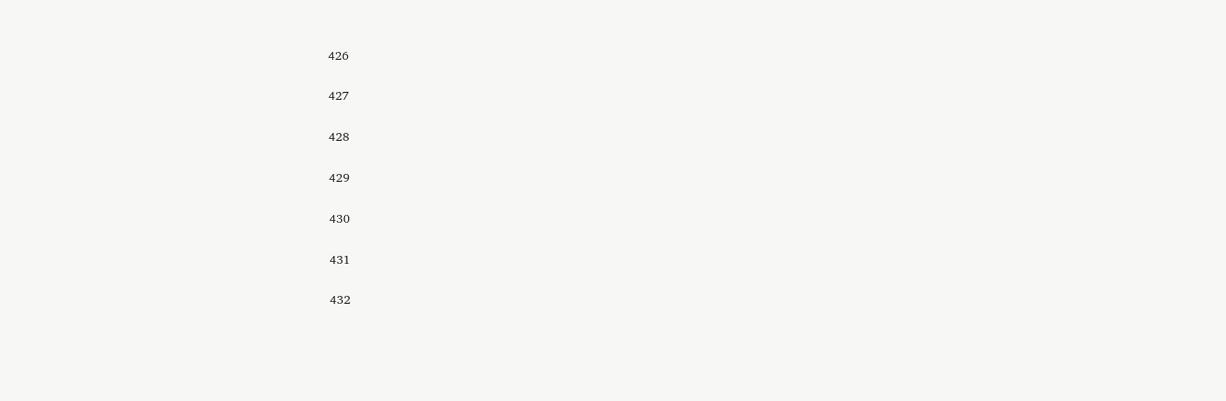426

427

428

429

430

431

432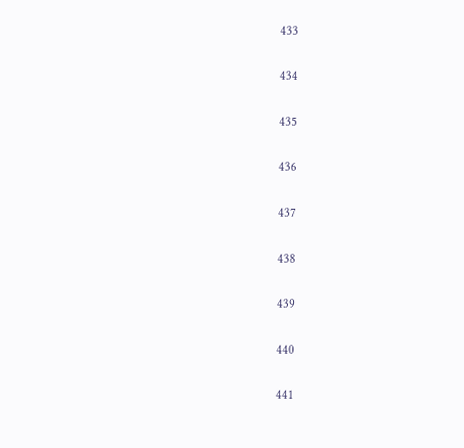433

434

435

436

437

438

439

440

441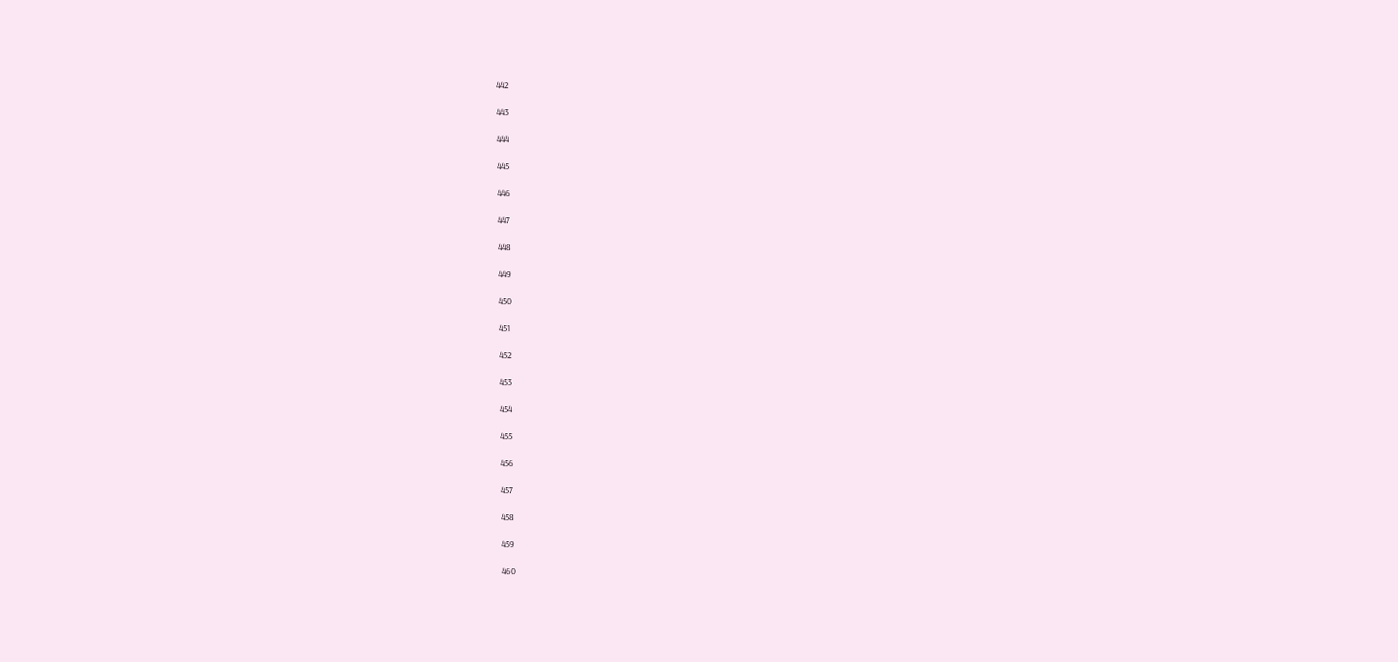442

443

444

445

446

447

448

449

450

451

452

453

454

455

456

457

458

459

460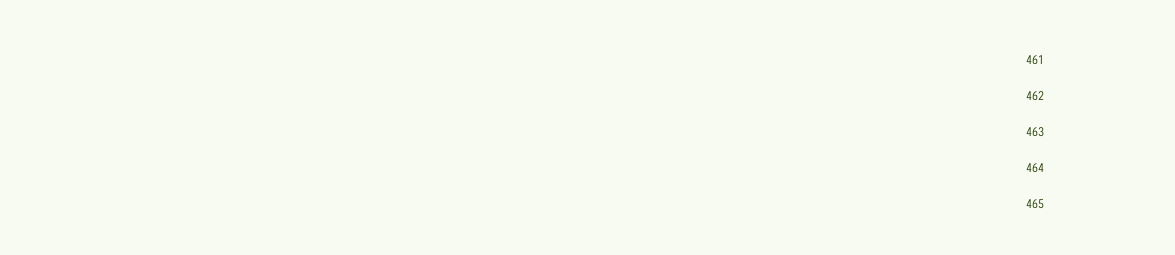461

462

463

464

465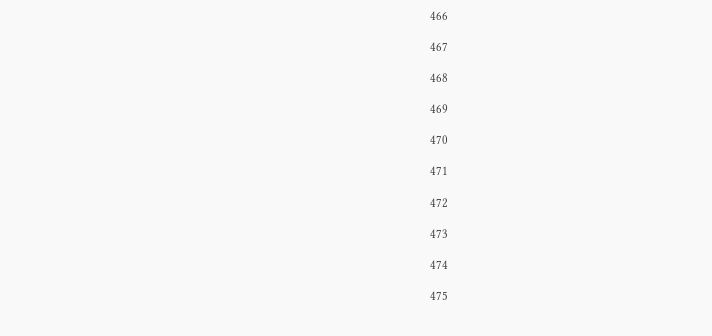466

467

468

469

470

471

472

473

474

475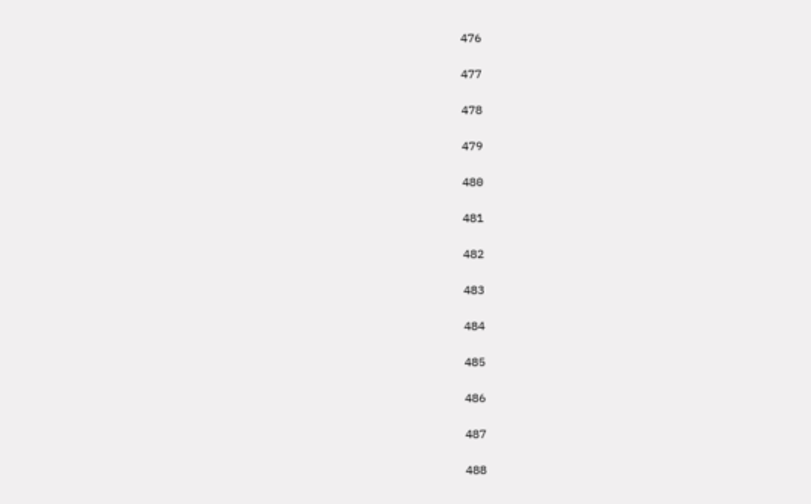476

477

478

479

480

481

482

483

484

485

486

487

488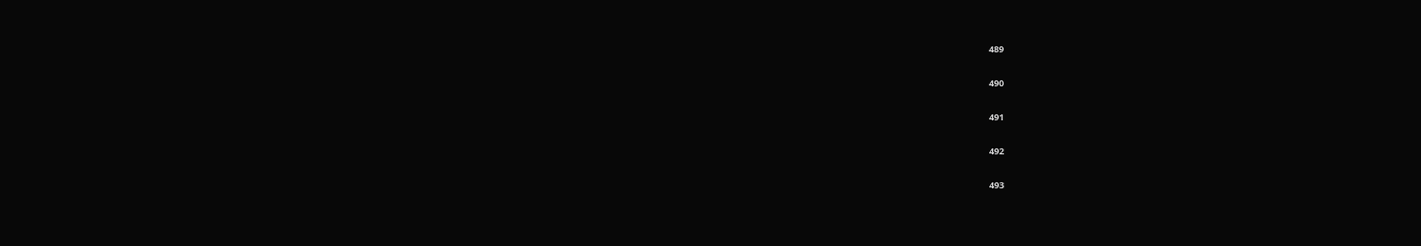489

490

491

492

493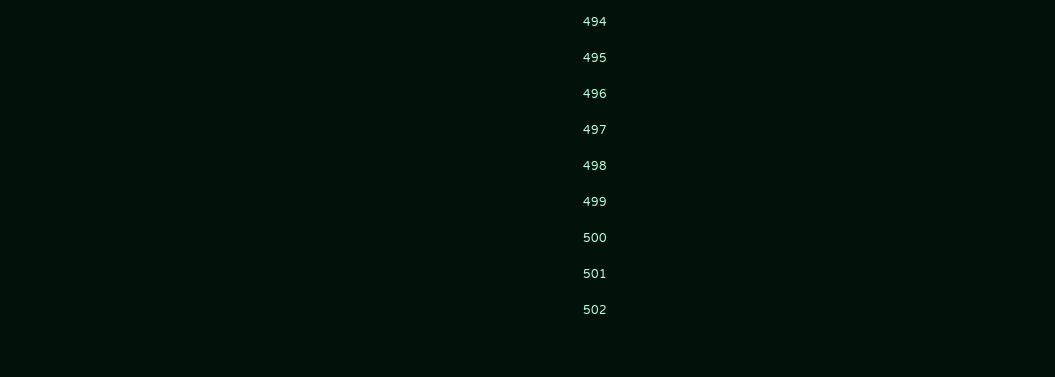494

495

496

497

498

499

500

501

502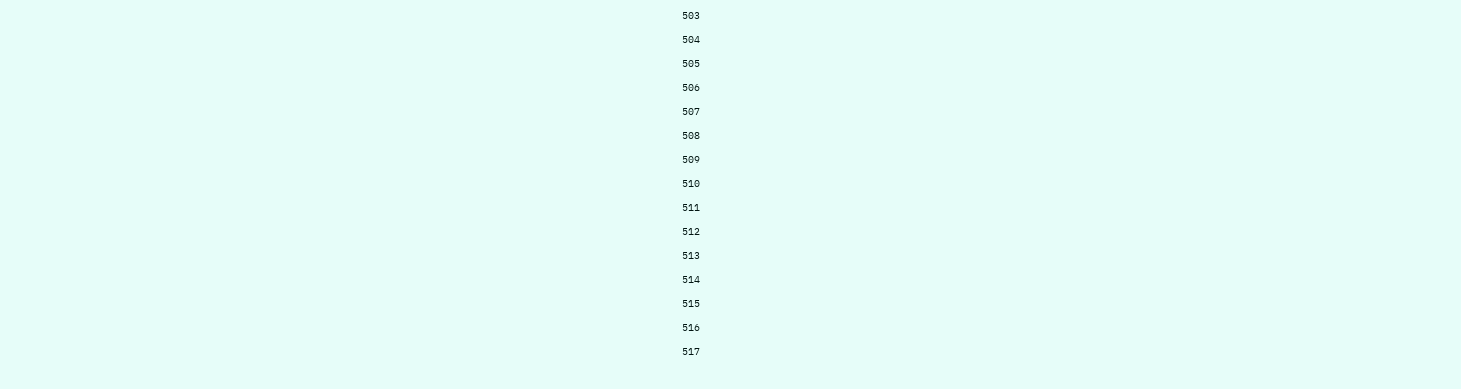503

504

505

506

507

508

509

510

511

512

513

514

515

516

517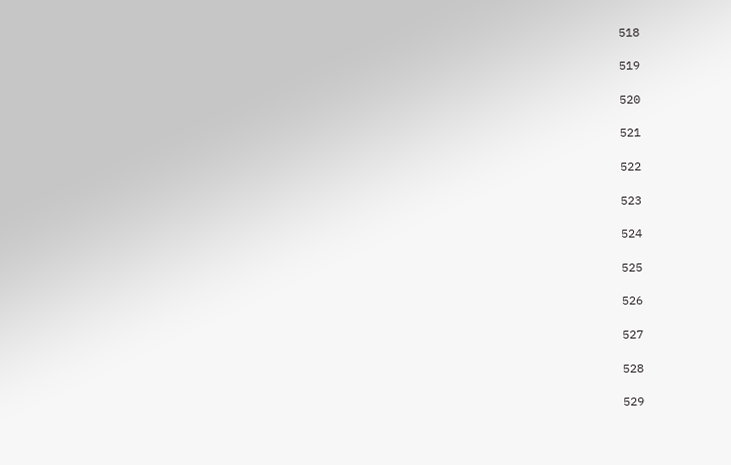518

519

520

521

522

523

524

525

526

527

528

529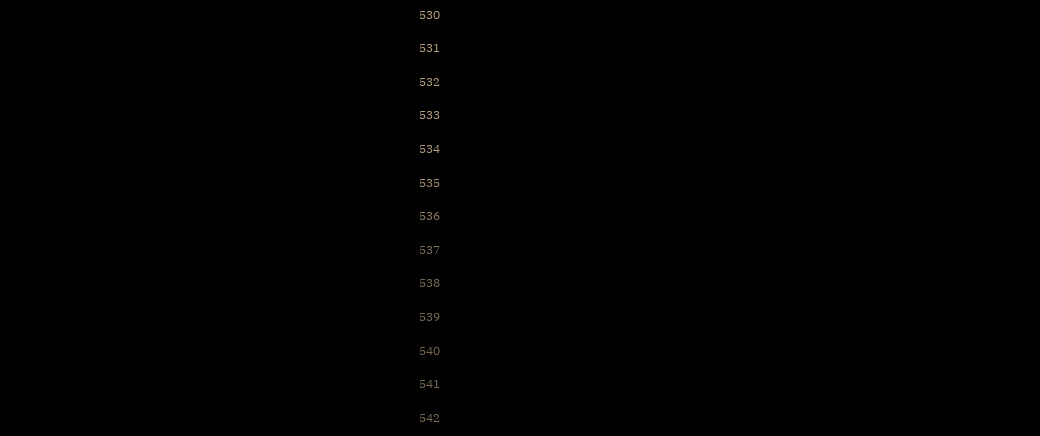530

531

532

533

534

535

536

537

538

539

540

541

542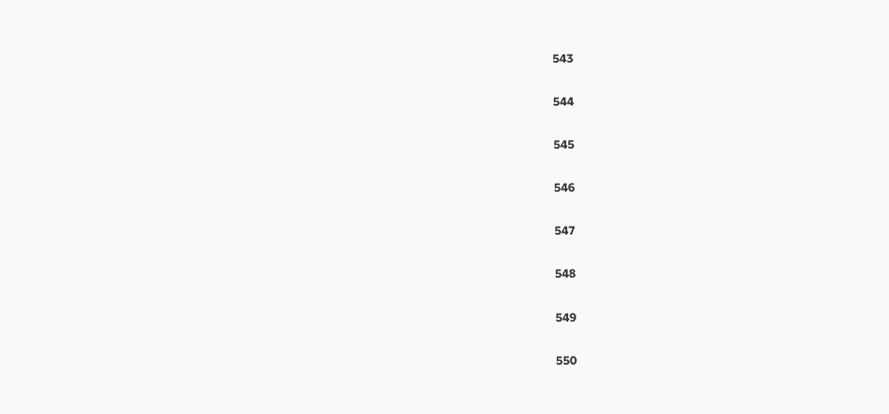543

544

545

546

547

548

549

550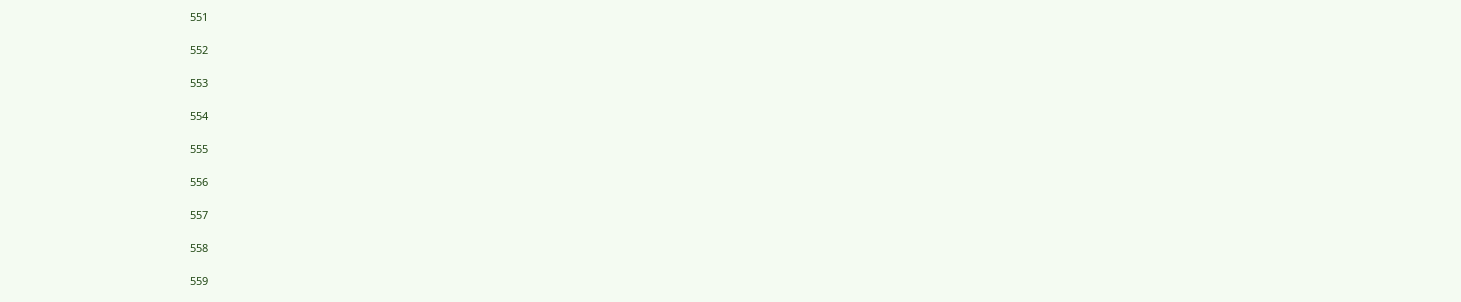551

552

553

554

555

556

557

558

559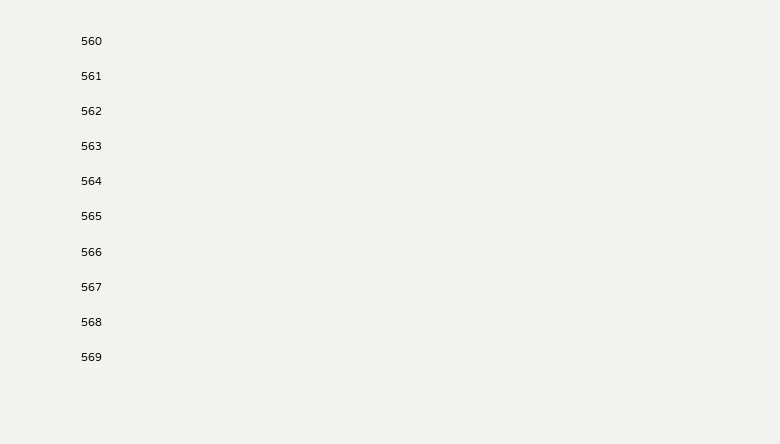560

561

562

563

564

565

566

567

568

569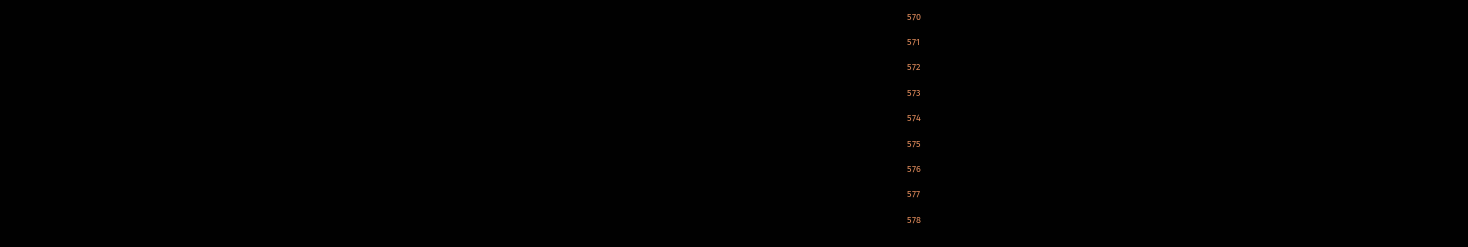570

571

572

573

574

575

576

577

578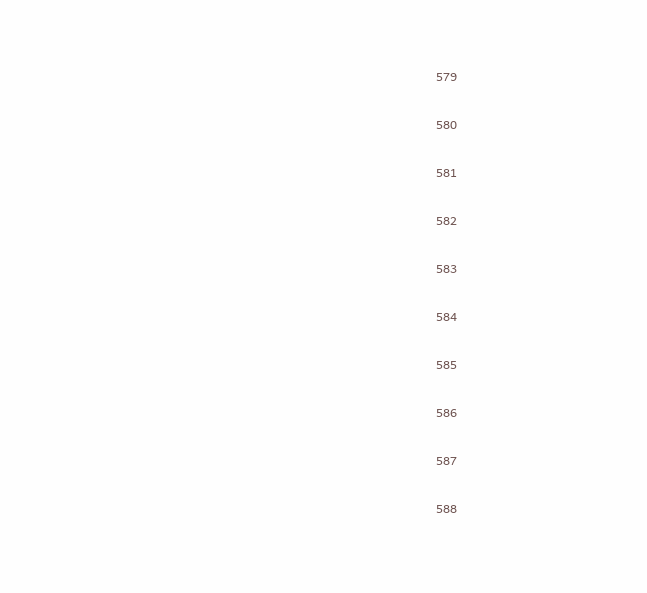579

580

581

582

583

584

585

586

587

588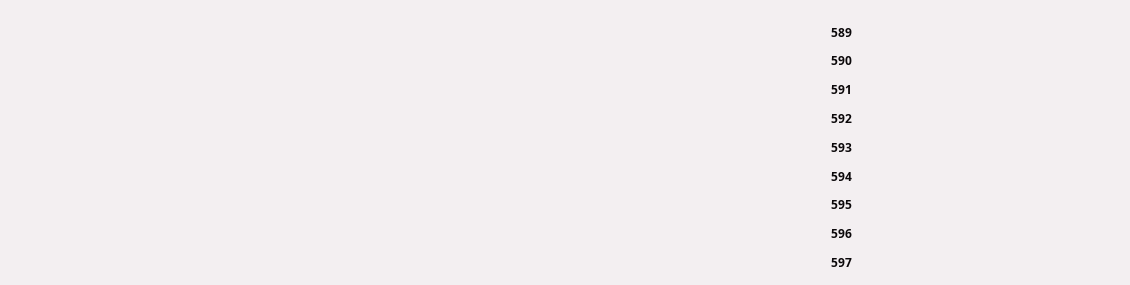589

590

591

592

593

594

595

596

597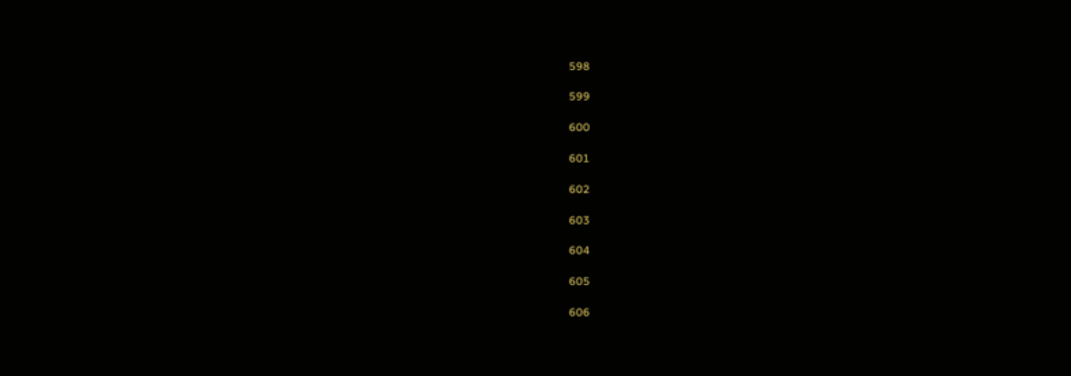598

599

600

601

602

603

604

605

606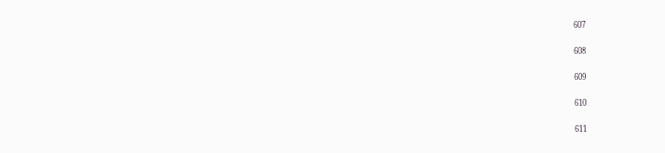607

608

609

610

611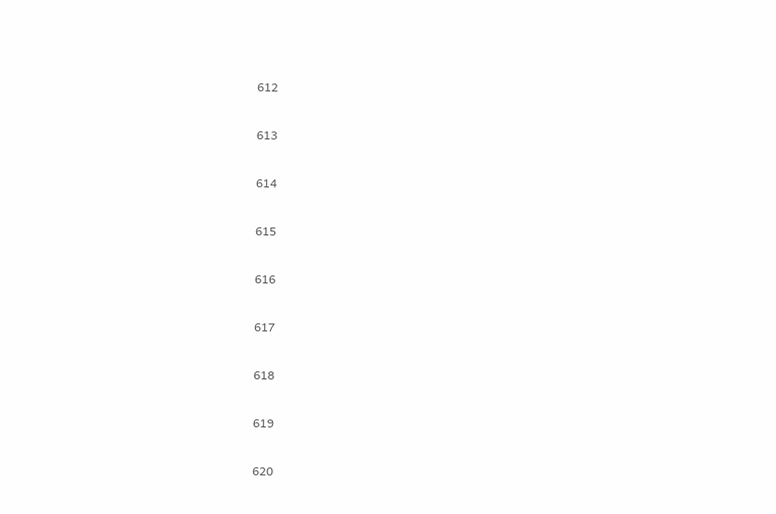612

613

614

615

616

617

618

619

620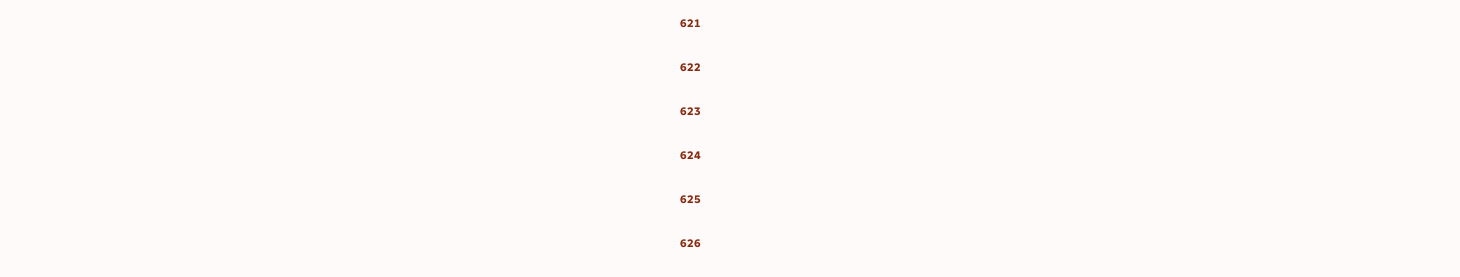621

622

623

624

625

626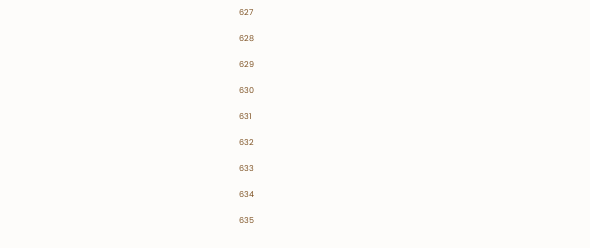627

628

629

630

631

632

633

634

635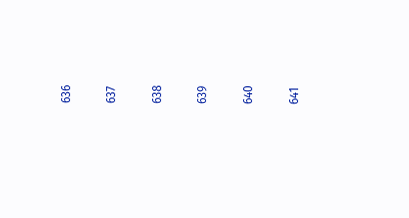636

637

638

639

640

641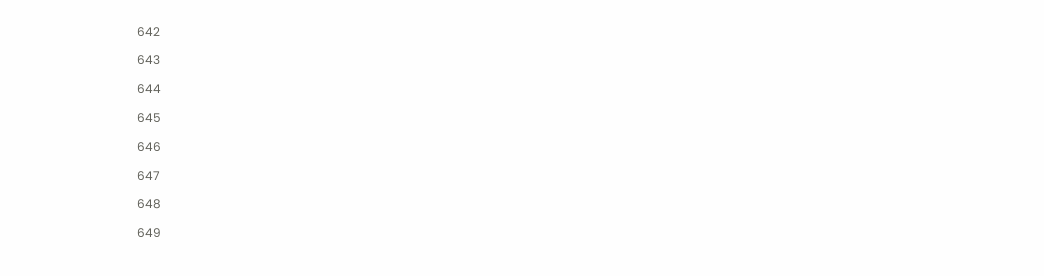642

643

644

645

646

647

648

649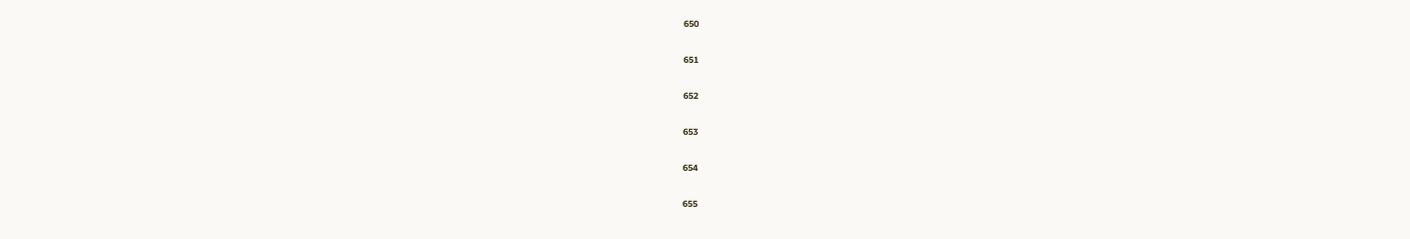650

651

652

653

654

655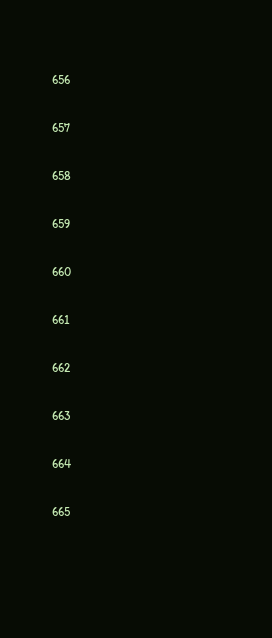656

657

658

659

660

661

662

663

664

665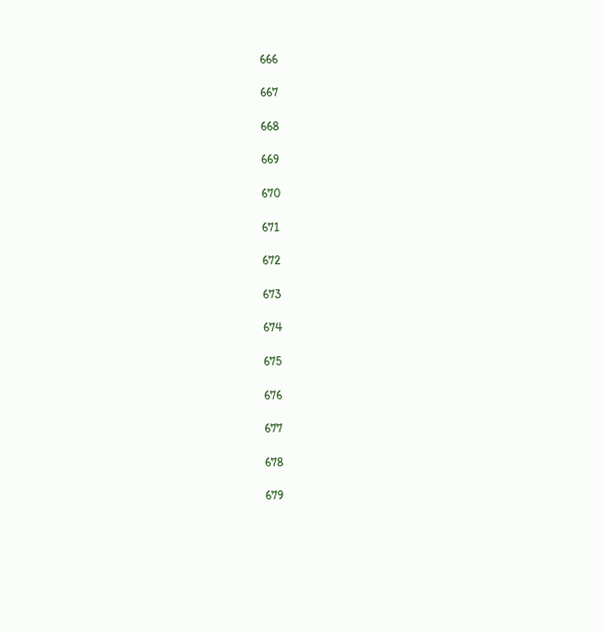666

667

668

669

670

671

672

673

674

675

676

677

678

679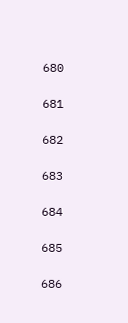680

681

682

683

684

685

686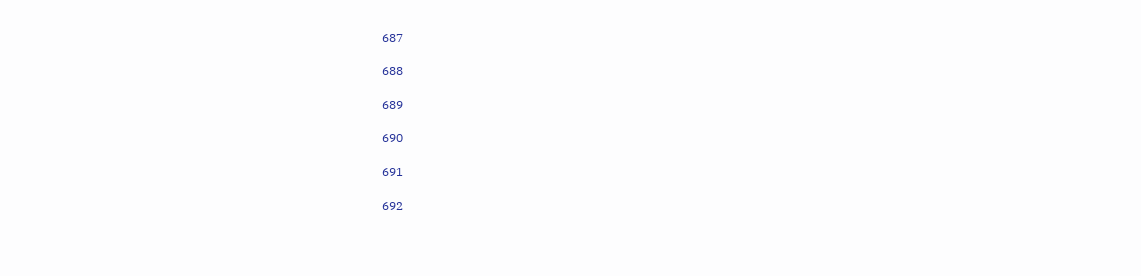687

688

689

690

691

692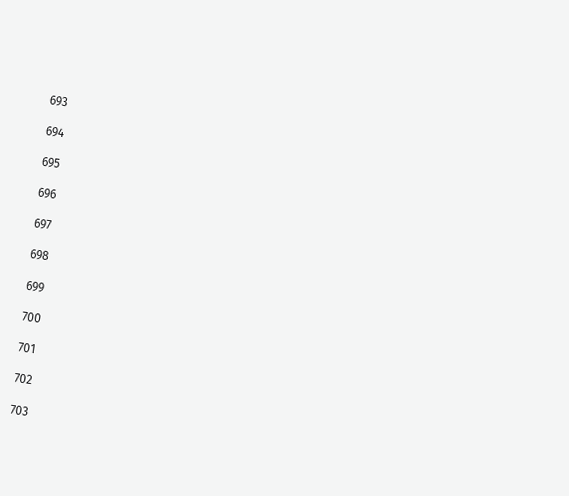693

694

695

696

697

698

699

700

701

702

703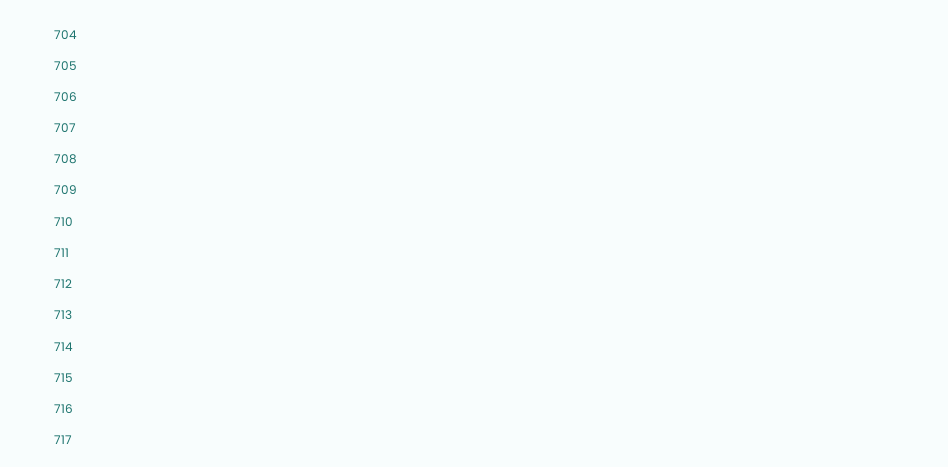704

705

706

707

708

709

710

711

712

713

714

715

716

717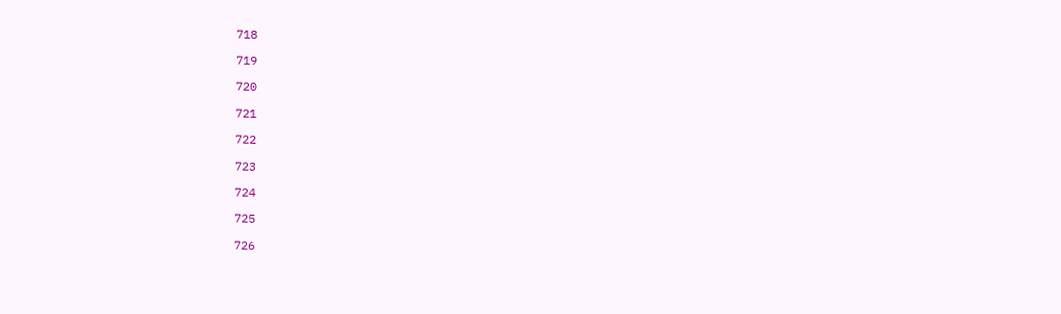718

719

720

721

722

723

724

725

726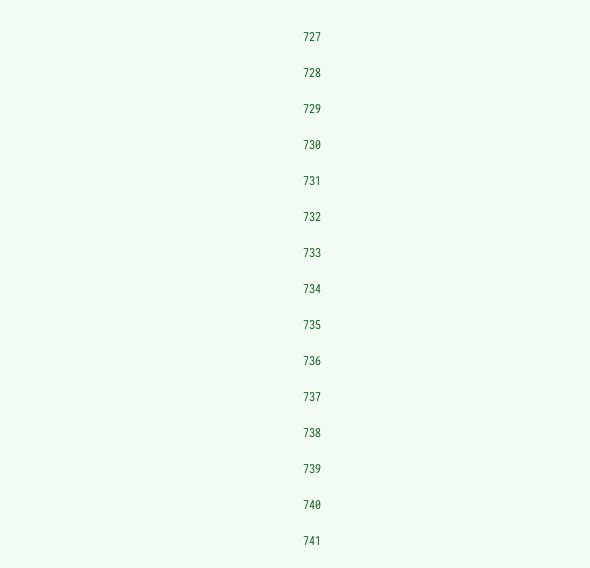727

728

729

730

731

732

733

734

735

736

737

738

739

740

741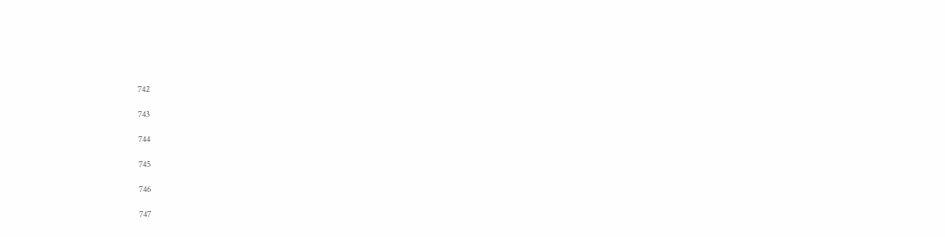742

743

744

745

746

747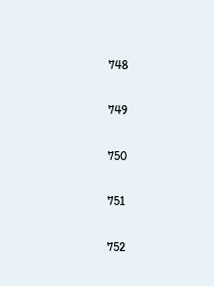748

749

750

751

752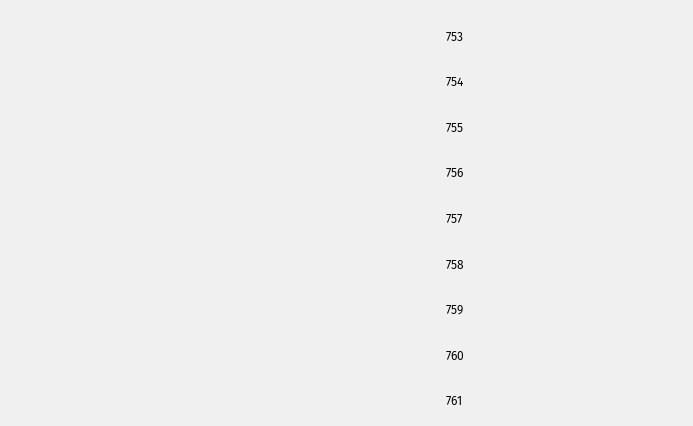753

754

755

756

757

758

759

760

761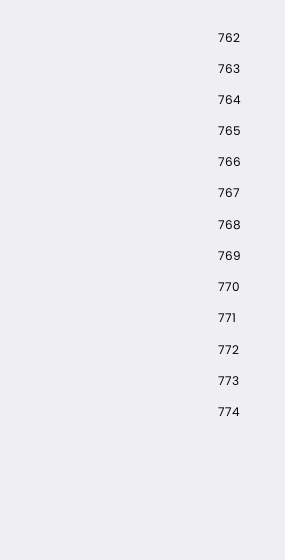762

763

764

765

766

767

768

769

770

771

772

773

774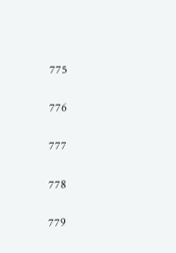775

776

777

778

779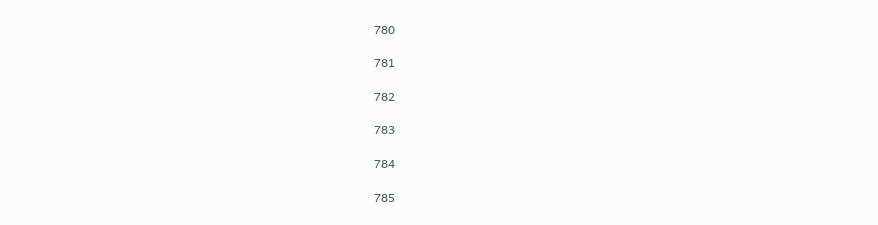780

781

782

783

784

785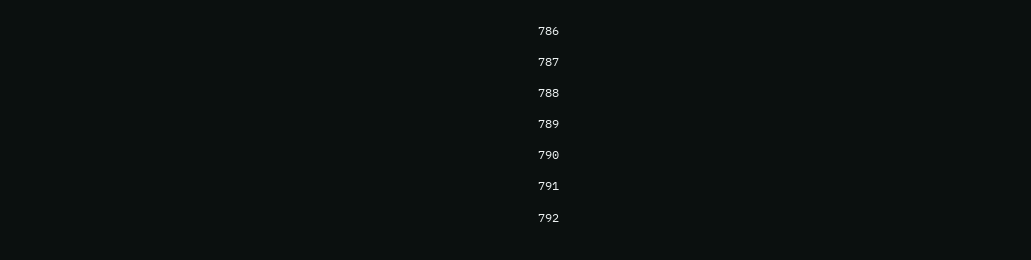786

787

788

789

790

791

792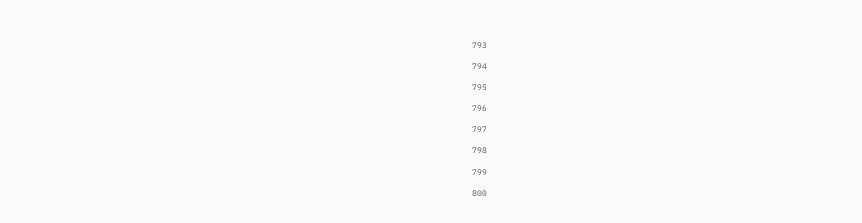793

794

795

796

797

798

799

800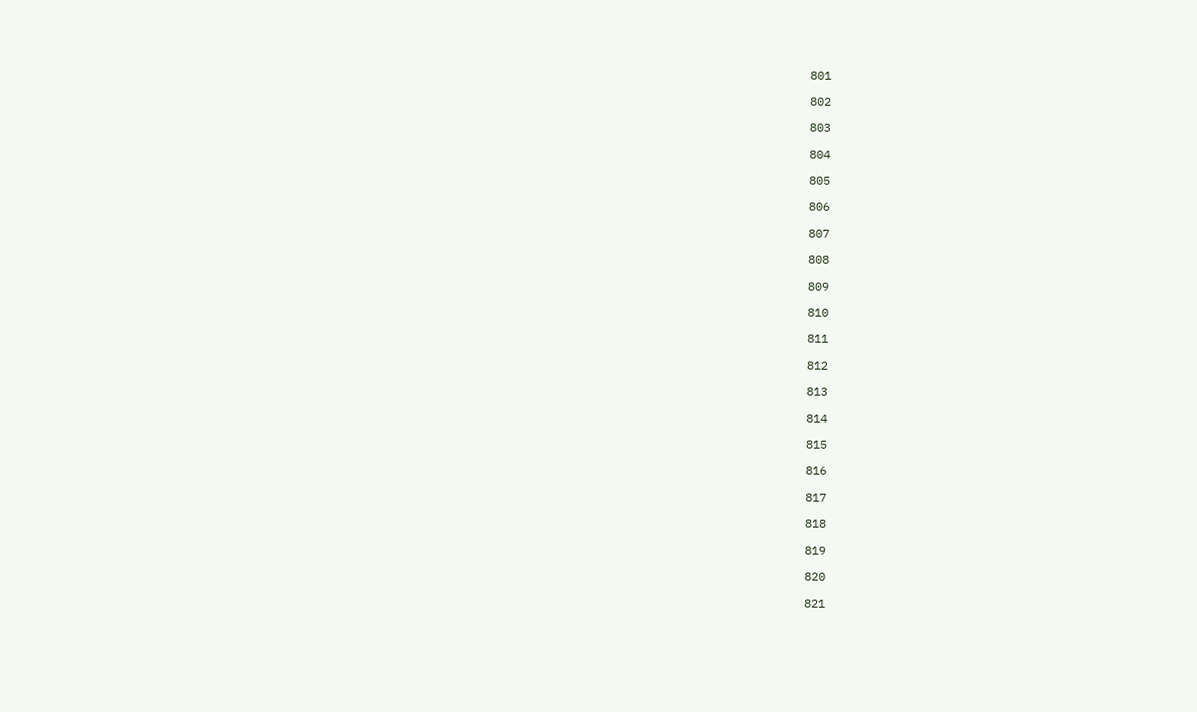801

802

803

804

805

806

807

808

809

810

811

812

813

814

815

816

817

818

819

820

821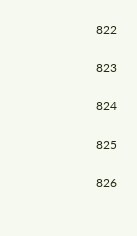822

823

824

825

826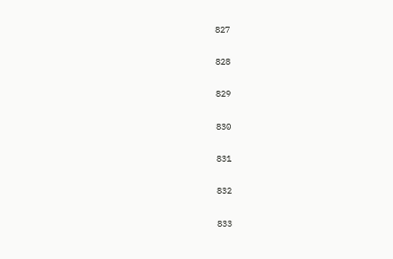827

828

829

830

831

832

833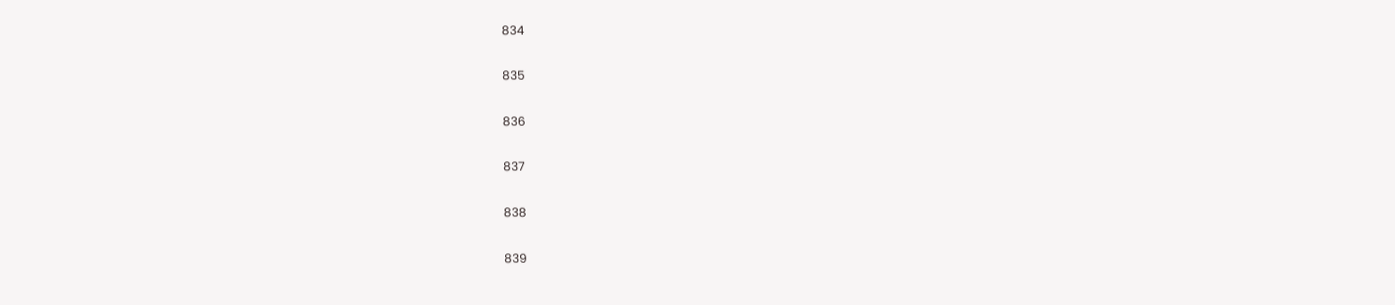834

835

836

837

838

839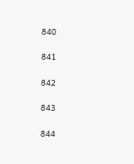840

841

842

843

844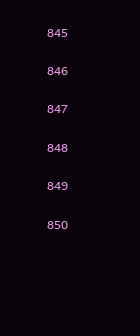845

846

847

848

849

850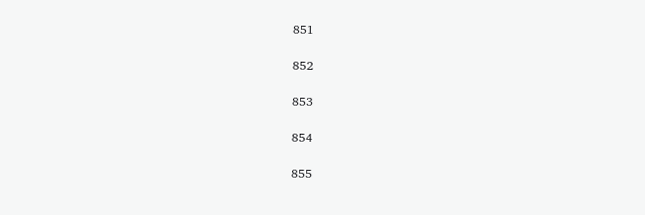851

852

853

854

855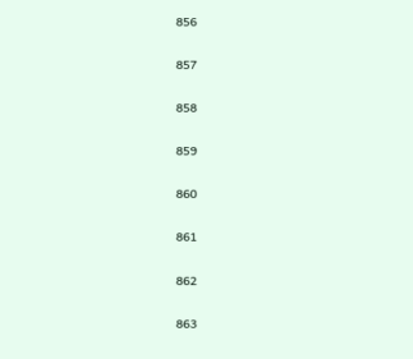856

857

858

859

860

861

862

863